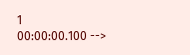1
00:00:00.100 -->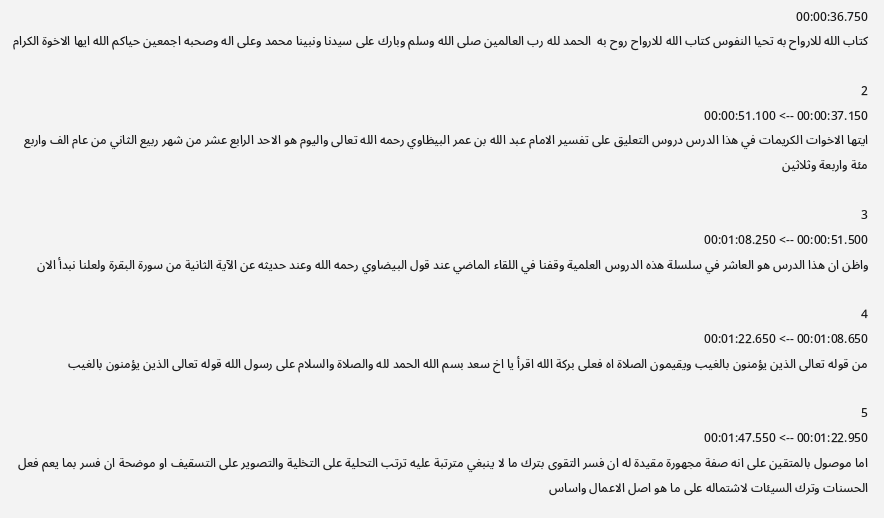00:00:36.750
كتاب الله للارواح به تحيا النفوس كتاب الله للارواح روح به  الحمد لله رب العالمين صلى الله وسلم وبارك على سيدنا ونبينا محمد وعلى اله وصحبه اجمعين حياكم الله ايها الاخوة الكرام

2
00:00:37.150 --> 00:00:51.100
ايتها الاخوات الكريمات في هذا الدرس دروس التعليق على تفسير الامام عبد الله بن عمر البيظاوي رحمه الله تعالى واليوم هو الاحد الرابع عشر من شهر ربيع الثاني من عام الف واربع مئة واربعة وثلاثين

3
00:00:51.500 --> 00:01:08.250
واظن ان هذا الدرس هو العاشر في سلسلة هذه الدروس العلمية وقفنا في اللقاء الماضي عند قول البيضاوي رحمه الله وعند حديثه عن الآية الثانية من سورة البقرة ولعلنا نبدأ الان

4
00:01:08.650 --> 00:01:22.650
من قوله تعالى الذين يؤمنون بالغيب ويقيمون الصلاة اه فعلى بركة الله اقرأ يا اخ سعد بسم الله الحمد لله والصلاة والسلام على رسول الله قوله تعالى الذين يؤمنون بالغيب

5
00:01:22.950 --> 00:01:47.550
اما موصول بالمتقين على انه صفة مجهورة مقيدة له ان فسر التقوى بترك ما لا ينبغي مترتبة عليه ترتب التحلية على التخلية والتصوير على التسقيف او موضحة ان فسر بما يعم فعل الحسنات وترك السيئات لاشتماله على ما هو اصل الاعمال واساس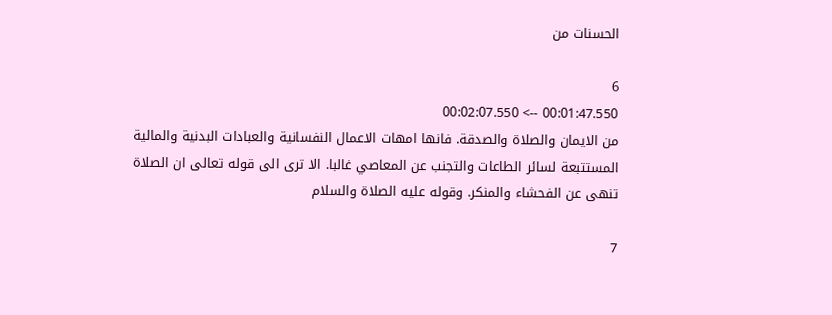الحسنات من

6
00:01:47.550 --> 00:02:07.550
من الايمان والصلاة والصدقة. فانها امهات الاعمال النفسانية والعبادات البدنية والمالية المستتبعة لسائر الطاعات والتجنب عن المعاصي غالبا. الا ترى الى قوله تعالى ان الصلاة تنهى عن الفحشاء والمنكر. وقوله عليه الصلاة والسلام

7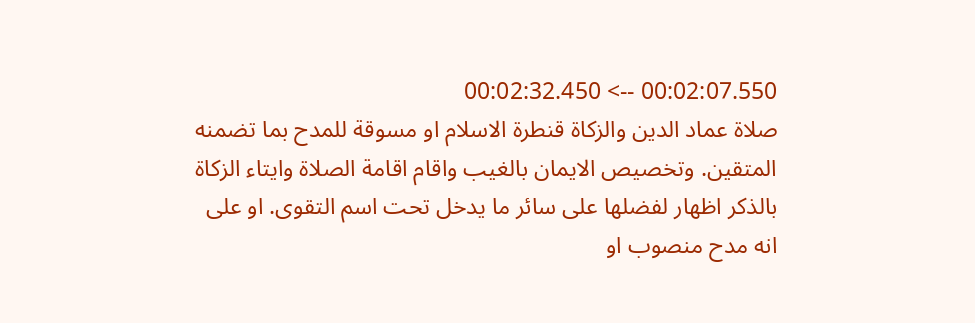00:02:07.550 --> 00:02:32.450
صلاة عماد الدين والزكاة قنطرة الاسلام او مسوقة للمدح بما تضمنه المتقين. وتخصيص الايمان بالغيب واقام اقامة الصلاة وايتاء الزكاة بالذكر اظهار لفضلها على سائر ما يدخل تحت اسم التقوى. او على انه مدح منصوب او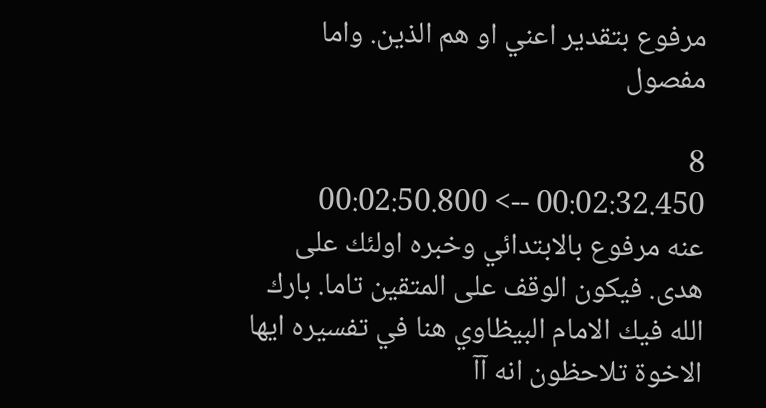مرفوع بتقدير اعني او هم الذين. واما مفصول

8
00:02:32.450 --> 00:02:50.800
عنه مرفوع بالابتدائي وخبره اولئك على هدى. فيكون الوقف على المتقين تاما. بارك الله فيك الامام البيظاوي هنا في تفسيره ايها الاخوة تلاحظون انه آآ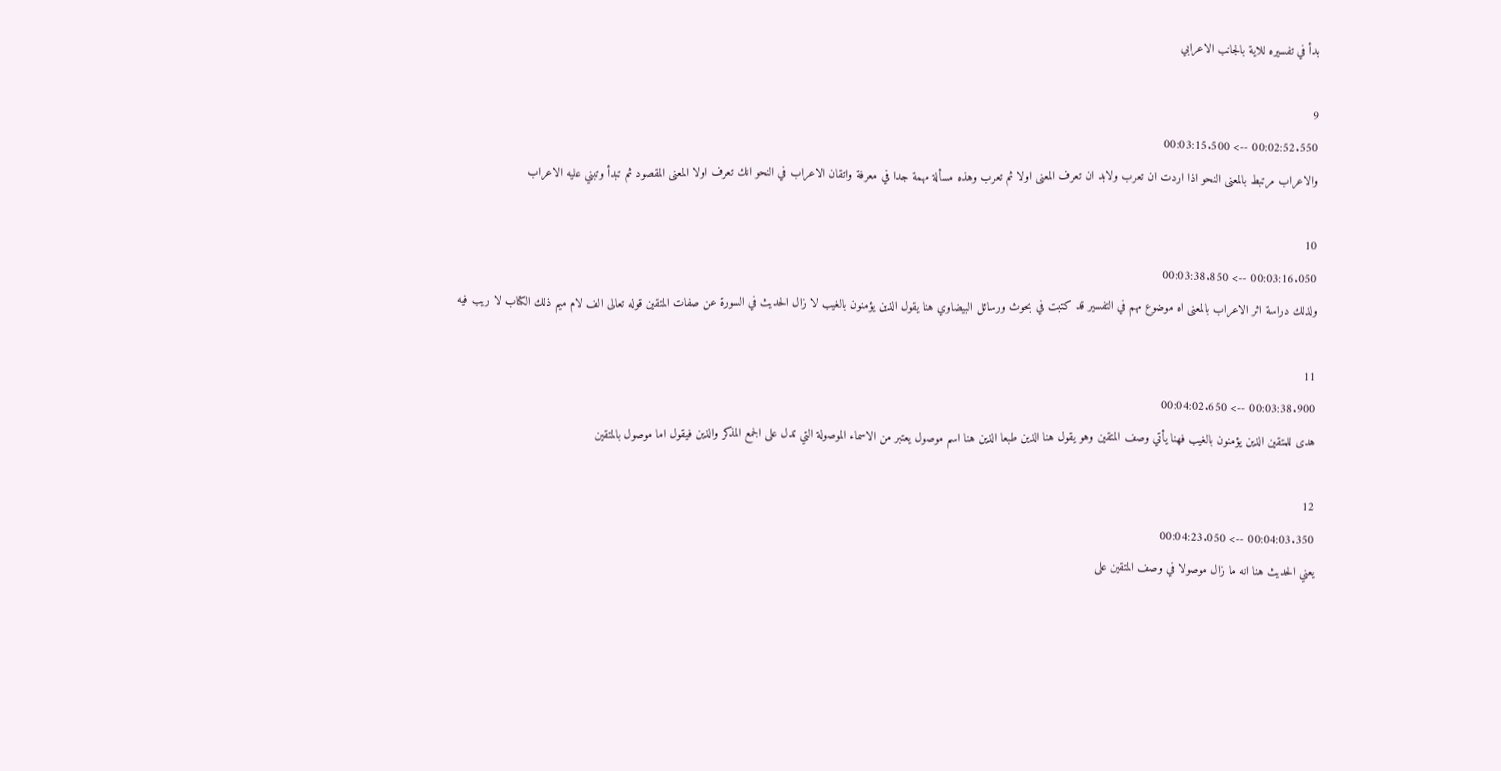بدأ في تفسيره للاية بالجانب الاعرابي

9
00:02:52.550 --> 00:03:15.500
والاعراب مرتبط بالمعنى النحو اذا اردت ان تعرب ولابد ان تعرف المعنى اولا ثم تعرب وهذه مسألة مهمة جدا في معرفة واتقان الاعراب في النحو انك تعرف اولا المعنى المقصود ثم تبدأ وتبني عليه الاعراب

10
00:03:16.050 --> 00:03:38.850
ولذلك دراسة اثر الاعراب بالمعنى اه موضوع مهم في التفسير قد كتبت في بحوث ورسائل البيضاوي هنا يقول الذين يؤمنون بالغيب لا زال الحديث في السورة عن صفات المتقين قوله تعالى الف لام ميم ذلك الكتاب لا ريب فيه

11
00:03:38.900 --> 00:04:02.650
هدى للمتقين الذين يؤمنون بالغيب فهنا يأتي وصف المتقين وهو يقول هنا الذين طبعا الذين هنا اسم موصول يعتبر من الاسماء الموصولة التي تدل على الجمع المذكر والذين فيقول اما موصول بالمتقين

12
00:04:03.350 --> 00:04:23.050
يعني الحديث هنا انه ما زال موصولا في وصف المتقين على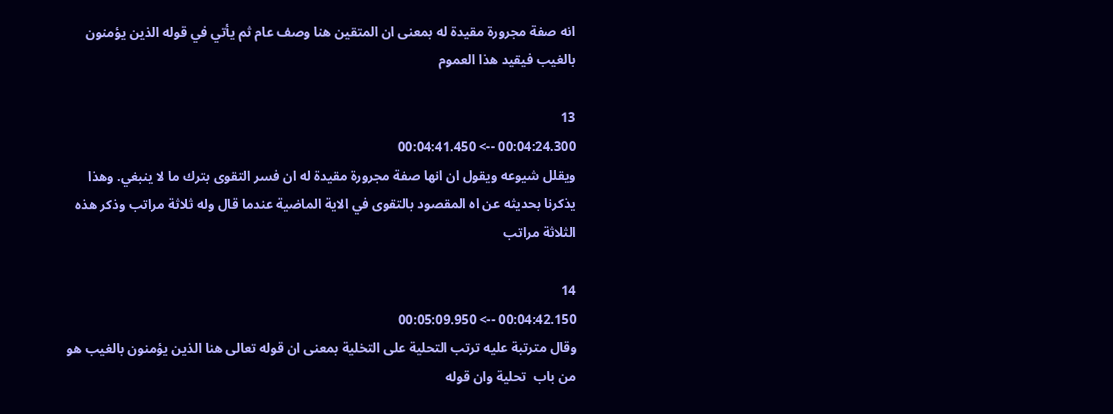انه صفة مجرورة مقيدة له بمعنى ان المتقين هنا وصف عام ثم يأتي في قوله الذين يؤمنون بالغيب فيقيد هذا العموم

13
00:04:24.300 --> 00:04:41.450
ويقلل شيوعه ويقول ان انها صفة مجرورة مقيدة له ان فسر التقوى بترك ما لا ينبغي. وهذا يذكرنا بحديثه عن اه المقصود بالتقوى في الاية الماضية عندما قال وله ثلاثة مراتب وذكر هذه الثلاثة مراتب

14
00:04:42.150 --> 00:05:09.950
وقال مترتبة عليه ترتب التحلية على التخلية بمعنى ان قوله تعالى هنا الذين يؤمنون بالغيب هو من باب  تحلية وان قوله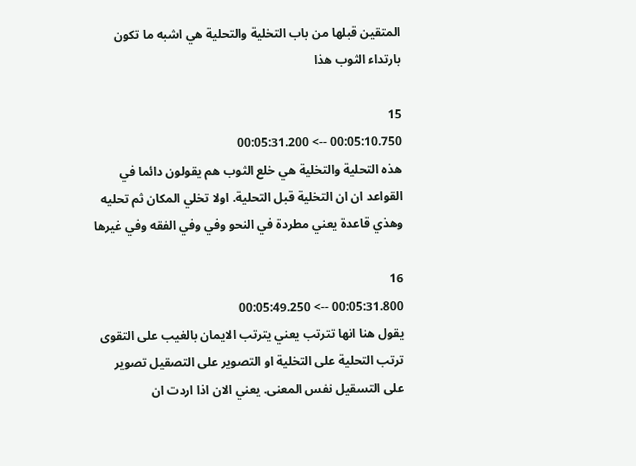المتقين قبلها من باب التخلية والتحلية هي اشبه ما تكون بارتداء الثوب هذا

15
00:05:10.750 --> 00:05:31.200
هذه التحلية والتخلية هي خلع الثوب هم يقولون دائما في القواعد ان ان التخلية قبل التحلية. اولا تخلي المكان ثم تحليه وهذي قاعدة يعني مطردة في النحو وفي وفي الفقه وفي غيرها

16
00:05:31.800 --> 00:05:49.250
يقول هنا انها تترتب يعني يترتب الايمان بالغيب على التقوى ترتب التحلية على التخلية او التصوير على التصقيل تصوير على التسقيل نفس المعنى. يعني الان اذا اردت ان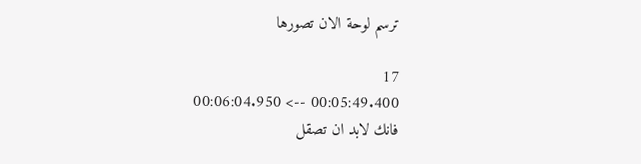ترسم لوحة الان تصورها

17
00:05:49.400 --> 00:06:04.950
فانك لابد ان تصقل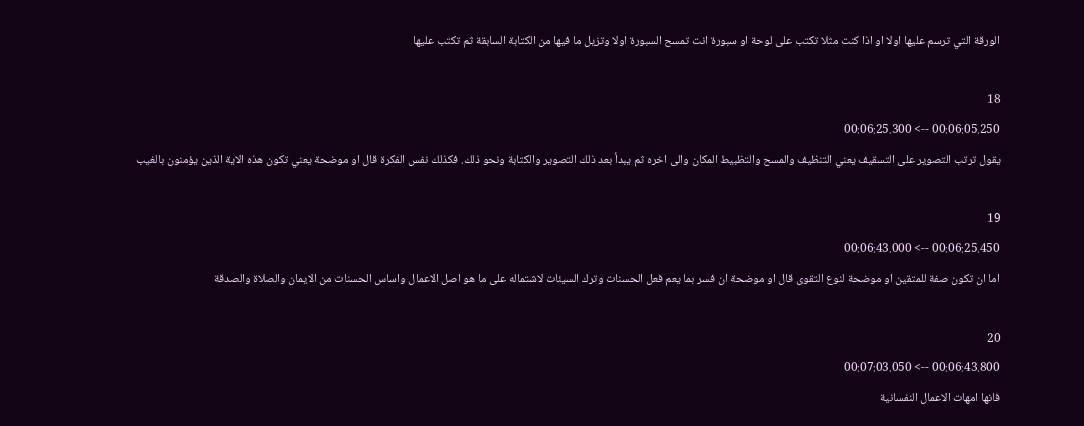الورقة التي ترسم عليها اولا او اذا كنت مثلا تكتب على لوحة او سبورة انت تمسح السبورة اولا وتزيل ما فيها من الكتابة السابقة ثم تكتب عليها

18
00:06:05.250 --> 00:06:25.300
يقول ترتب التصوير على التسقيف يعني التنظيف والمسح والتظبيط المكان والى اخره ثم يبدأ بعد ذلك التصوير والكتابة ونحو ذلك. فكذلك نفس الفكرة قال او موضحة يعني تكون هذه الاية الذين يؤمنون بالغيب

19
00:06:25.450 --> 00:06:43.000
اما ان تكون صفة للمتقين او موضحة لنوع التقوى قال او موضحة ان فسر بما يعم فعل الحسنات وترك السيئات لاشتماله على ما هو اصل الاعمال واساس الحسنات من الايمان والصلاة والصدقة

20
00:06:43.800 --> 00:07:03.050
فانها امهات الاعمال النفسانية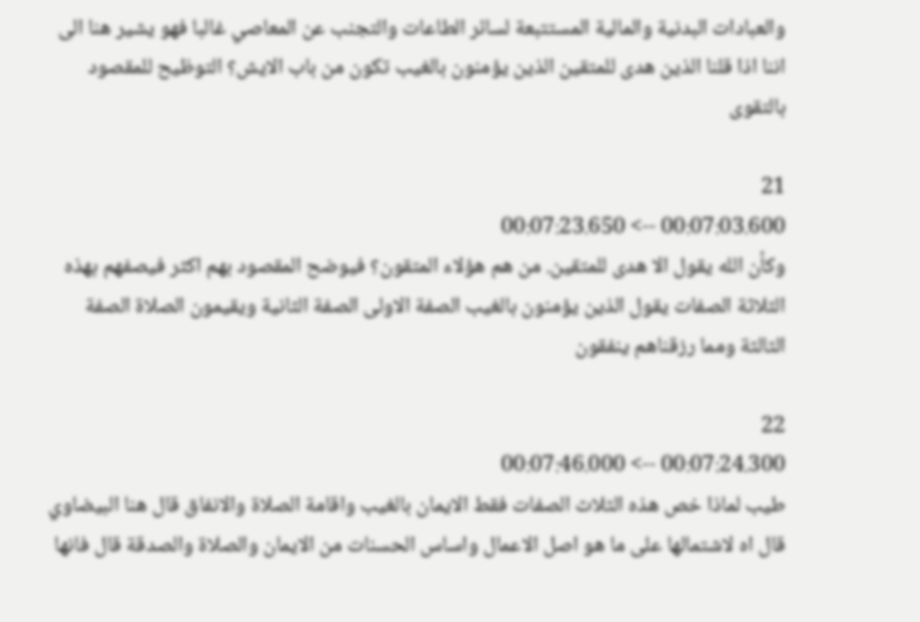والعبادات البدنية والمالية المستتبعة لسائر الطاعات والتجنب عن المعاصي غالبا فهو يشير هنا الى اننا اذا قلنا الذين هدى للمتقين الذين يؤمنون بالغيب تكون من باب الايش؟ التوظيح للمقصود بالتقوى

21
00:07:03.600 --> 00:07:23.650
وكأن الله يقول الا هدى للمتقين. من هم هؤلاء المتقون؟ فيوضح المقصود بهم اكثر فيصفهم بهذه الثلاثة الصفات يقول الذين يؤمنون بالغيب الصفة الاولى الصفة الثانية ويقيمون الصلاة الصفة الثالثة ومما رزقناهم ينفقون

22
00:07:24.300 --> 00:07:46.000
طيب لماذا خص هذه الثلاث الصفات فقط الايمان بالغيب واقامة الصلاة والانفاق قال هنا البيضاوي قال اه لاشتمالها على ما هو اصل الاعمال واساس الحسنات من الايمان والصلاة والصدقة قال فانها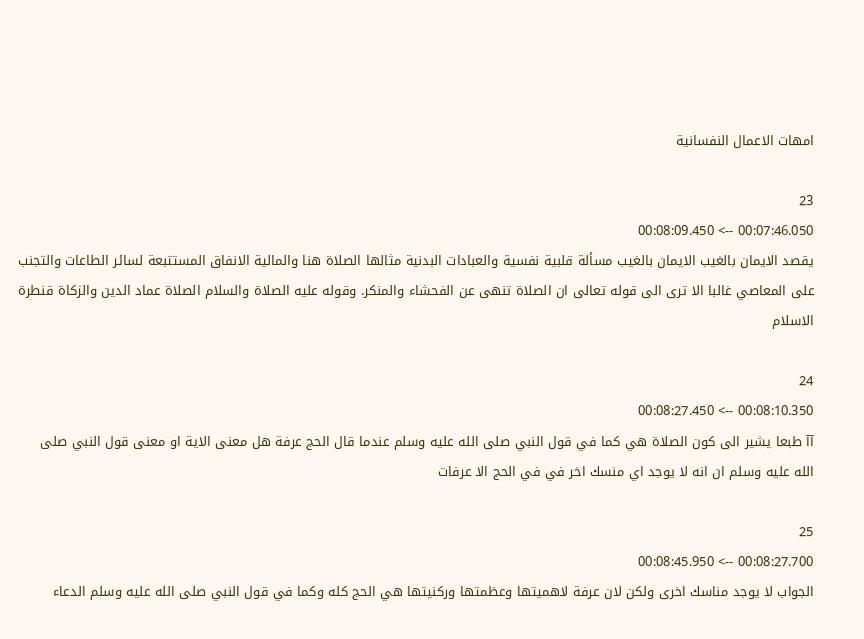امهات الاعمال النفسانية

23
00:07:46.050 --> 00:08:09.450
يقصد الايمان بالغيب الايمان بالغيب مسألة قلبية نفسية والعبادات البدنية مثالها الصلاة هنا والمالية الانفاق المستتبعة لسائر الطاعات والتجنب على المعاصي غالبا الا ترى الى قوله تعالى ان الصلاة تنهى عن الفحشاء والمنكر. وقوله عليه الصلاة والسلام الصلاة عماد الدين والزكاة قنطرة الاسلام

24
00:08:10.350 --> 00:08:27.450
آآ طبعا يشير الى كون الصلاة هي كما في قول النبي صلى الله عليه وسلم عندما قال الحج عرفة هل معنى الاية او معنى قول النبي صلى الله عليه وسلم ان انه لا يوجد اي منسك اخر في في الحج الا عرفات

25
00:08:27.700 --> 00:08:45.950
الجواب لا يوجد مناسك اخرى ولكن لان عرفة لاهميتها وعظمتها وركنيتها هي الحج كله وكما في قول النبي صلى الله عليه وسلم الدعاء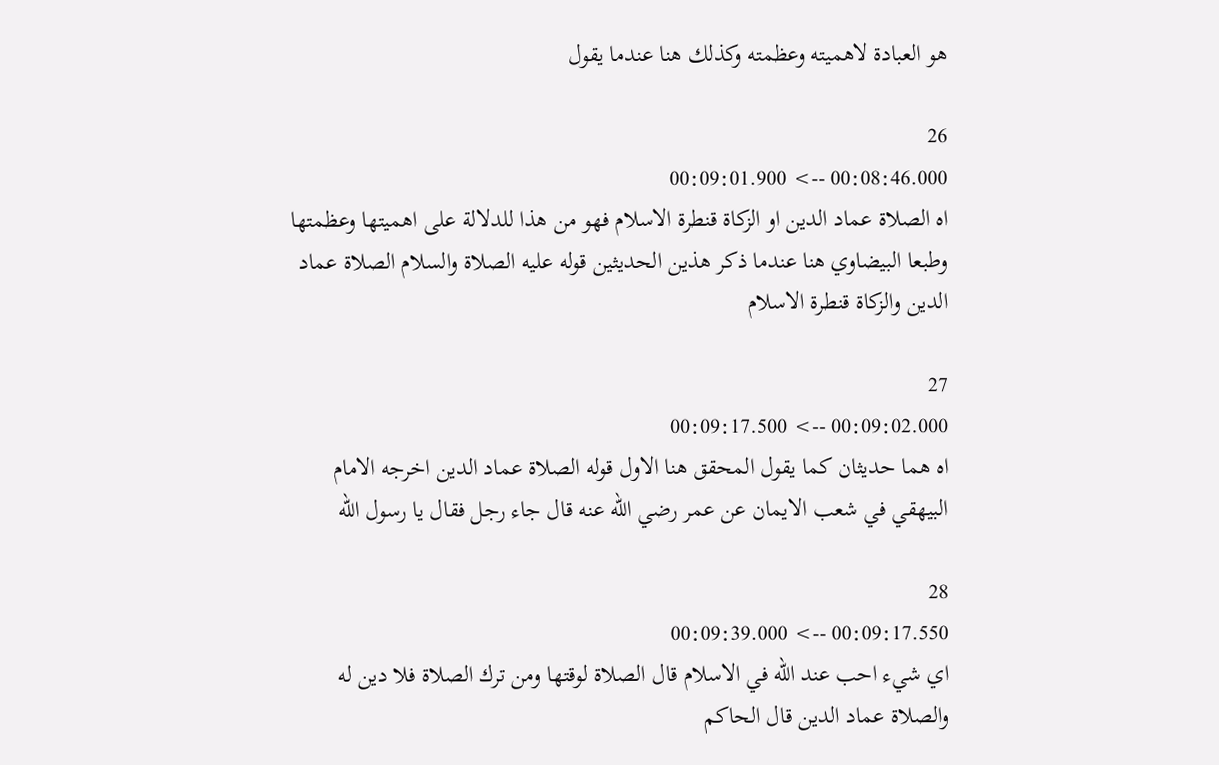هو العبادة لاهميته وعظمته وكذلك هنا عندما يقول

26
00:08:46.000 --> 00:09:01.900
اه الصلاة عماد الدين او الزكاة قنطرة الاسلام فهو من هذا للدلالة على اهميتها وعظمتها وطبعا البيضاوي هنا عندما ذكر هذين الحديثين قوله عليه الصلاة والسلام الصلاة عماد الدين والزكاة قنطرة الاسلام

27
00:09:02.000 --> 00:09:17.500
اه هما حديثان كما يقول المحقق هنا الاول قوله الصلاة عماد الدين اخرجه الامام البيهقي في شعب الايمان عن عمر رضي الله عنه قال جاء رجل فقال يا رسول الله

28
00:09:17.550 --> 00:09:39.000
اي شيء احب عند الله في الاسلام قال الصلاة لوقتها ومن ترك الصلاة فلا دين له والصلاة عماد الدين قال الحاكم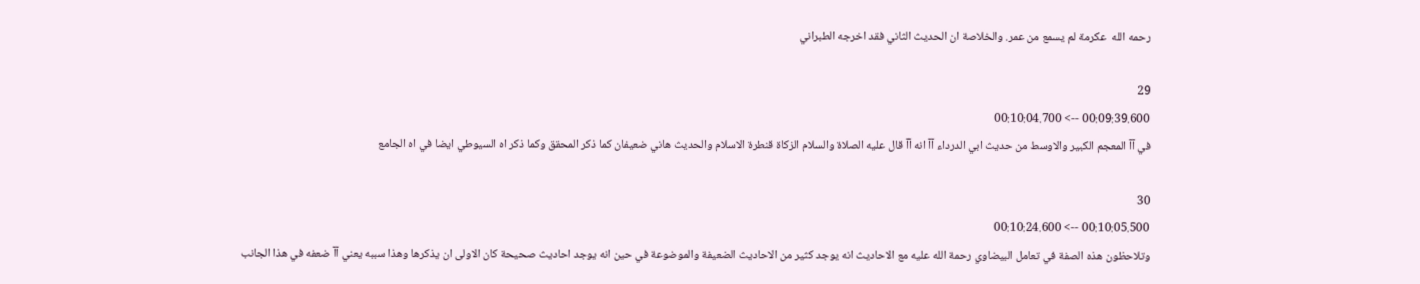رحمه الله  عكرمة لم يسمع من عمر. والخلاصة ان الحديث الثاني فقد اخرجه الطبراني

29
00:09:39.600 --> 00:10:04.700
في آآ المعجم الكبير والاوسط من حديث ابي الدرداء آآ انه آآ قال عليه الصلاة والسلام الزكاة قنطرة الاسلام والحديث هاني ضعيفان كما ذكر المحقق وكما ذكر اه السيوطي ايضا في اه الجامع

30
00:10:05.500 --> 00:10:24.600
وتلاحظون هذه الصفة في تعامل البيضاوي رحمة الله عليه مع الاحاديث انه يوجد كثير من الاحاديث الضعيفة والموضوعة في حين انه يوجد احاديث صحيحة كان الاولى ان يذكرها وهذا سببه يعني آآ ضعفه في هذا الجانب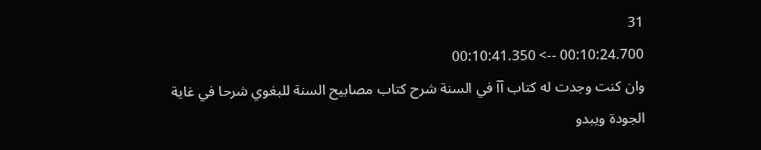31
00:10:24.700 --> 00:10:41.350
وان كنت وجدت له كتاب آآ في السنة شرح كتاب مصابيح السنة للبغوي شرحا في غاية الجودة ويبدو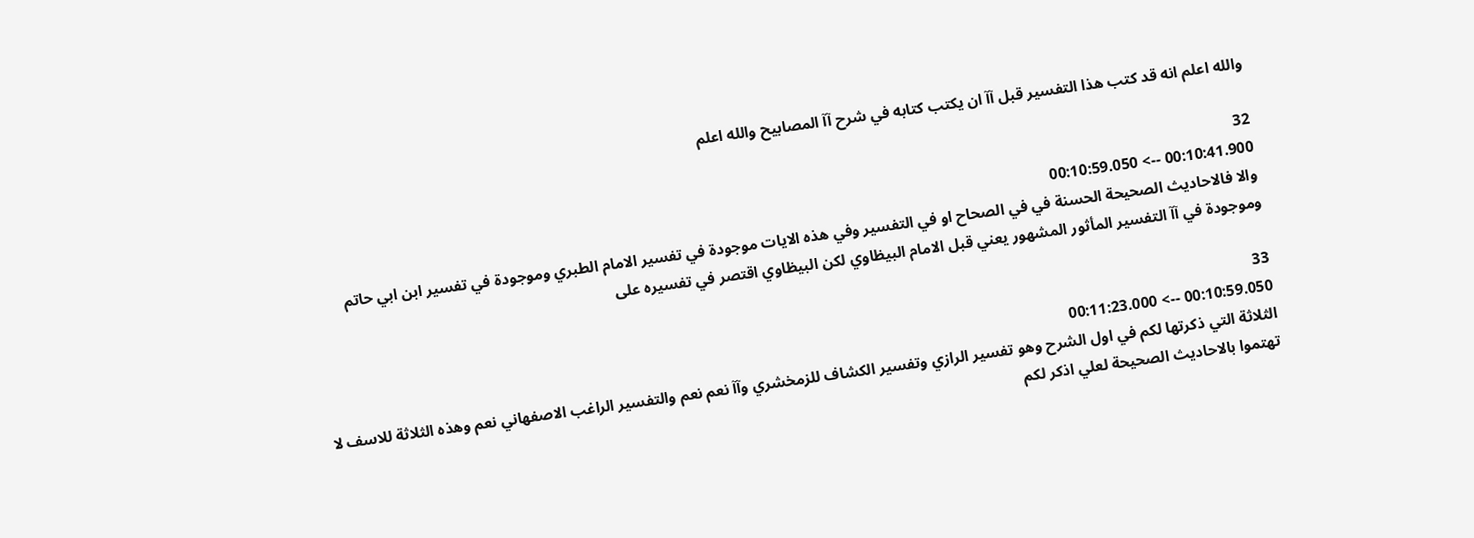والله اعلم انه قد كتب هذا التفسير قبل آآ ان يكتب كتابه في شرح آآ المصابيح والله اعلم

32
00:10:41.900 --> 00:10:59.050
والا فالاحاديث الصحيحة الحسنة في في الصحاح او في التفسير وفي هذه الايات موجودة في تفسير الامام الطبري وموجودة في تفسير ابن ابي حاتم وموجودة في آآ التفسير المأثور المشهور يعني قبل الامام البيظاوي لكن البيظاوي اقتصر في تفسيره على

33
00:10:59.050 --> 00:11:23.000
الثلاثة التي ذكرتها لكم في اول الشرح وهو تفسير الرازي وتفسير الكشاف للزمخشري وآآ نعم نعم والتفسير الراغب الاصفهاني نعم وهذه الثلاثة للاسف لا تهتموا بالاحاديث الصحيحة لعلي اذكر لكم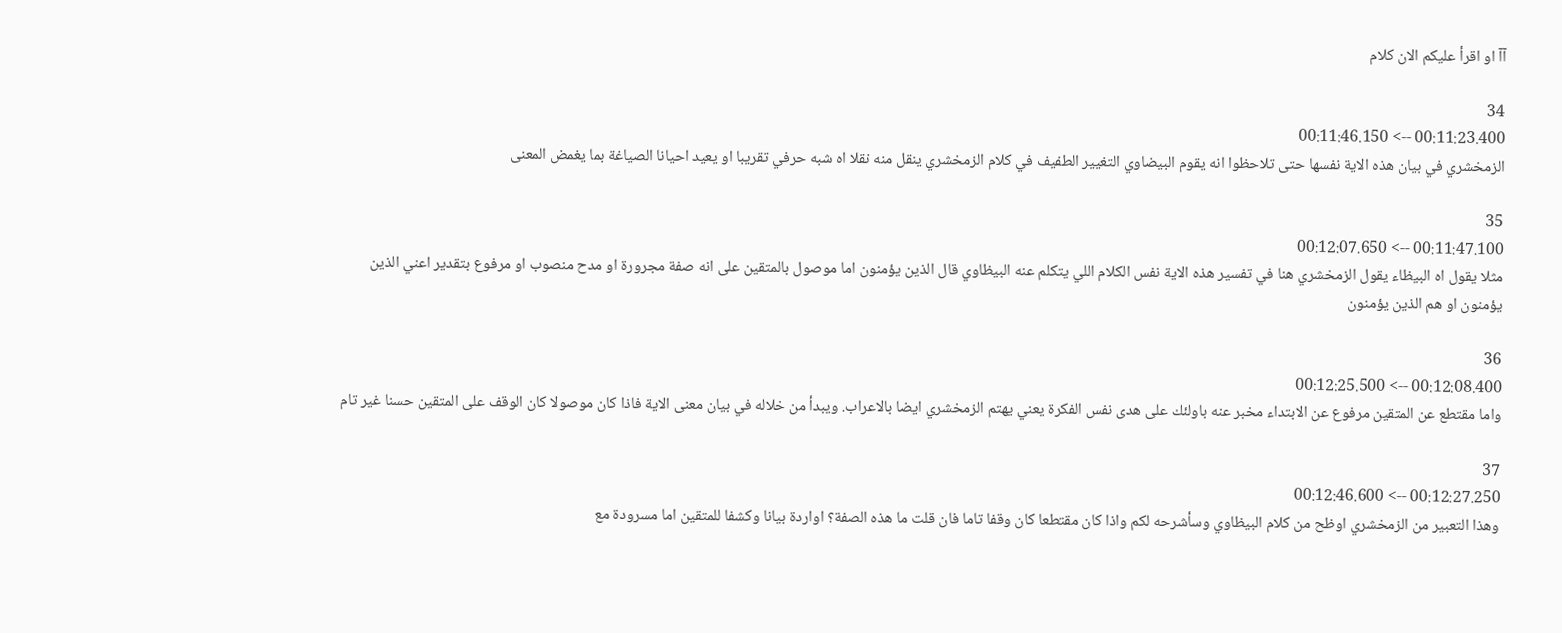آآ او اقرأ عليكم الان كلام

34
00:11:23.400 --> 00:11:46.150
الزمخشري في بيان هذه الاية نفسها حتى تلاحظوا انه يقوم البيضاوي التغيير الطفيف في كلام الزمخشري ينقل منه نقلا اه شبه حرفي تقريبا او يعيد احيانا الصياغة بما يغمض المعنى

35
00:11:47.100 --> 00:12:07.650
مثلا يقول اه البيظاء يقول الزمخشري هنا في تفسير هذه الاية نفس الكلام اللي يتكلم عنه البيظاوي قال الذين يؤمنون اما موصول بالمتقين على انه صفة مجرورة او مدح منصوب او مرفوع بتقدير اعني الذين يؤمنون او هم الذين يؤمنون

36
00:12:08.400 --> 00:12:25.500
واما مقتطع عن المتقين مرفوع عن الابتداء مخبر عنه باولئك على هدى نفس الفكرة يعني يهتم الزمخشري ايضا بالاعراب. ويبدأ من خلاله في بيان معنى الاية فاذا كان موصولا كان الوقف على المتقين حسنا غير تام

37
00:12:27.250 --> 00:12:46.600
وهذا التعبير من الزمخشري اوظح من كلام البيظاوي وسأشرحه لكم واذا كان مقتطعا كان وقفا تاما فان قلت ما هذه الصفة؟ اواردة بيانا وكشفا للمتقين اما مسرودة مع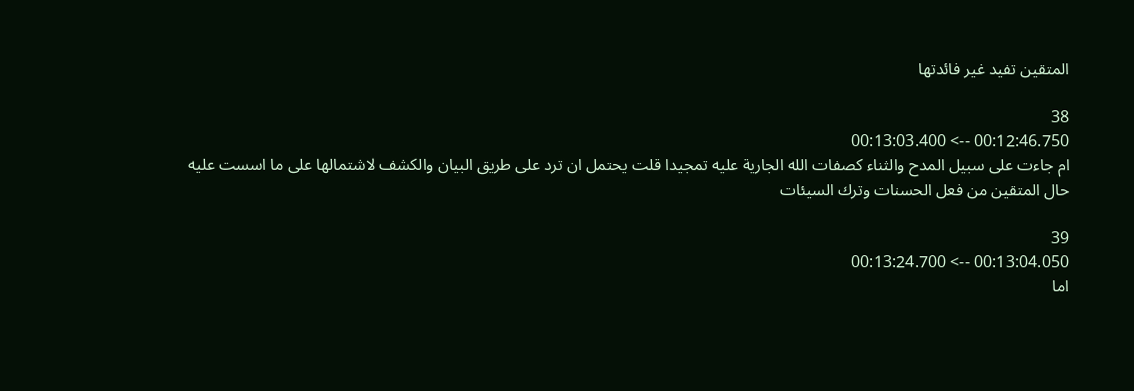المتقين تفيد غير فائدتها

38
00:12:46.750 --> 00:13:03.400
ام جاءت على سبيل المدح والثناء كصفات الله الجارية عليه تمجيدا قلت يحتمل ان ترد على طريق البيان والكشف لاشتمالها على ما اسست عليه حال المتقين من فعل الحسنات وترك السيئات

39
00:13:04.050 --> 00:13:24.700
اما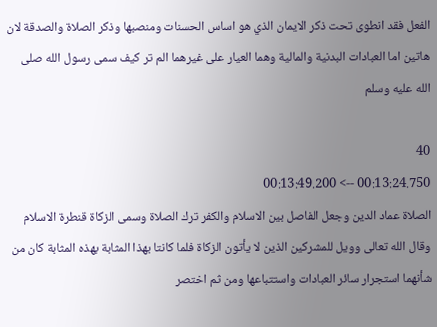الفعل فقد انطوى تحت ذكر الايمان الذي هو اساس الحسنات ومنصبها وذكر الصلاة والصدقة لان هاتين اما العبادات البدنية والمالية وهما العيار على غيرهما الم تر كيف سمى رسول الله صلى الله عليه وسلم

40
00:13:24.750 --> 00:13:49.200
الصلاة عماد الدين وجعل الفاصل بين الاسلام والكفر ترك الصلاة وسمى الزكاة قنطرة الاسلام وقال الله تعالى وويل للمشركين الذين لا يأتون الزكاة فلما كانتا بهذا المثابة بهذه المثابة كان من شأنهما استجرار سائر العبادات واستتباعها ومن ثم اختصر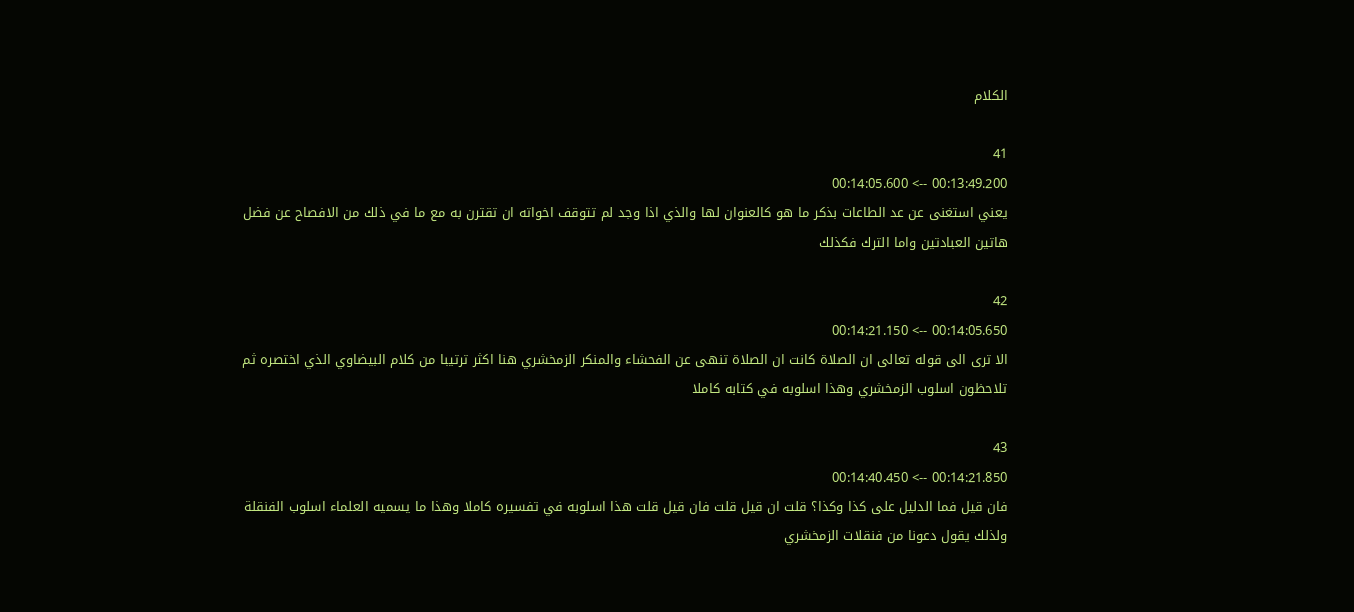الكلام

41
00:13:49.200 --> 00:14:05.600
يعني استغنى عن عد الطاعات بذكر ما هو كالعنوان لها والذي اذا وجد لم تتوقف اخواته ان تقترن به مع ما في ذلك من الافصاح عن فضل هاتين العبادتين واما الترك فكذلك

42
00:14:05.650 --> 00:14:21.150
الا ترى الى قوله تعالى ان الصلاة كانت ان الصلاة تنهى عن الفحشاء والمنكر الزمخشري هنا اكثر ترتيبا من كلام البيضاوي الذي اختصره ثم تلاحظون اسلوب الزمخشري وهذا اسلوبه في كتابه كاملا

43
00:14:21.850 --> 00:14:40.450
فان قيل فما الدليل على كذا وكذا؟ قلت ان قيل قلت فان قيل قلت هذا اسلوبه في تفسيره كاملا وهذا ما يسميه العلماء اسلوب الفنقلة ولذلك يقول دعونا من فنقلات الزمخشري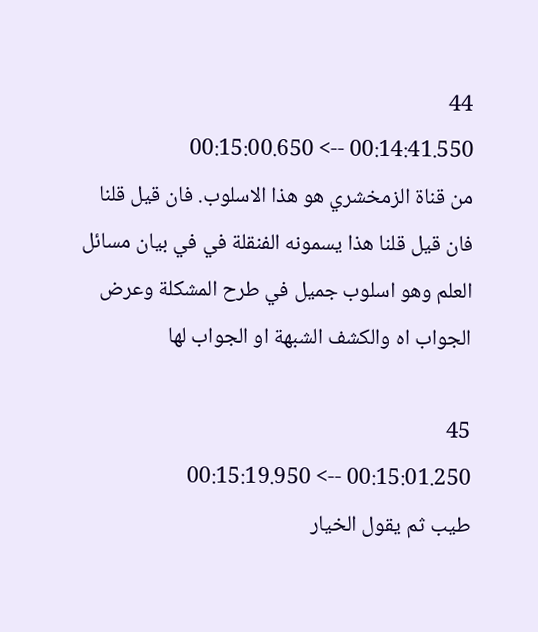44
00:14:41.550 --> 00:15:00.650
من قناة الزمخشري هو هذا الاسلوب. فان قيل قلنا فان قيل قلنا هذا يسمونه الفنقلة في في بيان مسائل العلم وهو اسلوب جميل في طرح المشكلة وعرض الجواب اه والكشف الشبهة او الجواب لها

45
00:15:01.250 --> 00:15:19.950
طيب ثم يقول الخيار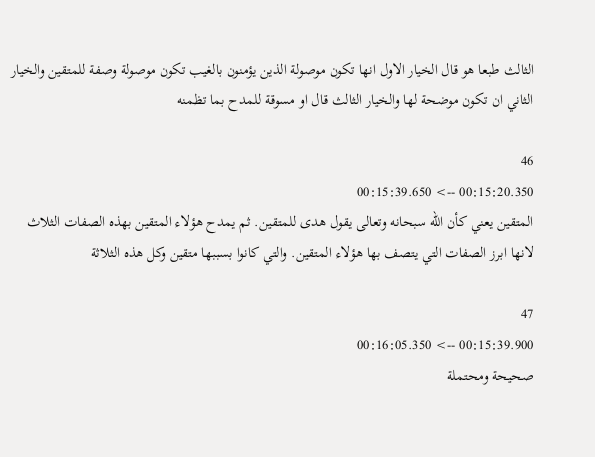الثالث طبعا هو قال الخيار الاول انها تكون موصولة الذين يؤمنون بالغيب تكون موصولة وصفة للمتقين والخيار الثاني ان تكون موضحة لها والخيار الثالث قال او مسوقة للمدح بما تظمنه

46
00:15:20.350 --> 00:15:39.650
المتقين يعني كأن الله سبحانه وتعالى يقول هدى للمتقين. ثم يمدح هؤلاء المتقين بهذه الصفات الثلاث لانها ابرز الصفات التي يتصف بها هؤلاء المتقين. والتي كانوا بسببها متقين وكل هذه الثلاثة

47
00:15:39.900 --> 00:16:05.350
صحيحة ومحتملة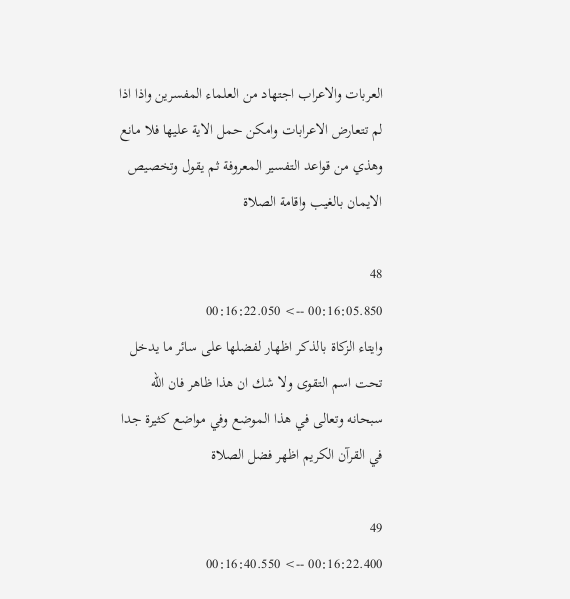العربات والاعراب اجتهاد من العلماء المفسرين واذا اذا لم تتعارض الاعرابات وامكن حمل الاية عليها فلا مانع وهذي من قواعد التفسير المعروفة ثم يقول وتخصيص الايمان بالغيب واقامة الصلاة

48
00:16:05.850 --> 00:16:22.050
وايتاء الزكاة بالذكر اظهار لفضلها على سائر ما يدخل تحت اسم التقوى ولا شك ان هذا ظاهر فان الله سبحانه وتعالى في هذا الموضع وفي مواضع كثيرة جدا في القرآن الكريم اظهر فضل الصلاة

49
00:16:22.400 --> 00:16:40.550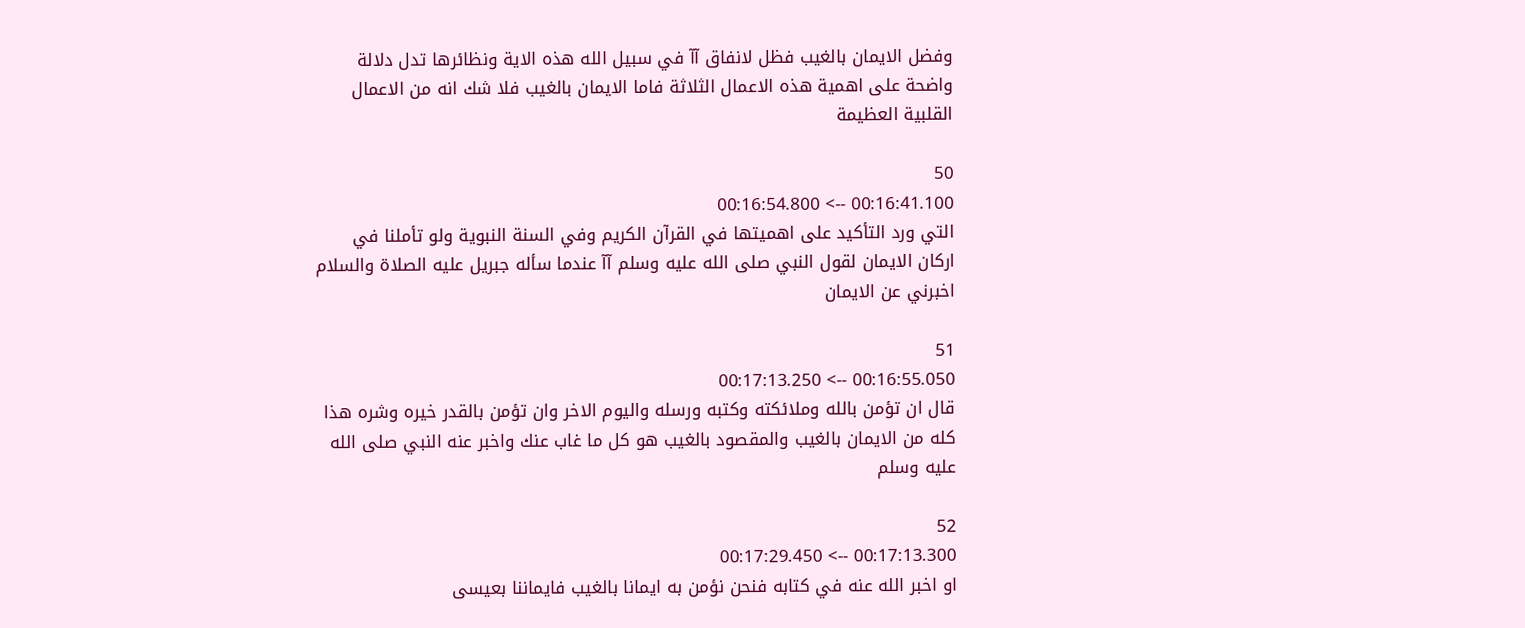وفضل الايمان بالغيب فظل لانفاق آآ في سبيل الله هذه الاية ونظائرها تدل دلالة واضحة على اهمية هذه الاعمال الثلاثة فاما الايمان بالغيب فلا شك انه من الاعمال القلبية العظيمة

50
00:16:41.100 --> 00:16:54.800
التي ورد التأكيد على اهميتها في القرآن الكريم وفي السنة النبوية ولو تأملنا في اركان الايمان لقول النبي صلى الله عليه وسلم آآ عندما سأله جبريل عليه الصلاة والسلام اخبرني عن الايمان

51
00:16:55.050 --> 00:17:13.250
قال ان تؤمن بالله وملائكته وكتبه ورسله واليوم الاخر وان تؤمن بالقدر خيره وشره هذا كله من الايمان بالغيب والمقصود بالغيب هو كل ما غاب عنك واخبر عنه النبي صلى الله عليه وسلم

52
00:17:13.300 --> 00:17:29.450
او اخبر الله عنه في كتابه فنحن نؤمن به ايمانا بالغيب فايماننا بعيسى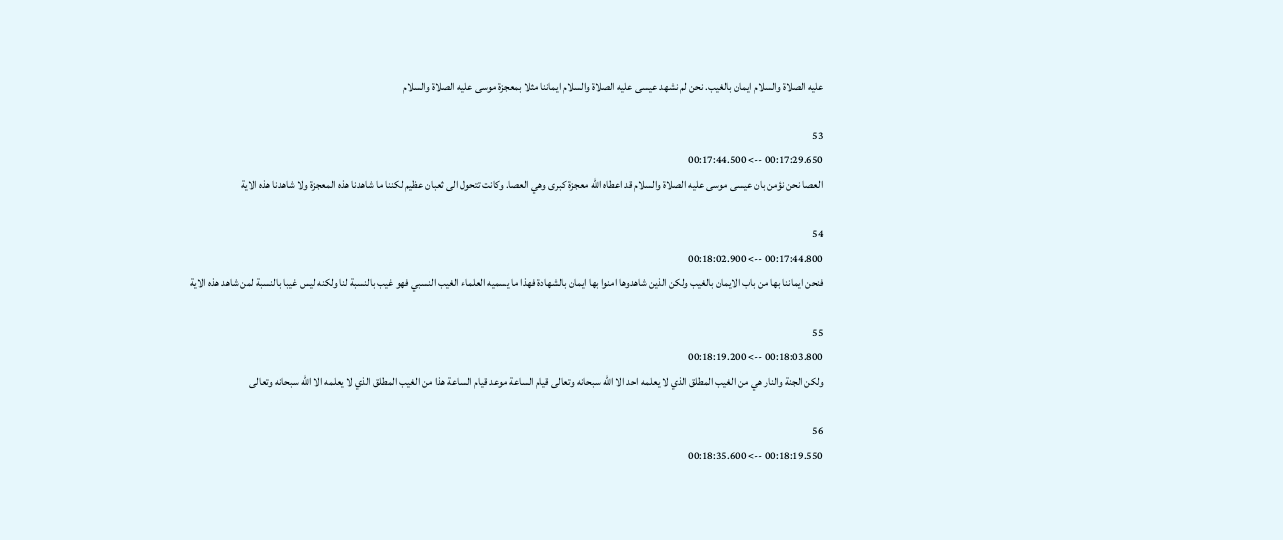عليه الصلاة والسلام ايمان بالغيب. نحن لم نشهد عيسى عليه الصلاة والسلام ايماننا مثلا بمعجزة موسى عليه الصلاة والسلام

53
00:17:29.650 --> 00:17:44.500
العصا نحن نؤمن بان عيسى موسى عليه الصلاة والسلام قد اعطاه الله معجزة كبرى وهي العصا. وكانت تتحول الى ثعبان عظيم لكننا ما شاهدنا هذه المعجزة ولا شاهدنا هذه الاية

54
00:17:44.800 --> 00:18:02.900
فنحن ايماننا بها من باب الايمان بالغيب ولكن الذين شاهدوها امنوا بها ايمان بالشهادة فهذا ما يسميه العلماء الغيب النسبي فهو غيب بالنسبة لنا ولكنه ليس غيبا بالنسبة لمن شاهد هذه الاية

55
00:18:03.800 --> 00:18:19.200
ولكن الجنة والنار هي من الغيب المطلق الذي لا يعلمه احد الا الله سبحانه وتعالى قيام الساعة موعد قيام الساعة هذا من الغيب المطلق الذي لا يعلمه الا الله سبحانه وتعالى

56
00:18:19.550 --> 00:18:35.600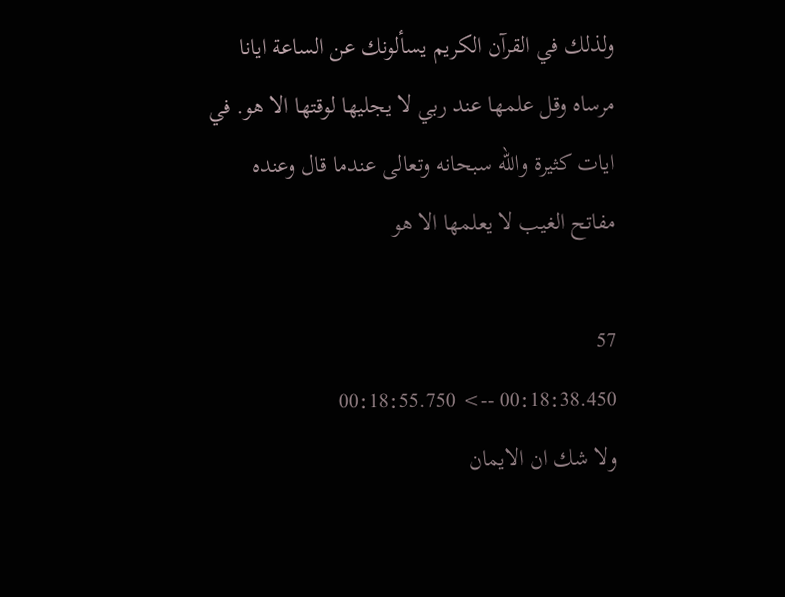ولذلك في القرآن الكريم يسألونك عن الساعة ايانا مرساه وقل علمها عند ربي لا يجليها لوقتها الا هو. في ايات كثيرة والله سبحانه وتعالى عندما قال وعنده مفاتح الغيب لا يعلمها الا هو

57
00:18:38.450 --> 00:18:55.750
ولا شك ان الايمان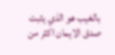بالغيب هو الذي يثبت صدق الايمان اكثر من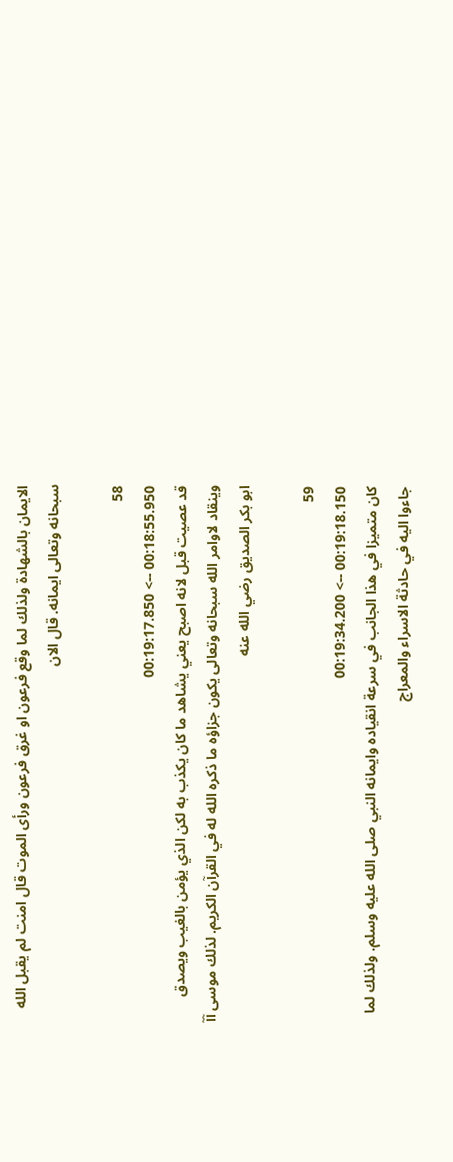الايمان بالشهادة ولذلك لما وقع فرعون او غرق فرعون ورأى الموت قال امنت لم يقبل الله سبحانه وتعالى ايمانه. قال الان

58
00:18:55.950 --> 00:19:17.850
قد عصيت قبل لانه اصبح يعني يشاهد ما كان يكذب به لكن الذي يؤمن بالغيب ويصدق وينقاد لاوامر الله سبحانه وتعالى يكون جزاؤه ما ذكره الله له في القرآن الكريم. لذلك موسى آآ ابو بكر الصديق رضي الله عنه

59
00:19:18.150 --> 00:19:34.200
كان متميزا في هذا الجانب في سرعة انقياده وايمانه النبي صلى الله عليه وسلم. ولذلك لما جاءوا اليه في حادثة الاسراء والمعراج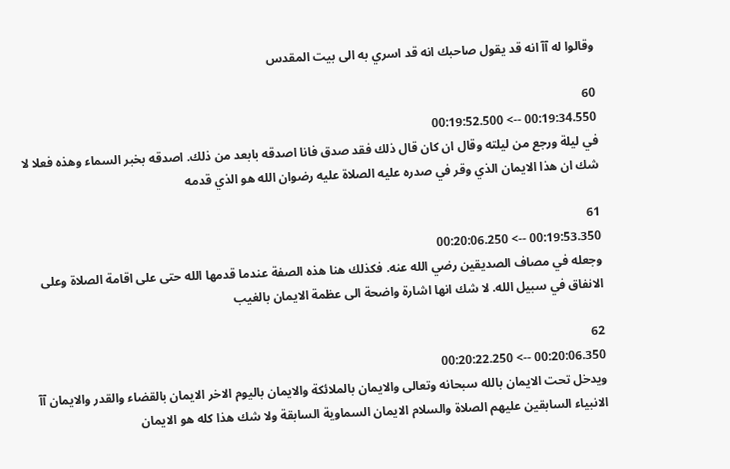وقالوا له آآ انه قد يقول صاحبك انه قد اسري به الى بيت المقدس

60
00:19:34.550 --> 00:19:52.500
في ليلة ورجع من ليلته وقال ان كان قال ذلك فقد صدق فانا اصدقه بابعد من ذلك. اصدقه بخبر السماء وهذه فعلا لا شك ان هذا الايمان الذي وقر في صدره عليه الصلاة عليه رضوان الله هو الذي قدمه

61
00:19:53.350 --> 00:20:06.250
وجعله في مصاف الصديقين رضي الله عنه. فكذلك هنا هذه الصفة عندما قدمها الله حتى على اقامة الصلاة وعلى الانفاق في سبيل الله. لا شك انها اشارة واضحة الى عظمة الايمان بالغيب

62
00:20:06.350 --> 00:20:22.250
ويدخل تحت الايمان بالله سبحانه وتعالى والايمان بالملائكة والايمان باليوم الاخر الايمان بالقضاء والقدر والايمان آآ الانبياء السابقين عليهم الصلاة والسلام الايمان السماوية السابقة ولا شك هذا كله هو الايمان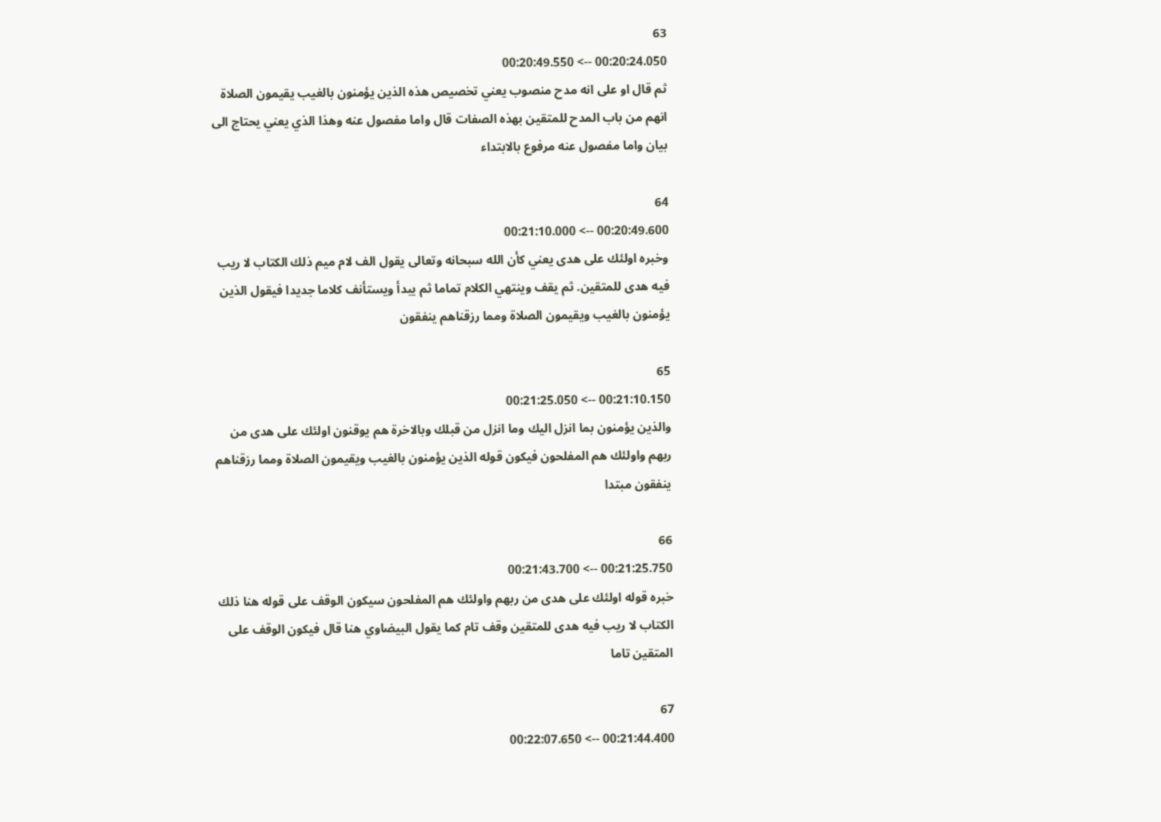63
00:20:24.050 --> 00:20:49.550
ثم قال او على انه مدح منصوب يعني تخصيص هذه الذين يؤمنون بالغيب يقيمون الصلاة انهم من باب المدح للمتقين بهذه الصفات قال واما مفصول عنه وهذا الذي يعني يحتاج الى بيان واما مفصول عنه مرفوع بالابتداء

64
00:20:49.600 --> 00:21:10.000
وخبره اولئك على هدى يعني كأن الله سبحانه وتعالى يقول الف لام ميم ذلك الكتاب لا ريب فيه هدى للمتقين. ثم يقف وينتهي الكلام تماما ثم يبدأ ويستأنف كلاما جديدا فيقول الذين يؤمنون بالغيب ويقيمون الصلاة ومما رزقناهم ينفقون

65
00:21:10.150 --> 00:21:25.050
والذين يؤمنون بما انزل اليك وما انزل من قبلك وبالاخرة هم يوقنون اولئك على هدى من ربهم واولئك هم المفلحون فيكون قوله الذين يؤمنون بالغيب ويقيمون الصلاة ومما رزقناهم ينفقون مبتدا

66
00:21:25.750 --> 00:21:43.700
خبره قوله اولئك على هدى من ربهم واولئك هم المفلحون سيكون الوقف على قوله هنا ذلك الكتاب لا ريب فيه هدى للمتقين وقف تام كما يقول البيضاوي هنا قال فيكون الوقف على المتقين تاما

67
00:21:44.400 --> 00:22:07.650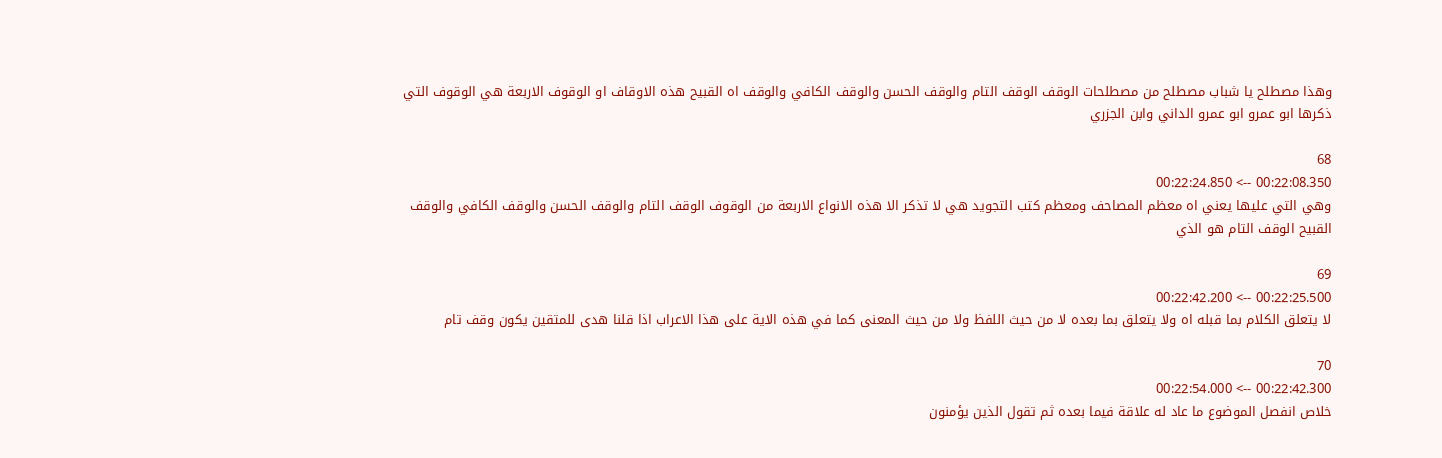وهذا مصطلح يا شباب مصطلح من مصطلحات الوقف الوقف التام والوقف الحسن والوقف الكافي والوقف اه القبيح هذه الاوقاف او الوقوف الاربعة هي الوقوف التي ذكرها ابو عمرو ابو عمرو الداني وابن الجزري

68
00:22:08.350 --> 00:22:24.850
وهي التي عليها يعني اه معظم المصاحف ومعظم كتب التجويد هي لا تذكر الا هذه الانواع الاربعة من الوقوف الوقف التام والوقف الحسن والوقف الكافي والوقف القبيح الوقف التام هو الذي

69
00:22:25.500 --> 00:22:42.200
لا يتعلق الكلام بما قبله اه ولا يتعلق بما بعده لا من حيث اللفظ ولا من حيث المعنى كما في هذه الاية على هذا الاعراب اذا قلنا هدى للمتقين يكون وقف تام

70
00:22:42.300 --> 00:22:54.000
خلاص انفصل الموضوع ما عاد له علاقة فيما بعده ثم تقول الذين يؤمنون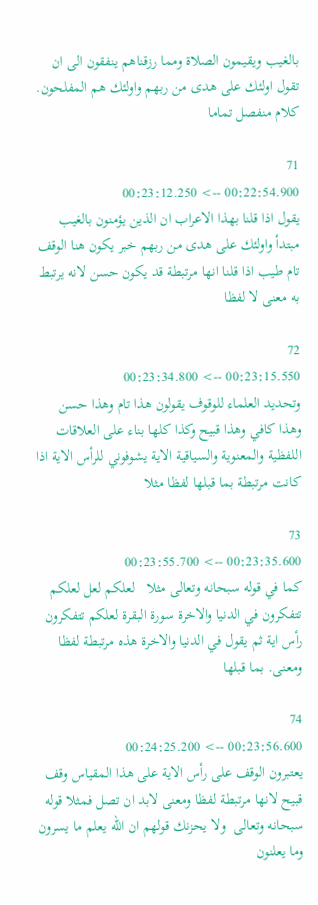بالغيب ويقيمون الصلاة ومما رزقناهم ينفقون الى ان تقول اولئك على هدى من ربهم واولئك هم المفلحون. كلام منفصل تماما

71
00:22:54.900 --> 00:23:12.250
يقول اذا قلنا بهذا الاعراب ان الذين يؤمنون بالغيب مبتدأ واولئك على هدى من ربهم خبر يكون هنا الوقف تام طيب اذا قلنا انها مرتبطة قد يكون حسن لانه يرتبط به معنى لا لفظا

72
00:23:15.550 --> 00:23:34.800
وتحديد العلماء للوقوف يقولون هذا تام وهذا حسن وهذا كافي وهذا قبيح وكذا كلها بناء على العلاقات اللفظية والمعنوية والسياقية الاية يشوفوني للرأس الاية اذا كانت مرتبطة بما قبلها لفظا مثلا

73
00:23:35.600 --> 00:23:55.700
كما في قوله سبحانه وتعالى مثلا   لعلكم لعل لعلكم تتفكرون في الدنيا والاخرة سورة البقرة لعلكم تتفكرون رأس اية ثم يقول في الدنيا والاخرة هذه مرتبطة لفظا ومعنى. بما قبلها

74
00:23:56.600 --> 00:24:25.200
يعتبرون الوقف على رأس الاية على هذا المقياس وقف  قبيح لانها مرتبطة لفظا ومعنى لابد ان تصل فمثلا قوله سبحانه وتعالى  ولا يحزنك قولهم ان الله يعلم ما يسرون وما يعلنون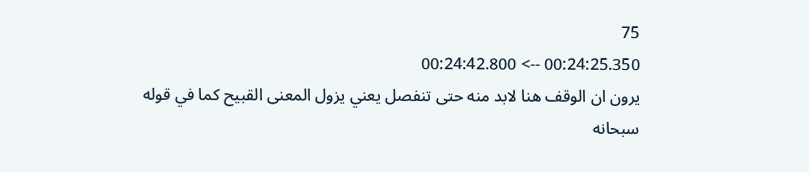75
00:24:25.350 --> 00:24:42.800
يرون ان الوقف هنا لابد منه حتى تنفصل يعني يزول المعنى القبيح كما في قوله سبحانه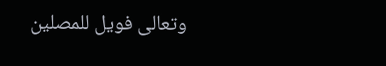وتعالى فويل للمصلين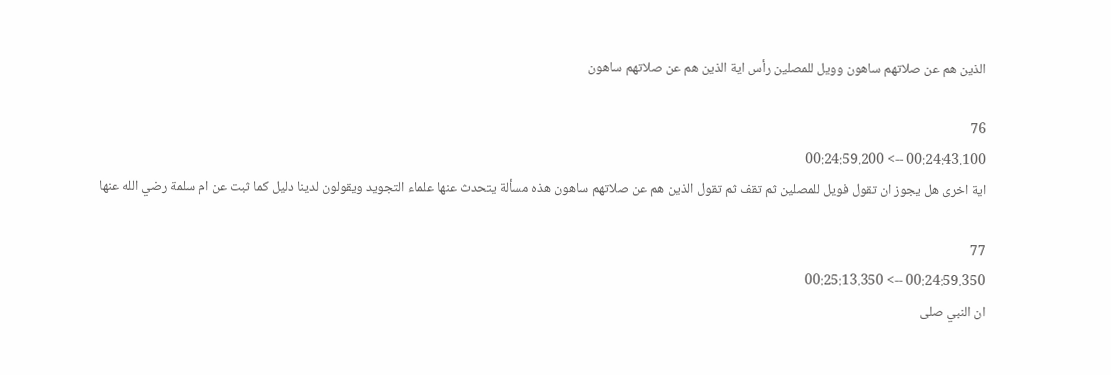الذين هم عن صلاتهم ساهون وويل للمصلين رأس اية الذين هم عن صلاتهم ساهون

76
00:24:43.100 --> 00:24:59.200
اية اخرى هل يجوز ان تقول فويل للمصلين ثم تقف ثم تقول الذين هم عن صلاتهم ساهون هذه مسألة يتحدث عنها علماء التجويد ويقولون لدينا دليل كما ثبت عن ام سلمة رضي الله عنها

77
00:24:59.350 --> 00:25:13.350
ان النبي صلى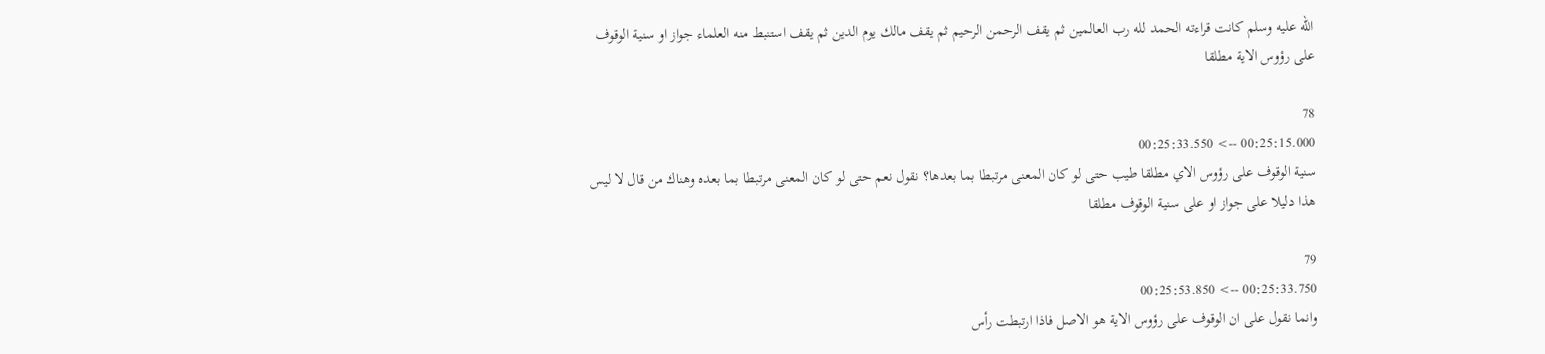الله عليه وسلم كانت قراءته الحمد لله رب العالمين ثم يقف الرحمن الرحيم ثم يقف مالك يوم الدين ثم يقف استنبط منه العلماء جواز او سنية الوقوف على رؤوس الاية مطلقا

78
00:25:15.000 --> 00:25:33.550
سنية الوقوف على رؤوس الاي مطلقا طيب حتى لو كان المعنى مرتبطا بما بعدها؟ نقول نعم حتى لو كان المعنى مرتبطا بما بعده وهناك من قال لا ليس هذا دليلا على جواز او على سنية الوقوف مطلقا

79
00:25:33.750 --> 00:25:53.850
وانما نقول على ان الوقوف على رؤوس الاية هو الاصل فاذا ارتبطت رأس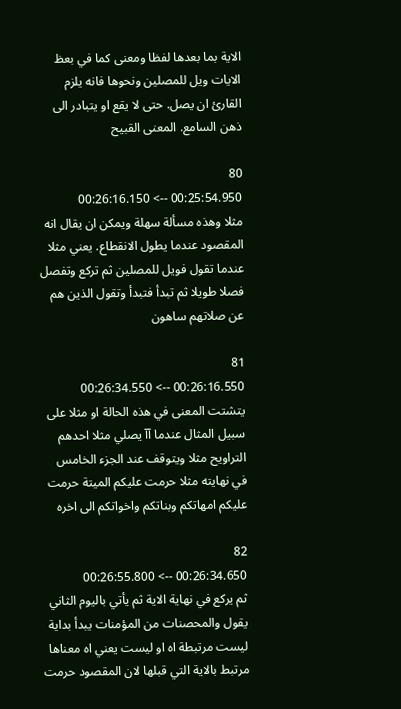الاية بما بعدها لفظا ومعنى كما في بعظ الايات ويل للمصلين ونحوها فانه يلزم القارئ ان يصل. حتى لا يقع او يتبادر الى ذهن السامع. المعنى القبيح

80
00:25:54.950 --> 00:26:16.150
مثلا وهذه مسألة سهلة ويمكن ان يقال انه المقصود عندما يطول الانقطاع. يعني مثلا عندما تقول فويل للمصلين ثم تركع وتفصل فصلا طويلا ثم تبدأ فتبدأ وتقول الذين هم عن صلاتهم ساهون

81
00:26:16.550 --> 00:26:34.550
يتشتت المعنى في هذه الحالة او مثلا على سبيل المثال عندما آآ يصلي مثلا احدهم التراويح مثلا ويتوقف عند الجزء الخامس في نهايته مثلا حرمت عليكم الميتة حرمت عليكم امهاتكم وبناتكم واخواتكم الى اخره

82
00:26:34.650 --> 00:26:55.800
ثم يركع في نهاية الاية ثم يأتي باليوم الثاني يقول والمحصنات من المؤمنات يبدأ بداية ليست مرتبطة اه او ليست يعني اه معناها مرتبط بالاية التي قبلها لان المقصود حرمت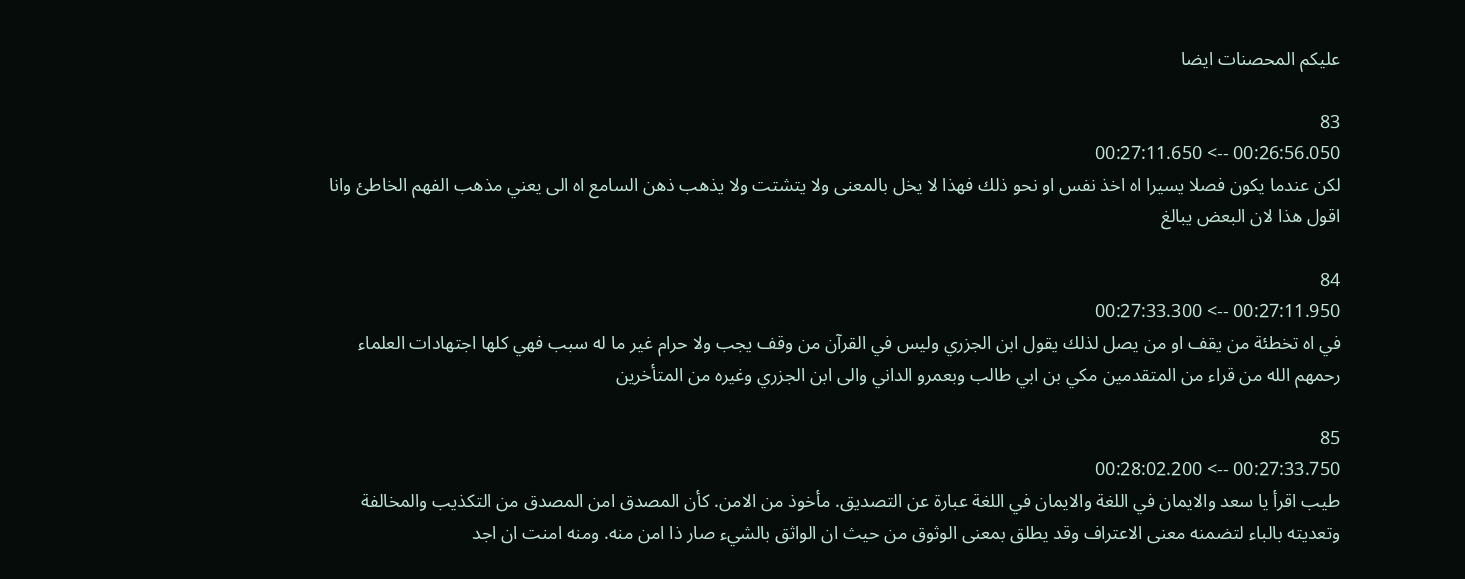عليكم المحصنات ايضا

83
00:26:56.050 --> 00:27:11.650
لكن عندما يكون فصلا يسيرا اه اخذ نفس او نحو ذلك فهذا لا يخل بالمعنى ولا يتشتت ولا يذهب ذهن السامع اه الى يعني مذهب الفهم الخاطئ وانا اقول هذا لان البعض يبالغ

84
00:27:11.950 --> 00:27:33.300
في اه تخطئة من يقف او من يصل لذلك يقول ابن الجزري وليس في القرآن من وقف يجب ولا حرام غير ما له سبب فهي كلها اجتهادات العلماء رحمهم الله من قراء من المتقدمين مكي بن ابي طالب وبعمرو الداني والى ابن الجزري وغيره من المتأخرين

85
00:27:33.750 --> 00:28:02.200
طيب اقرأ يا سعد والايمان في اللغة والايمان في اللغة عبارة عن التصديق. مأخوذ من الامن. كأن المصدق امن المصدق من التكذيب والمخالفة وتعديته بالباء لتضمنه معنى الاعتراف وقد يطلق بمعنى الوثوق من حيث ان الواثق بالشيء صار ذا امن منه. ومنه امنت ان اجد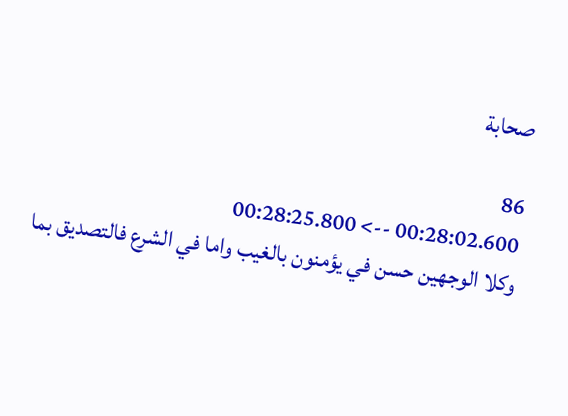صحابة

86
00:28:02.600 --> 00:28:25.800
وكلا الوجهين حسن في يؤمنون بالغيب واما في الشرع فالتصديق بما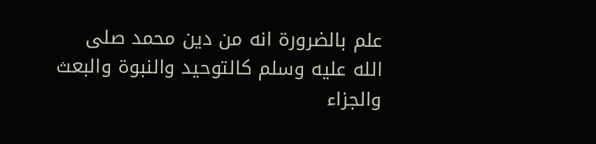علم بالضرورة انه من دين محمد صلى الله عليه وسلم كالتوحيد والنبوة والبعث والجزاء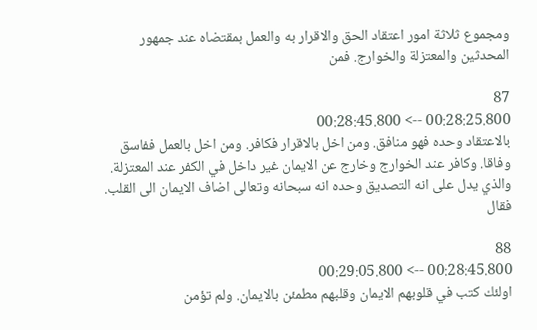ومجموع ثلاثة امور اعتقاد الحق والاقرار به والعمل بمقتضاه عند جمهور المحدثين والمعتزلة والخوارج. فمن

87
00:28:25.800 --> 00:28:45.800
بالاعتقاد وحده فهو منافق. ومن اخل بالاقرار فكافر. ومن اخل بالعمل ففاسق وفاقا. وكافر عند الخوارج وخارج عن الايمان غير داخل في الكفر عند المعتزلة. والذي يدل على انه التصديق وحده انه سبحانه وتعالى اضاف الايمان الى القلب. فقال

88
00:28:45.800 --> 00:29:05.800
اولئك كتب في قلوبهم الايمان وقلبهم مطمئن بالايمان. ولم تؤمن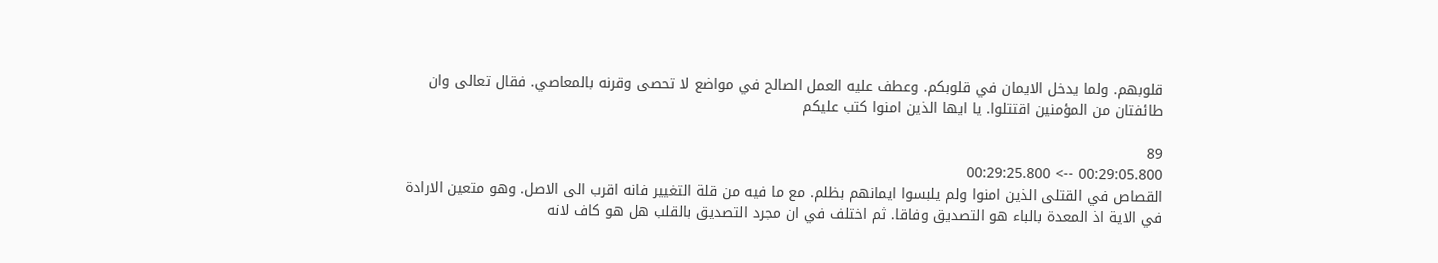قلوبهم. ولما يدخل الايمان في قلوبكم. وعطف عليه العمل الصالح في مواضع لا تحصى وقرنه بالمعاصي. فقال تعالى وان طائفتان من المؤمنين اقتتلوا. يا ايها الذين امنوا كتب عليكم

89
00:29:05.800 --> 00:29:25.800
القصاص في القتلى الذين امنوا ولم يلبسوا ايمانهم بظلم. مع ما فيه من قلة التغيير فانه اقرب الى الاصل. وهو متعين الارادة في الاية اذ المعدة بالباء هو التصديق وفاقا. ثم اختلف في ان مجرد التصديق بالقلب هل هو كاف لانه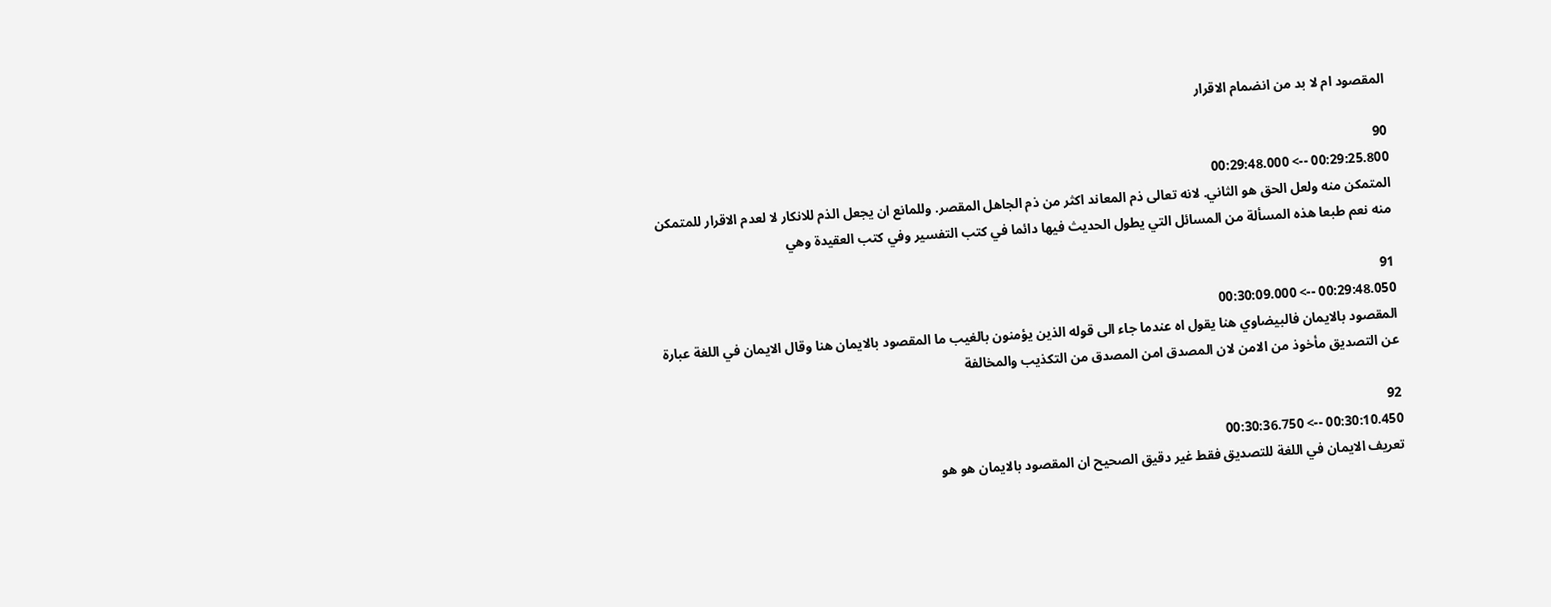المقصود ام لا بد من انضمام الاقرار

90
00:29:25.800 --> 00:29:48.000
المتمكن منه ولعل الحق هو الثاني. لانه تعالى ذم المعاند اكثر من ذم الجاهل المقصر. وللمانع ان يجعل الذم للانكار لا لعدم الاقرار للمتمكن منه نعم طبعا هذه المسألة من المسائل التي يطول الحديث فيها دائما في كتب التفسير وفي كتب العقيدة وهي

91
00:29:48.050 --> 00:30:09.000
المقصود بالايمان فالبيضاوي هنا يقول اه عندما جاء الى قوله الذين يؤمنون بالغيب ما المقصود بالايمان هنا وقال الايمان في اللغة عبارة عن التصديق مأخوذ من الامن لان المصدق امن المصدق من التكذيب والمخالفة

92
00:30:10.450 --> 00:30:36.750
تعريف الايمان في اللغة للتصديق فقط غير دقيق الصحيح ان المقصود بالايمان هو هو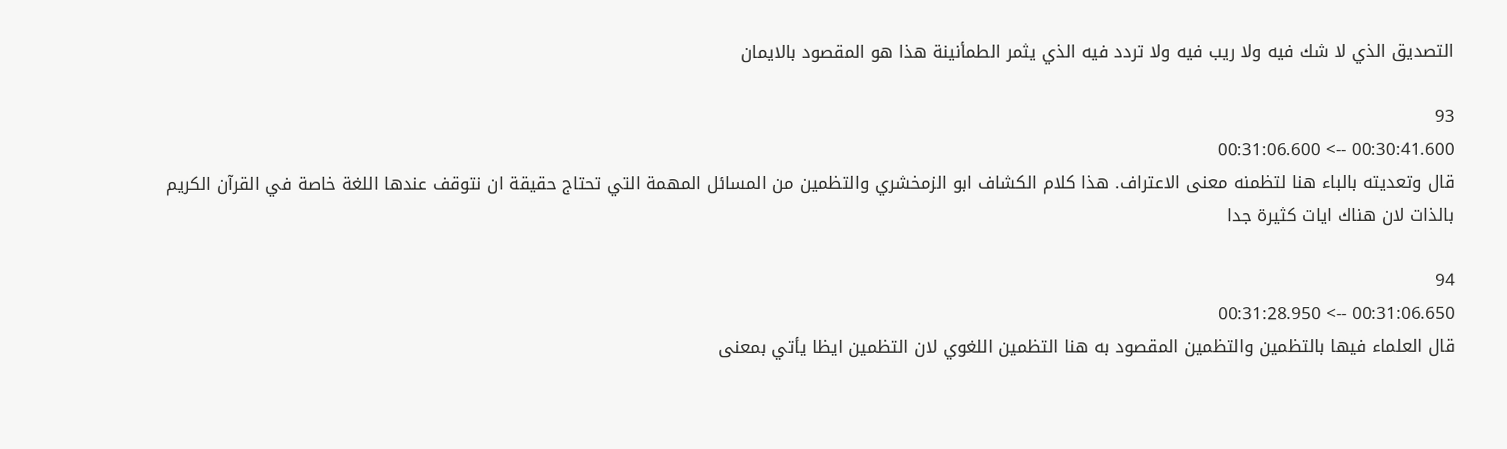التصديق الذي لا شك فيه ولا ريب فيه ولا تردد فيه الذي يثمر الطمأنينة هذا هو المقصود بالايمان

93
00:30:41.600 --> 00:31:06.600
قال وتعديته بالباء هنا لتظمنه معنى الاعتراف. هذا كلام الكشاف ابو الزمخشري والتظمين من المسائل المهمة التي تحتاج حقيقة ان نتوقف عندها اللغة خاصة في القرآن الكريم بالذات لان هناك ايات كثيرة جدا

94
00:31:06.650 --> 00:31:28.950
قال العلماء فيها بالتظمين والتظمين المقصود به هنا التظمين اللغوي لان التظمين ايظا يأتي بمعنى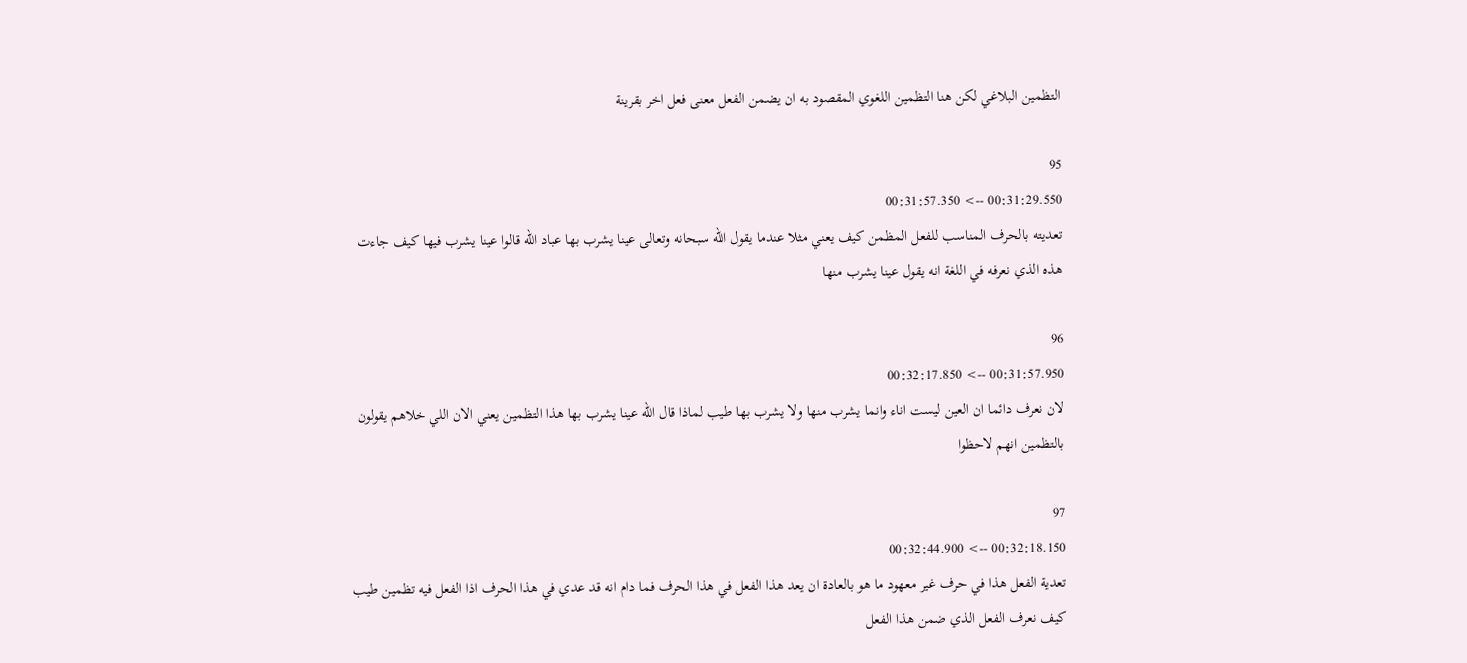التظمين البلاغي لكن هنا التظمين اللغوي المقصود به ان يضمن الفعل معنى فعل اخر بقرينة

95
00:31:29.550 --> 00:31:57.350
تعديته بالحرف المناسب للفعل المظمن كيف يعني مثلا عندما يقول الله سبحانه وتعالى عينا يشرب بها عباد الله قالوا عينا يشرب فيها كيف جاءت هذه الذي نعرفه في اللغة انه يقول عينا يشرب منها

96
00:31:57.950 --> 00:32:17.850
لان نعرف دائما ان العين ليست اناء وانما يشرب منها ولا يشرب بها طيب لماذا قال الله عينا يشرب بها هذا التظمين يعني الان اللي خلاهم يقولون بالتظمين انهم لاحظوا

97
00:32:18.150 --> 00:32:44.900
تعدية الفعل هذا في حرف غير معهود ما هو بالعادة ان يعد هذا الفعل في هذا الحرف فما دام انه قد عدي في هذا الحرف اذا الفعل فيه تظمين طيب كيف نعرف الفعل الذي ضمن هذا الفعل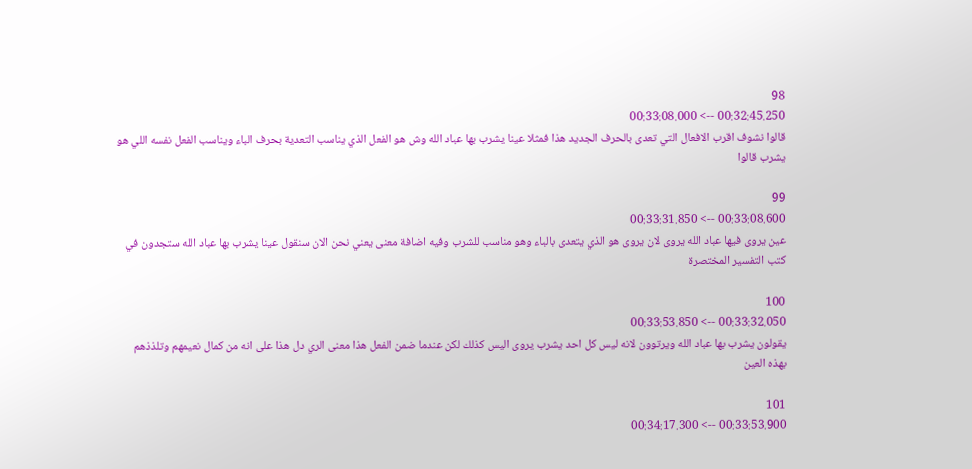98
00:32:45.250 --> 00:33:08.000
قالوا نشوف اقرب الافعال التي تعدى بالحرف الجديد هذا فمثلا عينا يشرب بها عباد الله وش هو الفعل الذي يناسب التعدية بحرف الباء ويناسب الفعل نفسه اللي هو يشرب قالوا

99
00:33:08.600 --> 00:33:31.850
عين يروى فيها عباد الله يروى لان يروى هو الذي يتعدى بالباء وهو مناسب للشرب وفيه اضافة معنى يعني نحن الان سنقول عينا يشرب بها عباد الله ستجدون في كتب التفسير المختصرة

100
00:33:32.050 --> 00:33:53.850
يقولون يشرب بها عباد الله ويرتوون لانه ليس كل احد يشرب يروى اليس كذلك لكن عندما ضمن الفعل هذا معنى الري دل هذا على انه من كمال نعيمهم وتلذذهم بهذه العين

101
00:33:53.900 --> 00:34:17.300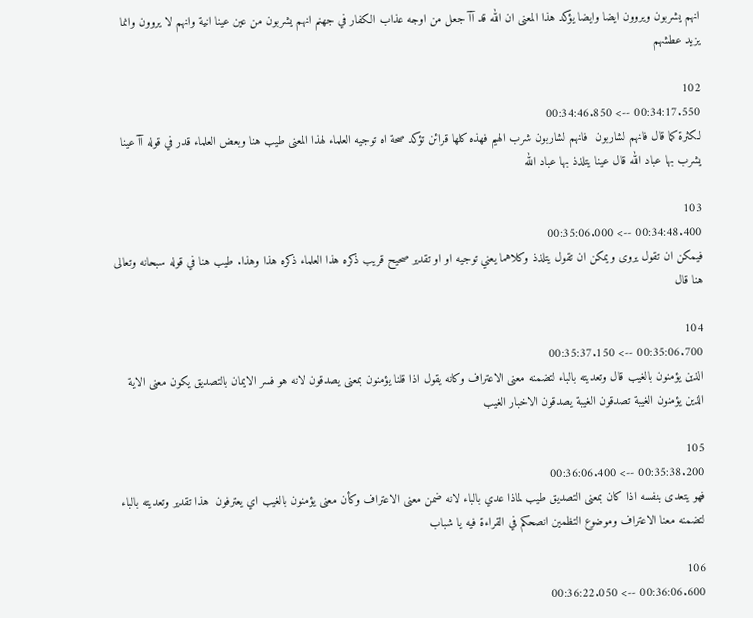انهم يشربون ويروون ايضا وايضا يؤكد هذا المعنى ان الله قد آآ جعل من اوجه عذاب الكفار في جهنم انهم يشربون من عين عينا انية وانهم لا يروون وانما يزيد عطشهم

102
00:34:17.550 --> 00:34:46.850
لكثرة كما قال فانهم لشاربون  فانهم لشاربون شرب الهيم فهذه كلها قرائن تؤكد صحة اه توجيه العلماء لهذا المعنى طيب هنا وبعض العلماء قدر في قوله آآ عينا يشرب بها عباد الله قال عينا يتلذذ بها عباد الله

103
00:34:48.400 --> 00:35:06.000
فيمكن ان تقول يروى ويمكن ان تقول يتلذذ وكلاهما يعني توجيه او او تقدير صحيح قريب ذكره هذا العلماء ذكره هذا وهذا. طيب هنا في قوله سبحانه وتعالى هنا قال

104
00:35:06.700 --> 00:35:37.150
الذين يؤمنون بالغيب قال وتعديته بالباء لتضمنه معنى الاعتراف وكانه يقول اذا قلنا يؤمنون بمعنى يصدقون لانه هو فسر الايمان بالتصديق يكون معنى الاية الذين يؤمنون الغيبة تصدقون الغيبة يصدقون الاخبار الغيب

105
00:35:38.200 --> 00:36:06.400
فهو يتعدى بنفسه اذا كان بمعنى التصديق طيب لماذا عدي بالباء لانه ضمن معنى الاعتراف وكأن معنى يؤمنون بالغيب اي يعترفون  هذا تقدير وتعديته بالباء لتضمنه معنا الاعتراف وموضوع التظمين انصحكم في القراءة فيه يا شباب

106
00:36:06.600 --> 00:36:22.050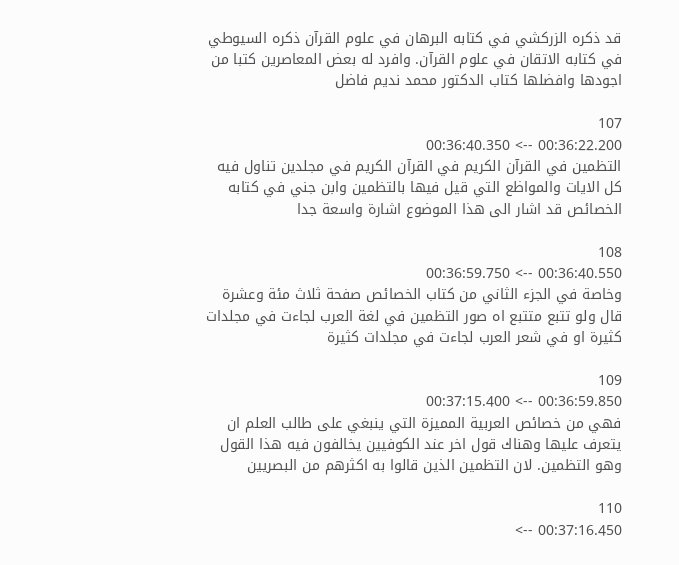قد ذكره الزركشي في كتابه البرهان في علوم القرآن ذكره السيوطي في كتابه الاتقان في علوم القرآن. وافرد له بعض المعاصرين كتبا من اجودها وافضلها كتاب الدكتور محمد نديم فاضل

107
00:36:22.200 --> 00:36:40.350
التظمين في القرآن الكريم في القرآن الكريم في مجلدين تناول فيه كل الايات والمواظع التي قيل فيها بالتظمين وابن جني في كتابه الخصائص قد اشار الى هذا الموضوع اشارة واسعة جدا

108
00:36:40.550 --> 00:36:59.750
وخاصة في الجزء الثاني من كتاب الخصائص صفحة ثلاث مئة وعشرة قال ولو تتبع متتبع اه صور التظمين في لغة العرب لجاءت في مجلدات كثيرة او في شعر العرب لجاءت في مجلدات كثيرة

109
00:36:59.850 --> 00:37:15.400
فهي من خصائص العربية المميزة التي ينبغي على طالب العلم ان يتعرف عليها وهناك قول اخر عند الكوفيين يخالفون فيه هذا القول وهو التظمين. لان التظمين الذين قالوا به اكثرهم من البصريين

110
00:37:16.450 -->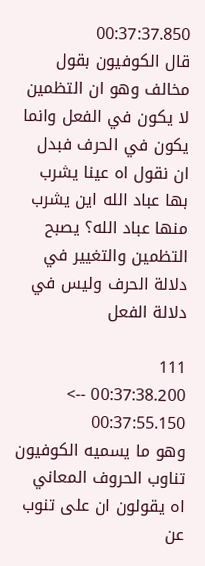00:37:37.850
قال الكوفيون بقول مخالف وهو ان التظمين لا يكون في الفعل وانما يكون في الحرف فبدل ان نقول اه عينا يشرب بها عباد الله اين يشرب منها عباد الله؟ يصبح التظمين والتغيير في دلالة الحرف وليس في دلالة الفعل

111
00:37:38.200 --> 00:37:55.150
وهو ما يسميه الكوفيون تناوب الحروف المعاني اه يقولون ان على تنوب عن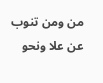من ومن تنوب عن علا ونحو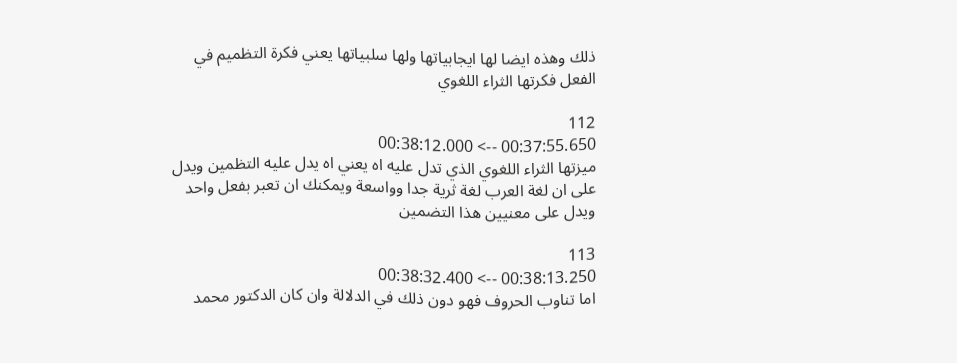ذلك وهذه ايضا لها ايجابياتها ولها سلبياتها يعني فكرة التظميم في الفعل فكرتها الثراء اللغوي

112
00:37:55.650 --> 00:38:12.000
ميزتها الثراء اللغوي الذي تدل عليه اه يعني اه يدل عليه التظمين ويدل على ان لغة العرب لغة ثرية جدا وواسعة ويمكنك ان تعبر بفعل واحد ويدل على معنيين هذا التضمين

113
00:38:13.250 --> 00:38:32.400
اما تناوب الحروف فهو دون ذلك في الدلالة وان كان الدكتور محمد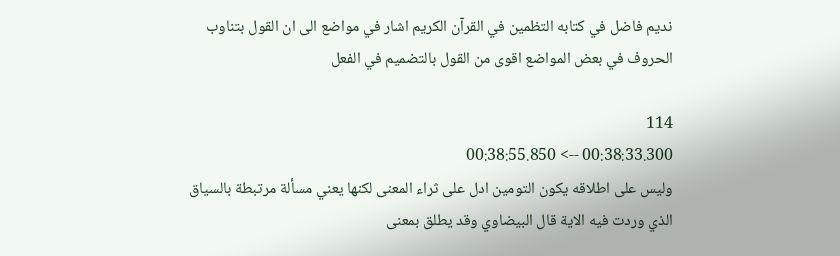نديم فاضل في كتابه التظمين في القرآن الكريم اشار في مواضع الى ان القول بتناوب الحروف في بعض المواضع اقوى من القول بالتضميم في الفعل

114
00:38:33.300 --> 00:38:55.850
وليس على اطلاقه يكون التومين ادل على ثراء المعنى لكنها يعني مسألة مرتبطة بالسياق الذي وردت فيه الاية قال البيضاوي وقد يطلق بمعنى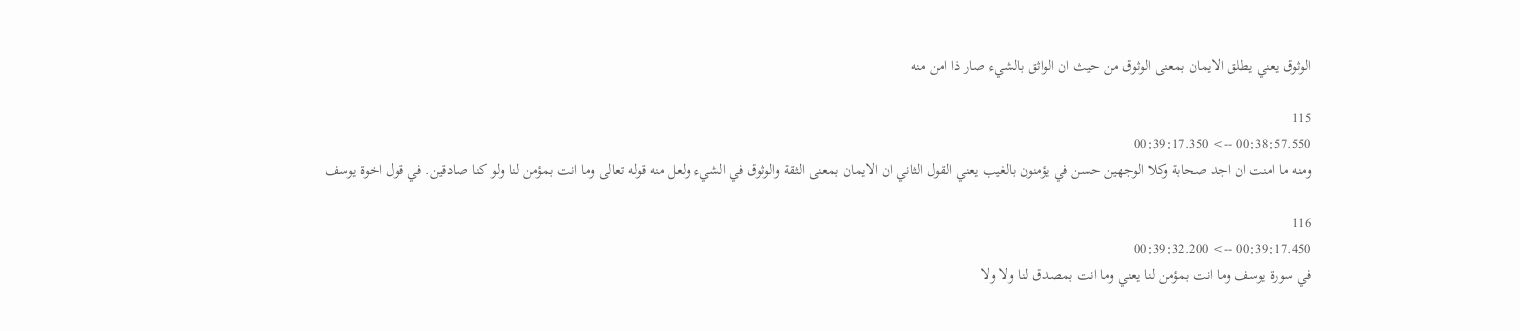الوثوق يعني يطلق الايمان بمعنى الوثوق من حيث ان الواثق بالشيء صار ذا امن منه

115
00:38:57.550 --> 00:39:17.350
ومنه ما امنت ان اجد صحابة وكلا الوجهين حسن في يؤمنون بالغيب يعني القول الثاني ان الايمان بمعنى الثقة والوثوق في الشيء ولعل منه قوله تعالى وما انت بمؤمن لنا ولو كنا صادقين. في قول اخوة يوسف

116
00:39:17.450 --> 00:39:32.200
في سورة يوسف وما انت بمؤمن لنا يعني وما انت بمصدق لنا ولا ولا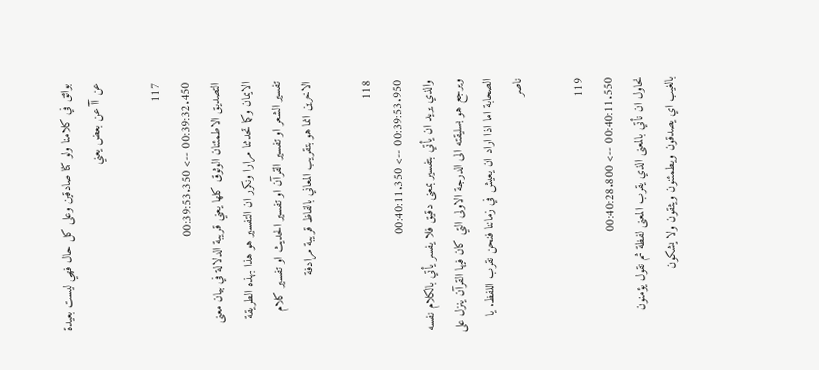بواثق في كلامنا ولو كنا صادقين وعلى كل حال فهي ليست بعيدة عن آآ عن بعض يعني

117
00:39:32.450 --> 00:39:53.350
التصديق الاطمئنان الوثوق كلها يعني قريبة الدلالة في بيان معنى الايمان وكما تحدثنا مرارا ونكرر ان التفسير هو هذا بهذه الطريقة تفسير الشعر او تفسير القرآن او تفسير الحديث او تفسير كلام الاخرين انما هو بتقريب المعاني بالفاظ قريبة مرادفة

118
00:39:53.950 --> 00:40:11.350
والذي يريد ان يأتي بتفسير بمعنى دقيق فلا يفسر يأتي بالكلام نفسه ويرجع هو بسليقته الى الدرجة الاولى التي كان فيها القرآن ينزل على الصحابة اما اذا اراد ان يعيش في زماننا فنحن نقرب اللفظ. يا ناصر

119
00:40:11.550 --> 00:40:28.800
نحاول ان نأتي بالمعنى الذي يقرب المعنى لفظة ثم نقول يؤمنون بالغيب اي يصدقون ويطمئنون ويثقون ولا يشكون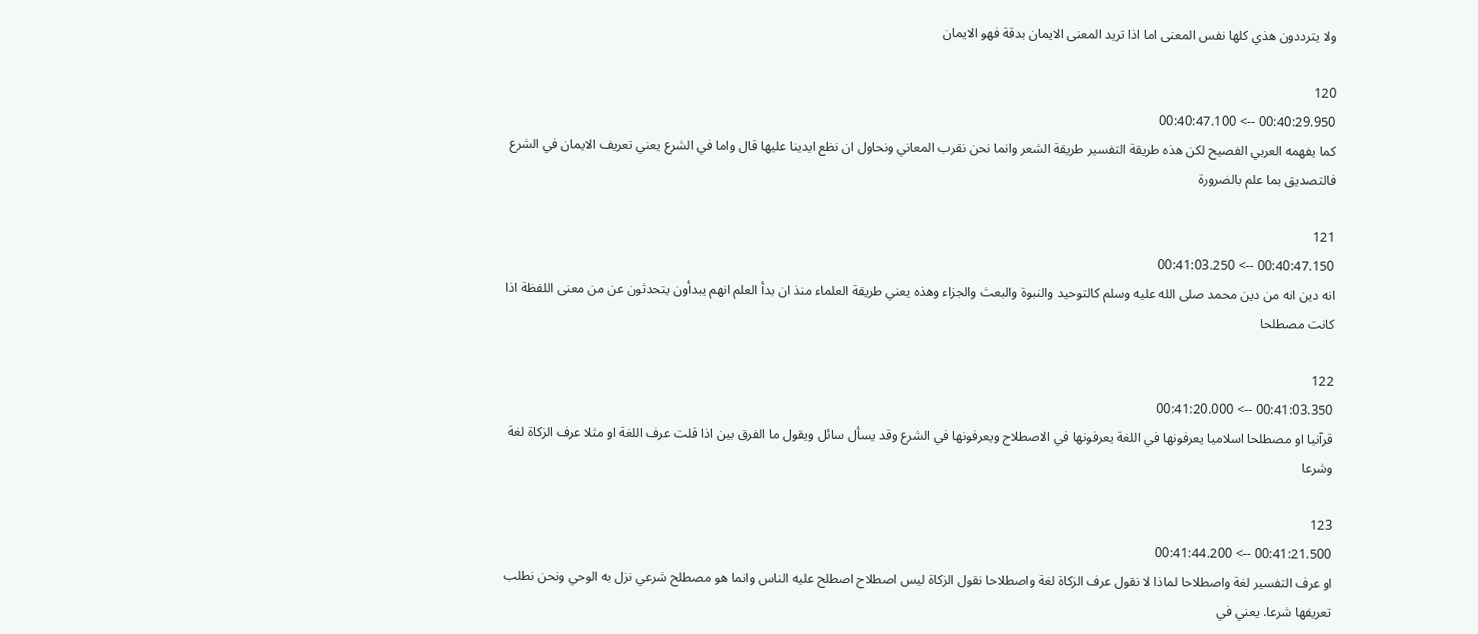ولا يترددون هذي كلها نفس المعنى اما اذا تريد المعنى الايمان بدقة فهو الايمان

120
00:40:29.950 --> 00:40:47.100
كما يفهمه العربي الفصيح لكن هذه طريقة التفسير طريقة الشعر وانما نحن نقرب المعاني ونحاول ان نظع ايدينا عليها قال واما في الشرع يعني تعريف الايمان في الشرع فالتصديق بما علم بالضرورة

121
00:40:47.150 --> 00:41:03.250
انه دين انه من دين محمد صلى الله عليه وسلم كالتوحيد والنبوة والبعث والجزاء وهذه يعني طريقة العلماء منذ ان بدأ العلم انهم يبدأون يتحدثون عن من معنى اللفظة اذا كانت مصطلحا

122
00:41:03.350 --> 00:41:20.000
قرآنيا او مصطلحا اسلاميا يعرفونها في اللغة يعرفونها في الاصطلاح ويعرفونها في الشرع وقد يسأل سائل ويقول ما الفرق بين اذا قلت عرف اللغة او مثلا عرف الزكاة لغة وشرعا

123
00:41:21.500 --> 00:41:44.200
او عرف التفسير لغة واصطلاحا لماذا لا نقول عرف الزكاة لغة واصطلاحا نقول الزكاة ليس اصطلاح اصطلح عليه الناس وانما هو مصطلح شرعي نزل به الوحي ونحن نطلب تعريفها شرعا. يعني في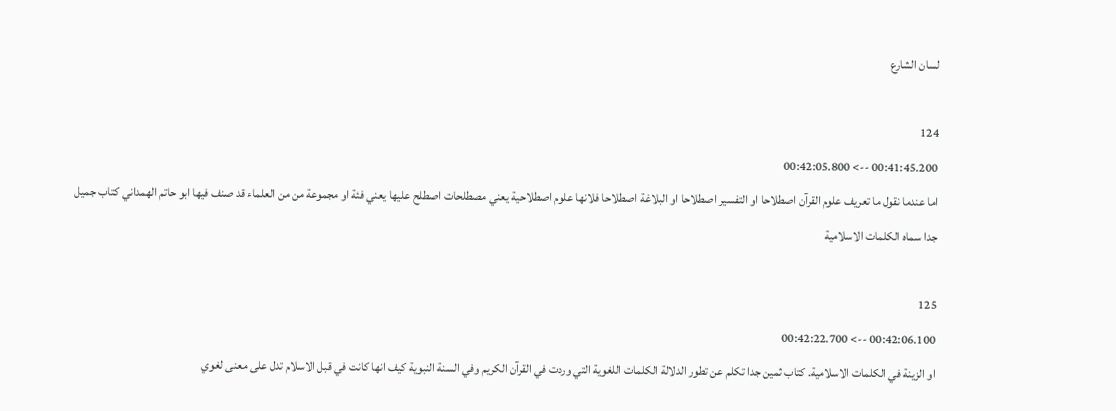لسان الشارع

124
00:41:45.200 --> 00:42:05.800
اما عندما نقول ما تعريف علوم القرآن اصطلاحا او التفسير اصطلاحا او البلاغة اصطلاحا فلانها علوم اصطلاحية يعني مصطلحات اصطلح عليها يعني فئة او مجموعة من من العلماء قد صنف فيها ابو حاتم الهمداني كتاب جميل جدا سماه الكلمات الاسلامية

125
00:42:06.100 --> 00:42:22.700
او الزينة في الكلمات الاسلامية. كتاب ثمين جدا تكلم عن تطور الدلالة الكلمات اللغوية التي وردت في القرآن الكريم وفي السنة النبوية كيف انها كانت في قبل الاسلام تدل على معنى لغوي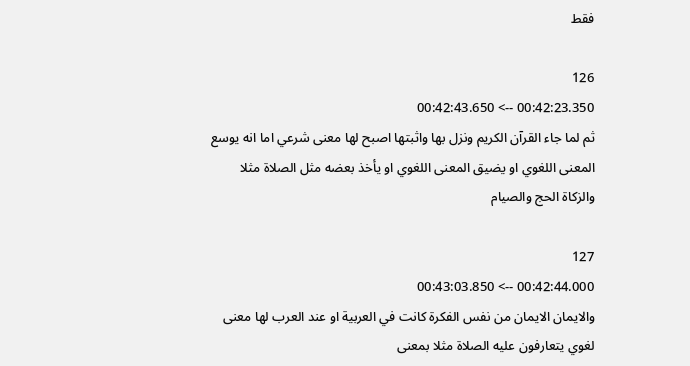فقط

126
00:42:23.350 --> 00:42:43.650
ثم لما جاء القرآن الكريم ونزل بها واثبتها اصبح لها معنى شرعي اما انه يوسع المعنى اللغوي او يضيق المعنى اللغوي او يأخذ بعضه مثل الصلاة مثلا والزكاة الحج والصيام

127
00:42:44.000 --> 00:43:03.850
والايمان الايمان من نفس الفكرة كانت في العربية او عند العرب لها معنى لغوي يتعارفون عليه الصلاة مثلا بمعنى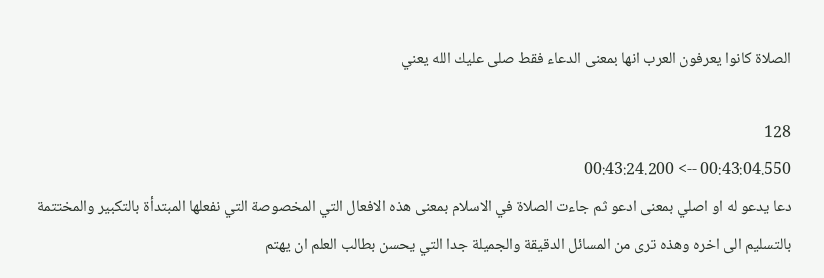الصلاة كانوا يعرفون العرب انها بمعنى الدعاء فقط صلى عليك الله يعني

128
00:43:04.550 --> 00:43:24.200
دعا يدعو له او اصلي بمعنى ادعو ثم جاءت الصلاة في الاسلام بمعنى هذه الافعال التي المخصوصة التي نفعلها المبتدأة بالتكبير والمختتمة بالتسليم الى اخره وهذه ترى من المسائل الدقيقة والجميلة جدا التي يحسن بطالب العلم ان يهتم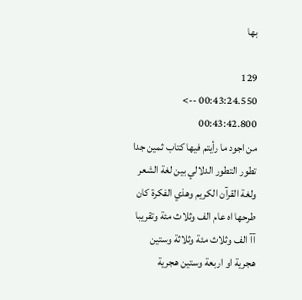بها

129
00:43:24.550 --> 00:43:42.800
من اجود ما رأيتم فيها كتاب ثمين جدا تطور التطور الدلالي بين لغة الشعر ولغة القرآن الكريم وهذي الفكرة كان طرحها اه عام الف وثلاث مئة وتقريبا آآ الف وثلاث مئة وثلاثة وستين هجرية او اربعة وستين هجرية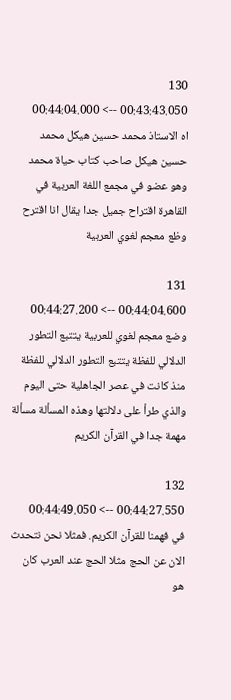130
00:43:43.050 --> 00:44:04.000
اه الاستاذ محمد حسين هيكل محمد حسين هيكل صاحب كتاب حياة محمد وهو عضو في مجمع اللغة العربية في القاهرة اقتراح جميل جدا يقال انا اقترح وظع معجم لغوي العربية

131
00:44:04.600 --> 00:44:27.200
وضع معجم لغوي للعربية يتتبع التطور الدلالي للفظة يتتبع التطور الدلالي للفظة منذ كانت في عصر الجاهلية حتى اليوم والذي طرأ على دلالتها وهذه المسألة مسألة مهمة جدا في القرآن الكريم

132
00:44:27.550 --> 00:44:49.050
في فهمنا للقرآن الكريم. فمثلا نحن نتحدث الان عن الحج مثلا الحج عند العرب كان هو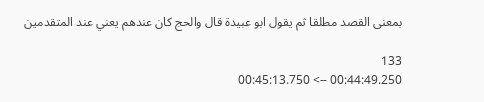بمعنى القصد مطلقا ثم يقول ابو عبيدة قال والحج كان عندهم يعني عند المتقدمين

133
00:44:49.250 --> 00:45:13.750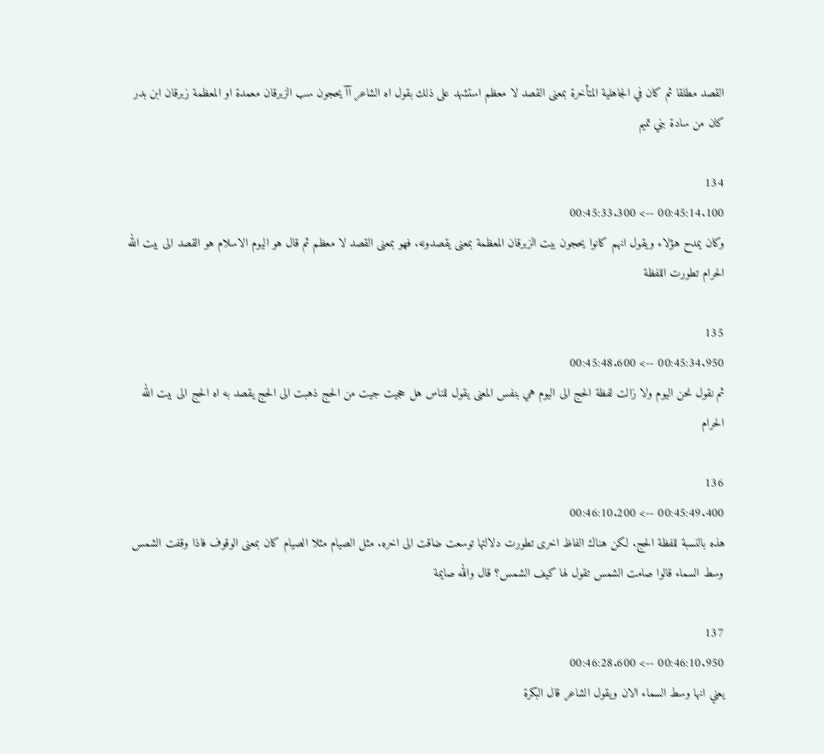القصد مطلقا ثم كان في الجاهلية المتأخرة بمعنى القصد لا معظم استشهد على ذلك بقول اه الشاعر آآ يحجون سب الزبرقان معمدة او المعظمة زبرقان ابن بدر كان من سادة بني تميم

134
00:45:14.100 --> 00:45:33.300
وكان يمدح هؤلاء ويقول انهم كانوا يحجون بيت الزبرقان المعظمة بمعنى يقصدونه. فهو بمعنى القصد لا معظم ثم قال هو اليوم الاسلام هو القصد الى بيت الله الحرام تطورت اللفظة

135
00:45:34.950 --> 00:45:48.600
ثم نقول نحن اليوم ولا زالت لفظة الحج الى اليوم هي بنفس المعنى يقول للناس هل حجيت جيت من الحج ذهبت الى الحج يقصد به اه الحج الى بيت الله الحرام

136
00:45:49.400 --> 00:46:10.200
هذه بالنسبة للفظة الحج. لكن هناك الفاظ اخرى تطورت دلالتها توسعت ضاقت الى اخره. مثل الصيام مثلا الصيام كان بمعنى الوقوف فاذا وقفت الشمس وسط السماء قالوا صامت الشمس تقول لها كيف الشمس؟ قال والله صايمة

137
00:46:10.950 --> 00:46:28.600
يعني انها وسط السماء الان ويقول الشاعر قال البكرة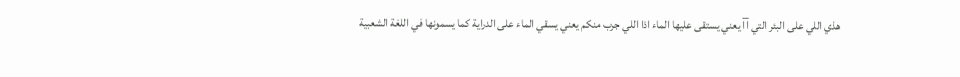هذي اللي على البئر التي آآ يعني يستقى عليها الماء اذا اللي جرب منكم يعني يسقي الماء على الدراية كما يسمونها في اللغة الشعبية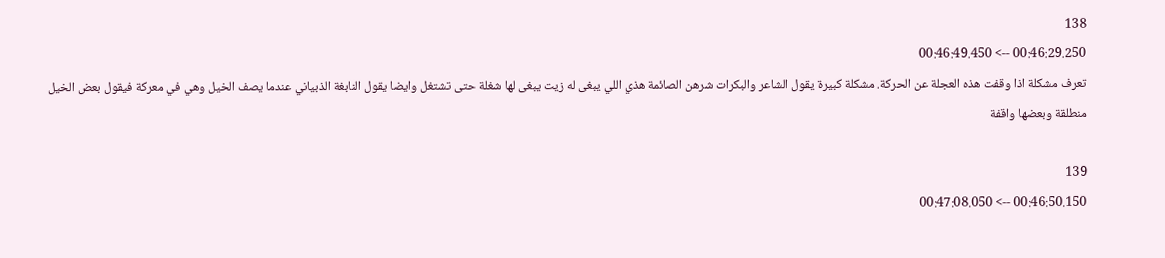138
00:46:29.250 --> 00:46:49.450
تعرف مشكلة اذا وقفت هذه العجلة عن الحركة. مشكلة كبيرة يقول الشاعر والبكرات شرهن الصائمة هذي اللي يبغى له زيت يبغى لها شغلة حتى تشتغل وايضا يقول النابغة الذبياني عندما يصف الخيل وهي في معركة فيقول بعض الخيل منطلقة وبعضها واقفة

139
00:46:50.150 --> 00:47:08.050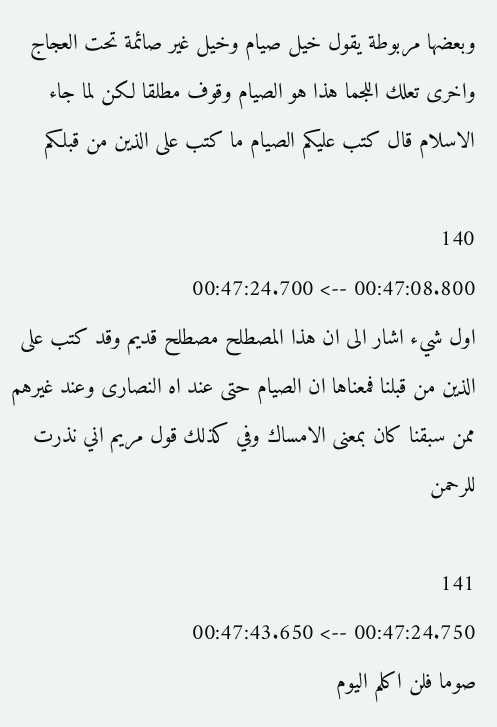وبعضها مربوطة يقول خيل صيام وخيل غير صائمة تحت العجاج واخرى تعلك اللجما هذا هو الصيام وقوف مطلقا لكن لما جاء الاسلام قال كتب عليكم الصيام ما كتب على الذين من قبلكم

140
00:47:08.800 --> 00:47:24.700
اول شيء اشار الى ان هذا المصطلح مصطلح قديم وقد كتب على الذين من قبلنا فمعناها ان الصيام حتى عند اه النصارى وعند غيرهم ممن سبقنا كان بمعنى الامساك وفي كذلك قول مريم اني نذرت للرحمن

141
00:47:24.750 --> 00:47:43.650
صوما فلن اكلم اليوم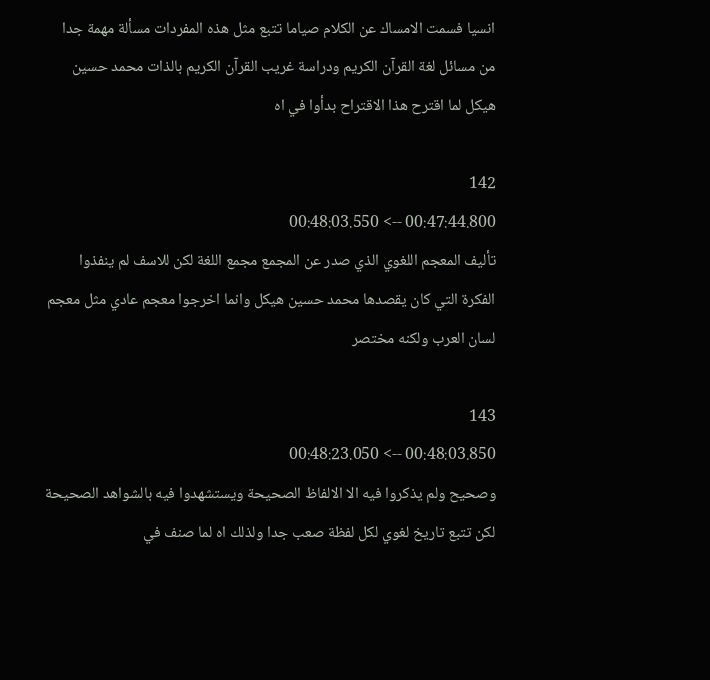انسيا فسمت الامساك عن الكلام صياما تتبع مثل هذه المفردات مسألة مهمة جدا من مسائل لغة القرآن الكريم ودراسة غريب القرآن الكريم بالذات محمد حسين هيكل لما اقترح هذا الاقتراح بدأوا في اه

142
00:47:44.800 --> 00:48:03.550
تأليف المعجم اللغوي الذي صدر عن المجمع مجمع اللغة لكن للاسف لم ينفذوا الفكرة التي كان يقصدها محمد حسين هيكل وانما اخرجوا معجم عادي مثل معجم لسان العرب ولكنه مختصر

143
00:48:03.850 --> 00:48:23.050
وصحيح ولم يذكروا فيه الا الالفاظ الصحيحة ويستشهدوا فيه بالشواهد الصحيحة لكن تتبع تاريخ لغوي لكل لفظة صعب جدا ولذلك اه لما صنف في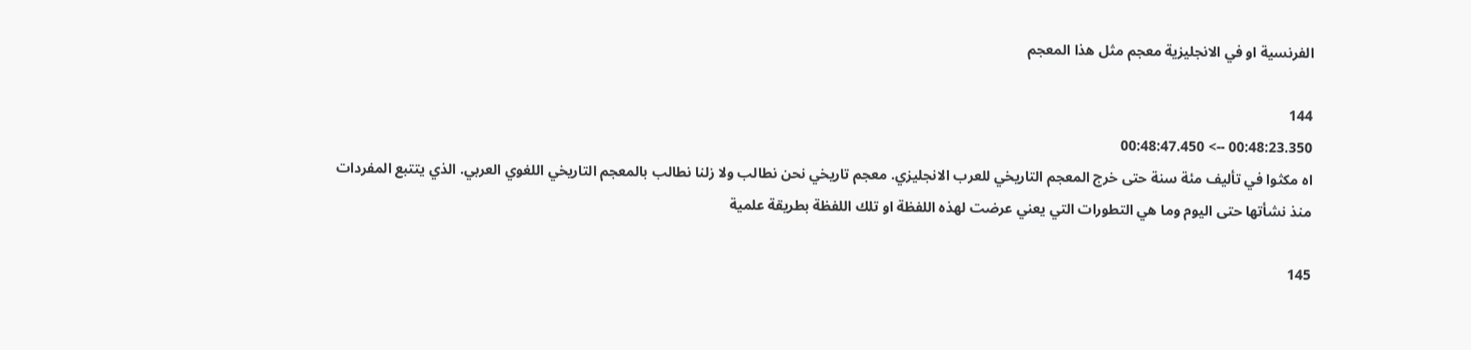الفرنسية او في الانجليزية معجم مثل هذا المعجم

144
00:48:23.350 --> 00:48:47.450
اه مكثوا في تأليف مئة سنة حتى خرج المعجم التاريخي للعرب الانجليزي. معجم تاريخي نحن نطالب ولا زلنا نطالب بالمعجم التاريخي اللغوي العربي. الذي يتتبع المفردات منذ نشأتها حتى اليوم وما هي التطورات التي يعني عرضت لهذه اللفظة او تلك اللفظة بطريقة علمية

145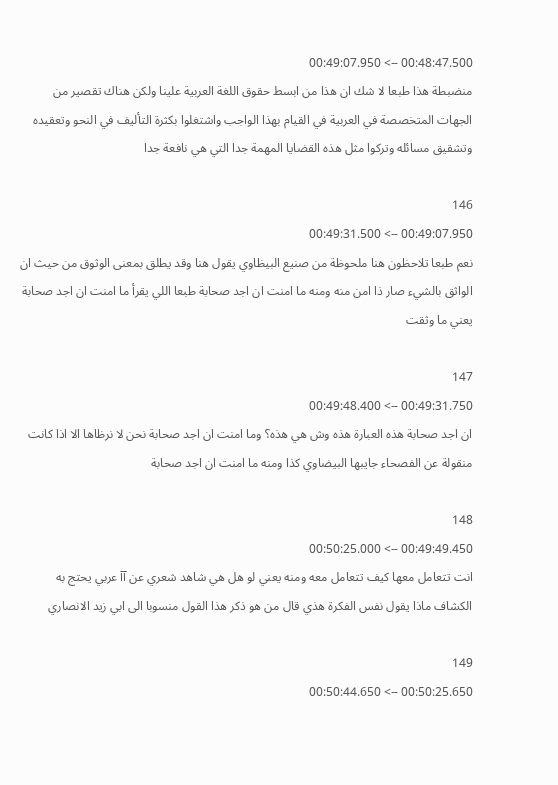00:48:47.500 --> 00:49:07.950
منضبطة هذا طبعا لا شك ان هذا من ابسط حقوق اللغة العربية علينا ولكن هناك تقصير من الجهات المتخصصة في العربية في القيام بهذا الواجب واشتغلوا بكثرة التأليف في النحو وتعقيده وتشقيق مسائله وتركوا مثل هذه القضايا المهمة جدا التي هي نافعة جدا

146
00:49:07.950 --> 00:49:31.500
نعم طبعا تلاحظون هنا ملحوظة من صنيع البيظاوي يقول هنا وقد يطلق بمعنى الوثوق من حيث ان الواثق بالشيء صار ذا امن منه ومنه ما امنت ان اجد صحابة طبعا اللي يقرأ ما امنت ان اجد صحابة يعني ما وثقت

147
00:49:31.750 --> 00:49:48.400
ان اجد صحابة هذه العبارة هذه وش هي هذه؟ وما امنت ان اجد صحابة نحن لا نرظاها الا اذا كانت منقولة عن الفصحاء جايبها البيضاوي كذا ومنه ما امنت ان اجد صحابة

148
00:49:49.450 --> 00:50:25.000
انت تتعامل معها كيف تتعامل معه ومنه يعني لو هل هي شاهد شعري عن آآ عربي يحتج به الكشاف ماذا يقول نفس الفكرة هذي قال من هو ذكر هذا القول منسوبا الى ابي زيد الانصاري

149
00:50:25.650 --> 00:50:44.650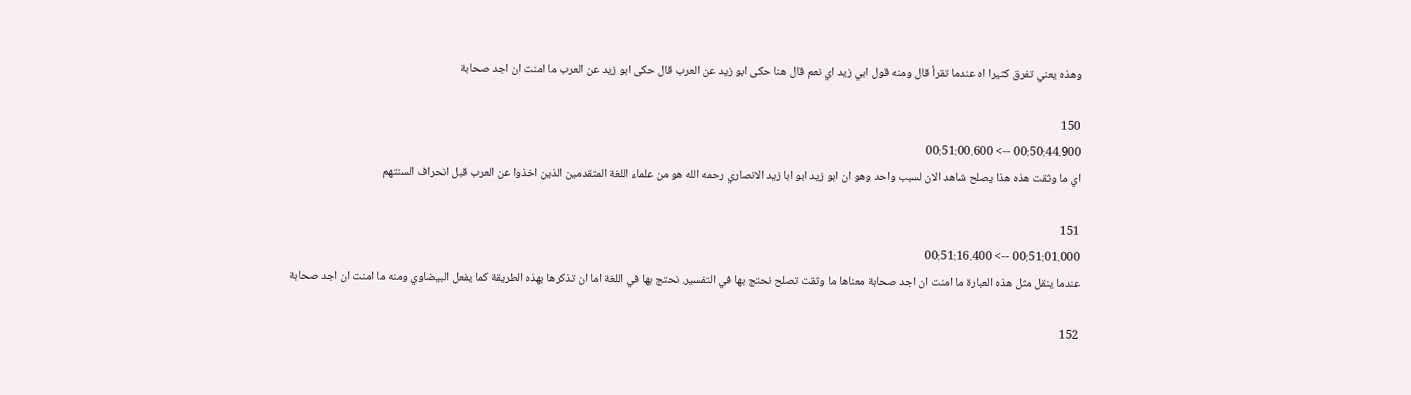وهذه يعني تفرق كثيرا اه عندما تقرأ قال ومنه قول ابي زيد اي نعم قال هنا حكى ابو زيد عن العرب قال حكى ابو زيد عن العرب ما امنت ان اجد صحابة

150
00:50:44.900 --> 00:51:00.600
اي ما وثقت هذه هذا يصلح شاهد الان لسبب واحد وهو ان ابو زيد ابو ابا زيد الانصاري رحمه الله هو من علماء اللغة المتقدمين الذين اخذوا عن العرب قبل انحراف السنتهم

151
00:51:01.000 --> 00:51:16.400
عندما ينقل مثل هذه العبارة ما امنت ان اجد صحابة معناها ما وثقت تصلح نحتج بها في التفسير. نحتج بها في اللغة اما ان تذكرها بهذه الطريقة كما يفعل البيضاوي ومنه ما امنت ان اجد صحابة

152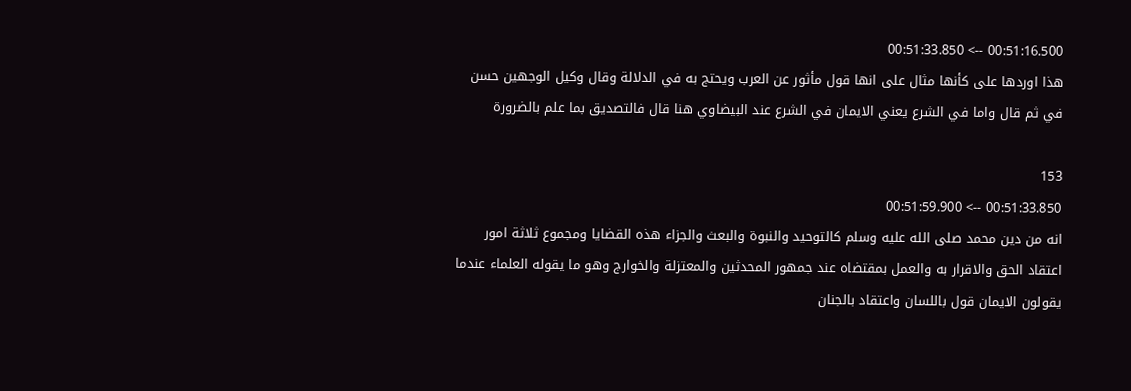00:51:16.500 --> 00:51:33.850
هذا اوردها على كأنها مثال على انها قول مأثور عن العرب ويحتج به في الدلالة وقال وكيل الوجهين حسن في ثم قال واما في الشرع يعني الايمان في الشرع عند البيضاوي هنا قال فالتصديق بما علم بالضرورة

153
00:51:33.850 --> 00:51:59.900
انه من دين محمد صلى الله عليه وسلم كالتوحيد والنبوة والبعث والجزاء هذه القضايا ومجموع ثلاثة امور اعتقاد الحق والاقرار به والعمل بمقتضاه عند جمهور المحدثين والمعتزلة والخوارج وهو ما يقوله العلماء عندما يقولون الايمان قول باللسان واعتقاد بالجنان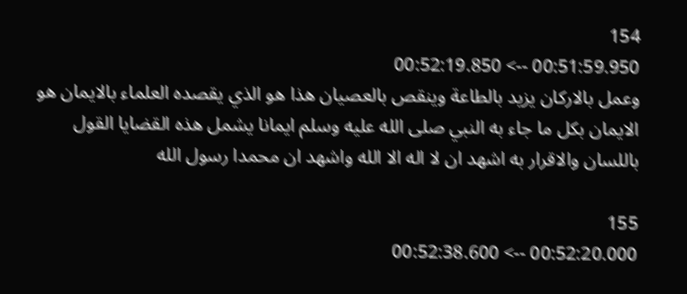154
00:51:59.950 --> 00:52:19.850
وعمل بالاركان يزيد بالطاعة وينقص بالعصيان هذا هو الذي يقصده العلماء بالايمان هو الايمان بكل ما جاء به النبي صلى الله عليه وسلم ايمانا يشمل هذه القضايا القول باللسان والاقرار به اشهد ان لا اله الا الله واشهد ان محمدا رسول الله

155
00:52:20.000 --> 00:52:38.600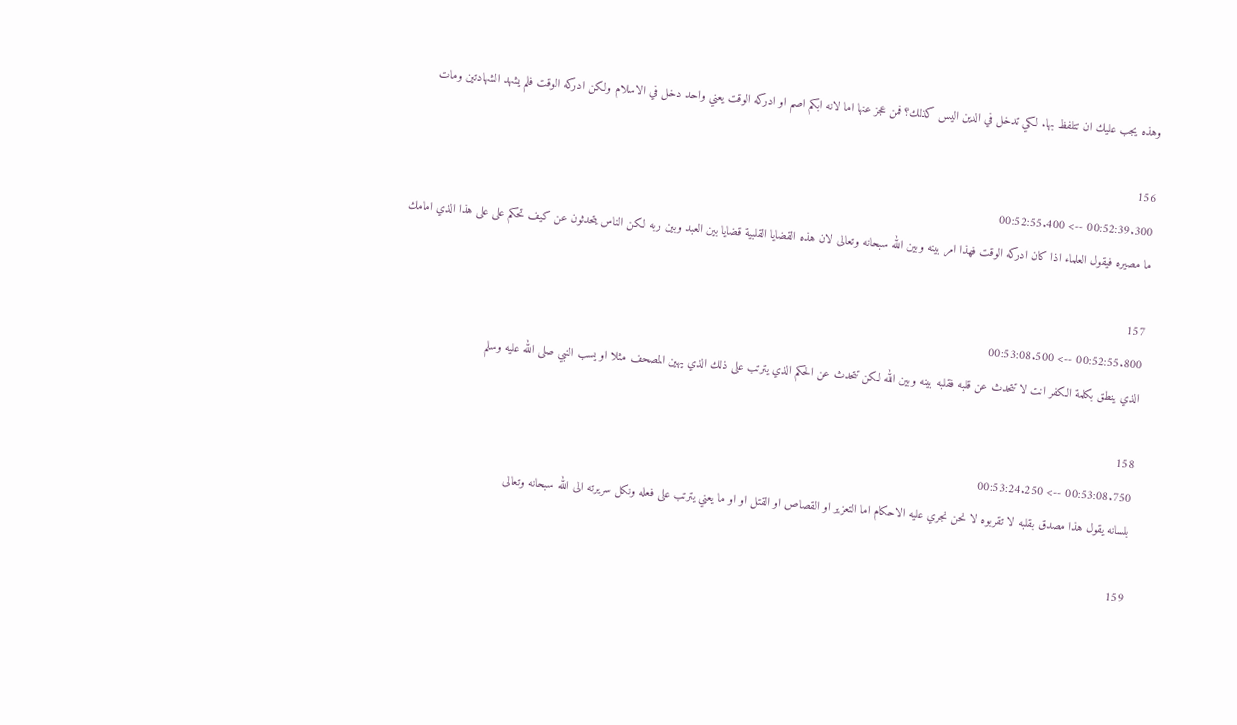وهذه يجب عليك ان تتلفظ بها. لكي تدخل في الدين اليس كذلك؟ فمن عجز عنها اما لانه ابكم اصم او ادركه الوقت يعني واحد دخل في الاسلام ولكن ادركه الوقت فلم يشهد الشهادتين ومات

156
00:52:39.300 --> 00:52:55.400
ما مصيره فيقول العلماء اذا كان ادركه الوقت فهذا امر بينه وبين الله سبحانه وتعالى لان هذه القضايا القلبية قضايا بين العبد وبين ربه لكن الناس يتحدثون عن كيف تحكم على على هذا الذي امامك

157
00:52:55.800 --> 00:53:08.500
الذي ينطق بكلمة الكفر انت لا تتحدث عن قلبه فقلبه بينه وبين الله لكن تتحدث عن الحكم الذي يترتب على ذلك الذي يهين المصحف مثلا او يسب النبي صلى الله عليه وسلم

158
00:53:08.750 --> 00:53:24.250
بلسانه يقول هذا مصدق بقلبه لا تقربوه لا نحن نجري عليه الاحكام اما التعزير او القصاص او القتل او او ما يعني يترتب على فعله ونكل سريرته الى الله سبحانه وتعالى

159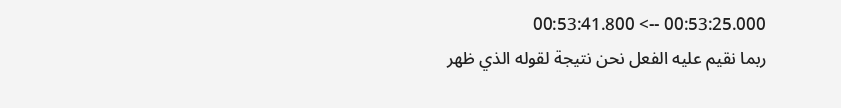00:53:25.000 --> 00:53:41.800
ربما نقيم عليه الفعل نحن نتيجة لقوله الذي ظهر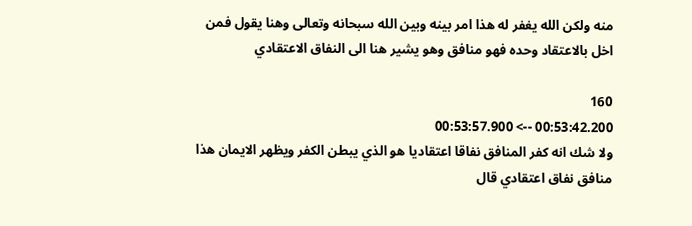منه ولكن الله يغفر له هذا امر بينه وبين الله سبحانه وتعالى وهنا يقول فمن اخل بالاعتقاد وحده فهو منافق وهو يشير هنا الى النفاق الاعتقادي

160
00:53:42.200 --> 00:53:57.900
ولا شك انه كفر المنافق نفاقا اعتقاديا هو الذي يبطن الكفر ويظهر الايمان هذا منافق نفاق اعتقادي قال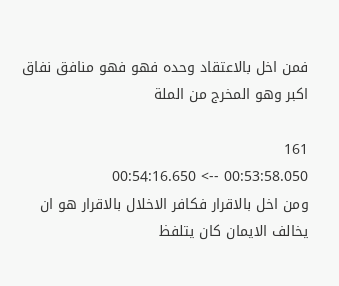فمن اخل بالاعتقاد وحده فهو فهو منافق نفاق اكبر وهو المخرج من الملة

161
00:53:58.050 --> 00:54:16.650
ومن اخل بالاقرار فكافر الاخلال بالاقرار هو ان يخالف الايمان كان يتلفظ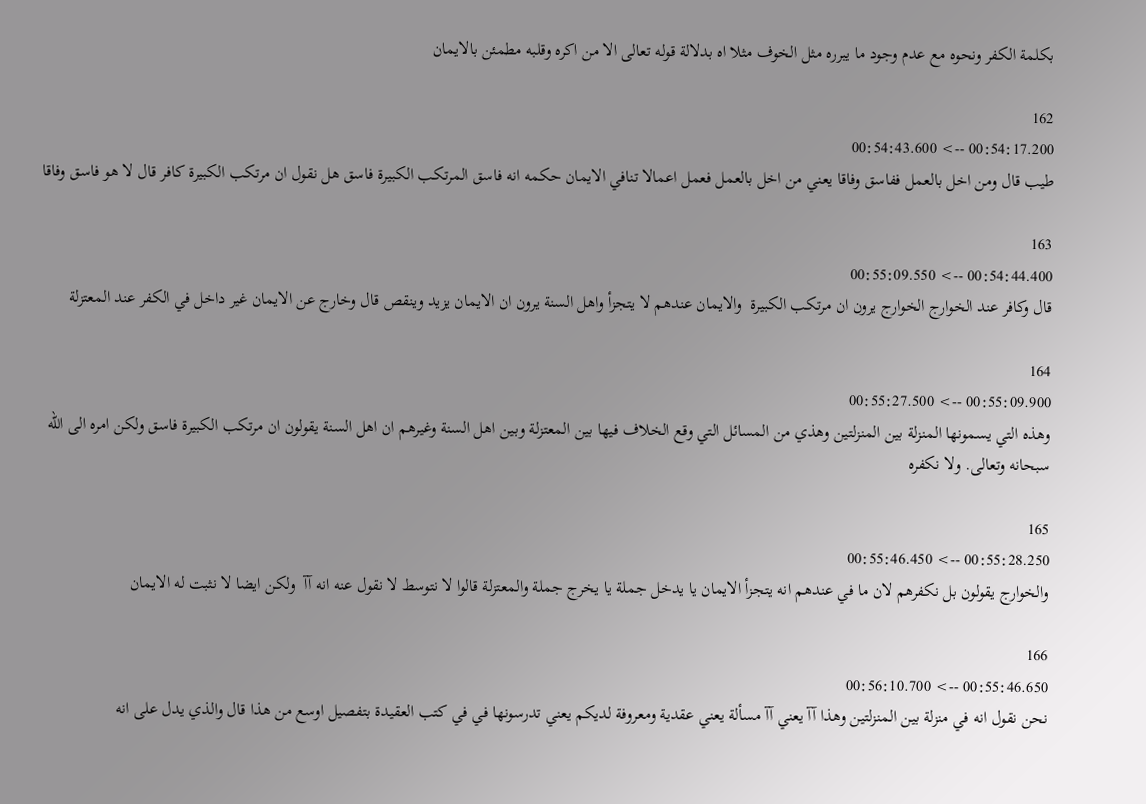بكلمة الكفر ونحوه مع عدم وجود ما يبرره مثل الخوف مثلا اه بدلالة قوله تعالى الا من اكره وقلبه مطمئن بالايمان

162
00:54:17.200 --> 00:54:43.600
طيب قال ومن اخل بالعمل ففاسق وفاقا يعني من اخل بالعمل فعمل اعمالا تنافي الايمان حكمه انه فاسق المرتكب الكبيرة فاسق هل نقول ان مرتكب الكبيرة كافر قال لا هو فاسق وفاقا

163
00:54:44.400 --> 00:55:09.550
قال وكافر عند الخوارج الخوارج يرون ان مرتكب الكبيرة  والايمان عندهم لا يتجزأ واهل السنة يرون ان الايمان يزيد وينقص قال وخارج عن الايمان غير داخل في الكفر عند المعتزلة

164
00:55:09.900 --> 00:55:27.500
وهذه التي يسمونها المنزلة بين المنزلتين وهذي من المسائل التي وقع الخلاف فيها بين المعتزلة وبين اهل السنة وغيرهم ان اهل السنة يقولون ان مرتكب الكبيرة فاسق ولكن امره الى الله سبحانه وتعالى. ولا نكفره

165
00:55:28.250 --> 00:55:46.450
والخوارج يقولون بل نكفرهم لان ما في عندهم انه يتجزأ الايمان يا يدخل جملة يا يخرج جملة والمعتزلة قالوا لا نتوسط لا نقول عنه انه آآ  ولكن ايضا لا نثبت له الايمان

166
00:55:46.650 --> 00:56:10.700
نحن نقول انه في منزلة بين المنزلتين وهذا آآ يعني آآ مسألة يعني عقدية ومعروفة لديكم يعني تدرسونها في في كتب العقيدة بتفصيل اوسع من هذا قال والذي يدل على انه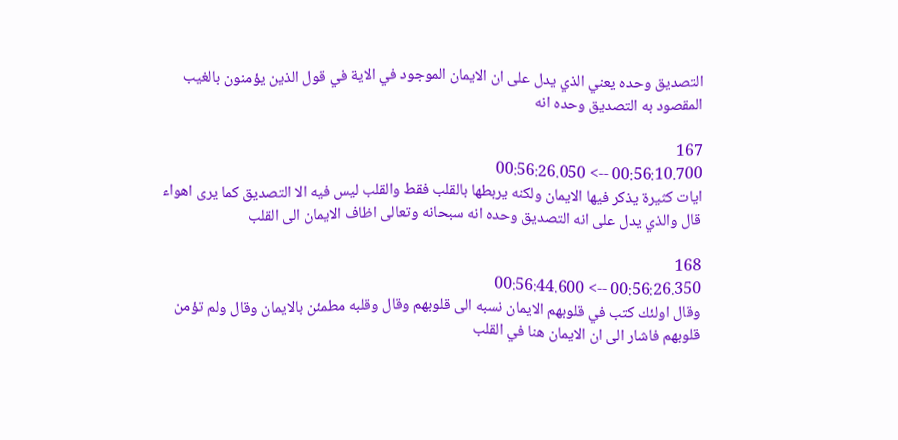التصديق وحده يعني الذي يدل على ان الايمان الموجود في الاية في قول الذين يؤمنون بالغيب المقصود به التصديق وحده انه

167
00:56:10.700 --> 00:56:26.050
ايات كثيرة يذكر فيها الايمان ولكنه يربطها بالقلب فقط والقلب ليس فيه الا التصديق كما يرى اهواء قال والذي يدل على انه التصديق وحده انه سبحانه وتعالى اظاف الايمان الى القلب

168
00:56:26.350 --> 00:56:44.600
وقال اولئك كتب في قلوبهم الايمان نسبه الى قلوبهم وقال وقلبه مطمئن بالايمان وقال ولم تؤمن قلوبهم فاشار الى ان الايمان هنا في القلب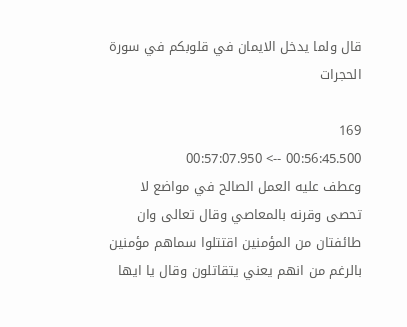قال ولما يدخل الايمان في قلوبكم في سورة الحجرات

169
00:56:45.500 --> 00:57:07.950
وعطف عليه العمل الصالح في مواضع لا تحصى وقرنه بالمعاصي وقال تعالى وان طائفتان من المؤمنين اقتتلوا سماهم مؤمنين بالرغم من انهم يعني يتقاتلون وقال يا ايها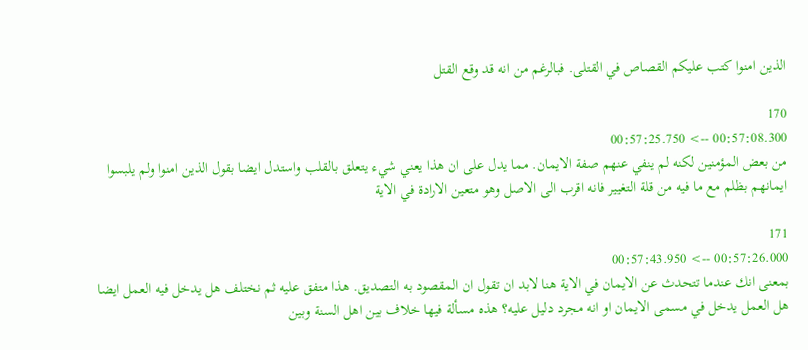الذين امنوا كتب عليكم القصاص في القتلى. فبالرغم من انه قد وقع القتل

170
00:57:08.300 --> 00:57:25.750
من بعض المؤمنين لكنه لم ينفي عنهم صفة الايمان. مما يدل على ان هذا يعني شيء يتعلق بالقلب واستدل ايضا بقول الذين امنوا ولم يلبسوا ايمانهم بظلم مع ما فيه من قلة التغيير فانه اقرب الى الاصل وهو متعين الارادة في الاية

171
00:57:26.000 --> 00:57:43.950
بمعنى انك عندما تتحدث عن الايمان في الاية هنا لابد ان تقول ان المقصود به التصديق. هذا متفق عليه ثم نختلف هل يدخل فيه العمل ايضا هل العمل يدخل في مسمى الايمان او انه مجرد دليل عليه؟ هذه مسألة فيها خلاف بين اهل السنة وبين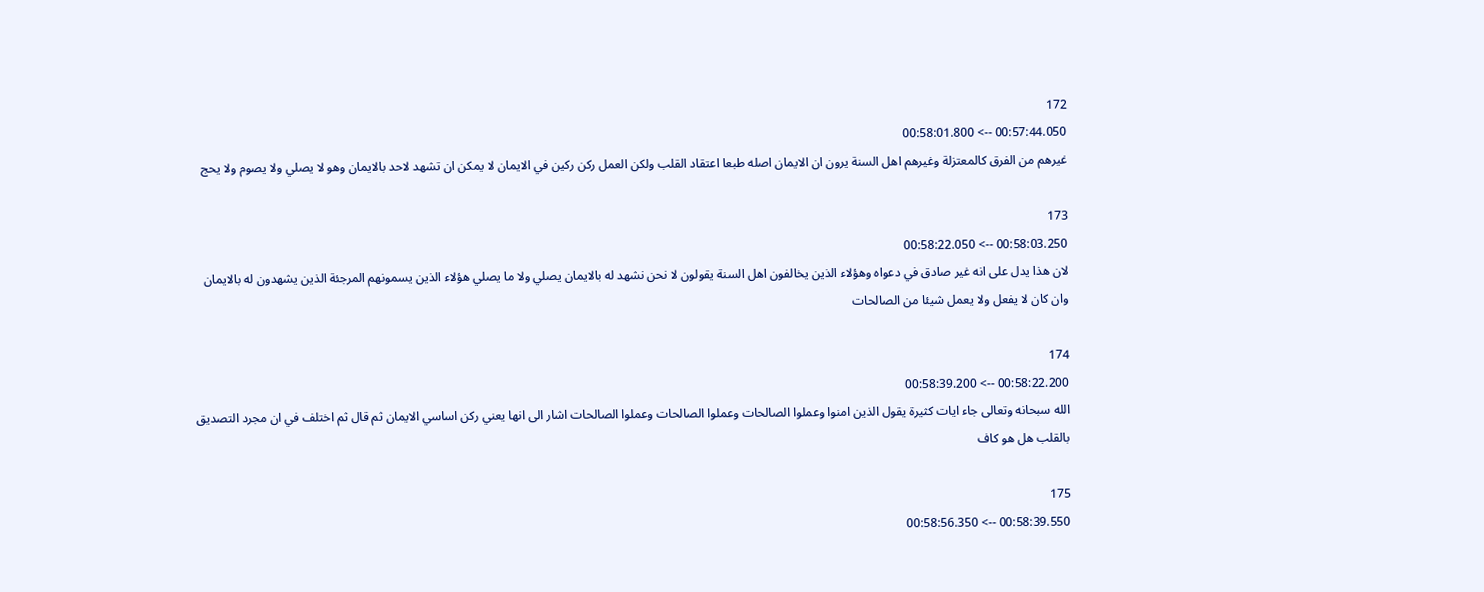172
00:57:44.050 --> 00:58:01.800
غيرهم من الفرق كالمعتزلة وغيرهم اهل السنة يرون ان الايمان اصله طبعا اعتقاد القلب ولكن العمل ركن ركين في الايمان لا يمكن ان تشهد لاحد بالايمان وهو لا يصلي ولا يصوم ولا يحج

173
00:58:03.250 --> 00:58:22.050
لان هذا يدل على انه غير صادق في دعواه وهؤلاء الذين يخالفون اهل السنة يقولون لا نحن نشهد له بالايمان يصلي ولا ما يصلي هؤلاء الذين يسمونهم المرجئة الذين يشهدون له بالايمان وان كان لا يفعل ولا يعمل شيئا من الصالحات

174
00:58:22.200 --> 00:58:39.200
الله سبحانه وتعالى جاء ايات كثيرة يقول الذين امنوا وعملوا الصالحات وعملوا الصالحات وعملوا الصالحات اشار الى انها يعني ركن اساسي الايمان ثم قال ثم اختلف في ان مجرد التصديق بالقلب هل هو كاف

175
00:58:39.550 --> 00:58:56.350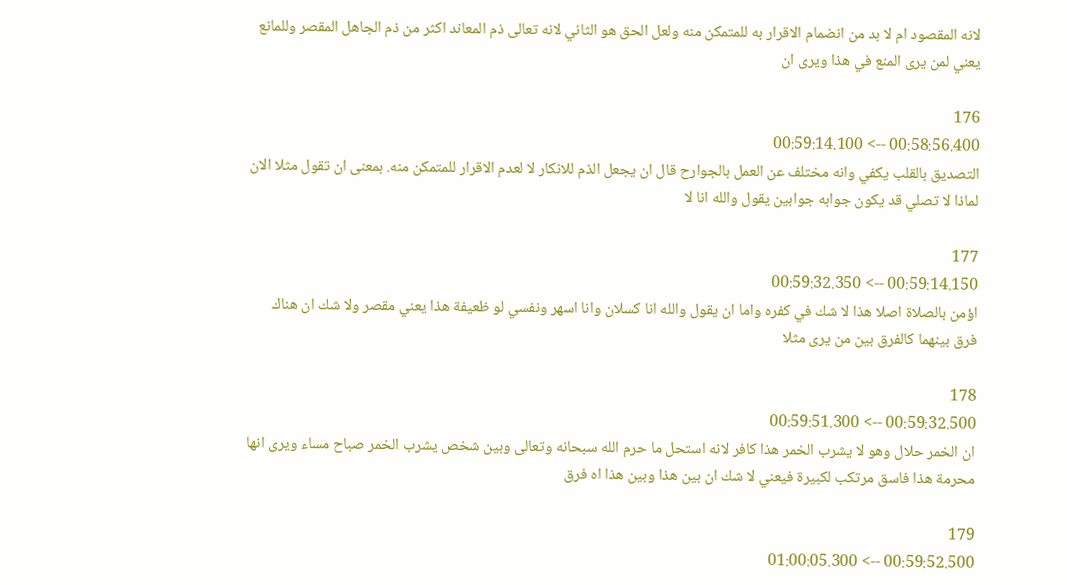لانه المقصود ام لا بد من انضمام الاقرار به للمتمكن منه ولعل الحق هو الثاني لانه تعالى ذم المعاند اكثر من ذم الجاهل المقصر وللمانع يعني لمن يرى المنع في هذا ويرى ان

176
00:58:56.400 --> 00:59:14.100
التصديق بالقلب يكفي وانه مختلف عن العمل بالجوارح قال ان يجعل الذم للانكار لا لعدم الاقرار للمتمكن منه. بمعنى ان تقول مثلا الان لماذا لا تصلي قد يكون جوابه جوابين يقول والله انا لا

177
00:59:14.150 --> 00:59:32.350
اؤمن بالصلاة اصلا هذا لا شك في كفره واما ان يقول والله انا كسلان وانا اسهر ونفسي لو ظعيفة هذا يعني مقصر ولا شك ان هناك فرق بينهما كالفرق بين من يرى مثلا

178
00:59:32.500 --> 00:59:51.300
ان الخمر حلال وهو لا يشرب الخمر هذا كافر لانه استحل ما حرم الله سبحانه وتعالى وبين شخص يشرب الخمر صباح مساء ويرى انها محرمة هذا فاسق مرتكب لكبيرة فيعني لا شك ان بين هذا وبين هذا اه فرق

179
00:59:52.500 --> 01:00:05.300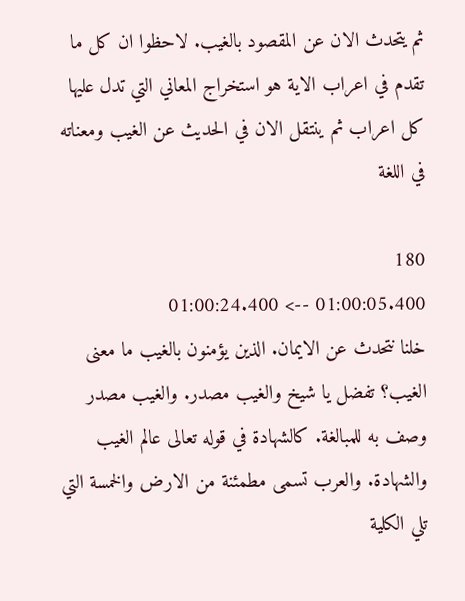ثم يتحدث الان عن المقصود بالغيب. لاحظوا ان كل ما تقدم في اعراب الاية هو استخراج المعاني التي تدل عليها كل اعراب ثم ينتقل الان في الحديث عن الغيب ومعناته في اللغة

180
01:00:05.400 --> 01:00:24.400
خلنا نتحدث عن الايمان. الذين يؤمنون بالغيب ما معنى الغيب؟ تفضل يا شيخ والغيب مصدر. والغيب مصدر وصف به للمبالغة. كالشهادة في قوله تعالى عالم الغيب والشهادة. والعرب تسمى مطمئنة من الارض والخمسة التي تلي الكلية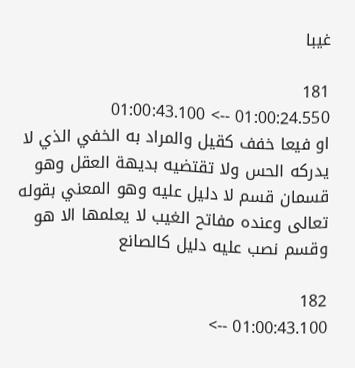غيبا

181
01:00:24.550 --> 01:00:43.100
او فيعا خفف كقيل والمراد به الخفي الذي لا يدركه الحس ولا تقتضيه بديهة العقل وهو قسمان قسم لا دليل عليه وهو المعني بقوله تعالى وعنده مفاتح الغيب لا يعلمها الا هو وقسم نصب عليه دليل كالصانع

182
01:00:43.100 -->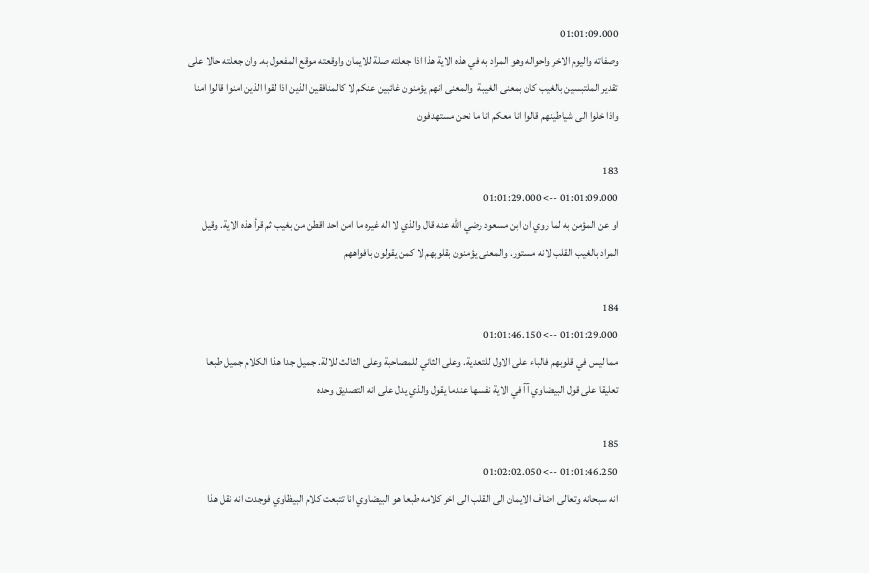01:01:09.000
وصفاته واليوم الاخر واحواله وهو المراد به في هذه الاية هذا اذا جعلته صلة للايمان واوقعته موقع المفعول به. وان جعلته حالا على تقدير الملتبسين بالغيب كان بمعنى الغيبة  والمعنى انهم يؤمنون غائبين عنكم لا كالمنافقين الذين اذا لقوا الذين امنوا قالوا امنا واذا خلوا الى شياطينهم قالوا انا معكم انا ما نحن مستهدفون

183
01:01:09.000 --> 01:01:29.000
او عن المؤمن به لما روي ان ابن مسعود رضي الله عنه قال والذي لا اله غيره ما امن احد اقطن من بغيب ثم قرأ هذه الاية. وقيل المراد بالغيب القلب لانه مستور. والمعنى يؤمنون بقلوبهم لا كمن يقولون بافواههم

184
01:01:29.000 --> 01:01:46.150
مما ليس في قلوبهم فالباء على الاول للتعدية. وعلى الثاني للمصاحبة وعلى الثالث للالة. جميل جدا هذا الكلام جميل طبعا تعليقا على قول البيضاوي آآ في الاية نفسها عندما يقول والذي يدل على انه التصديق وحده

185
01:01:46.250 --> 01:02:02.050
انه سبحانه وتعالى اضاف الايمان الى القلب الى اخر كلامه طبعا هو البيضاوي انا تتبعت كلام البيظاوي فوجدت انه نقل هذا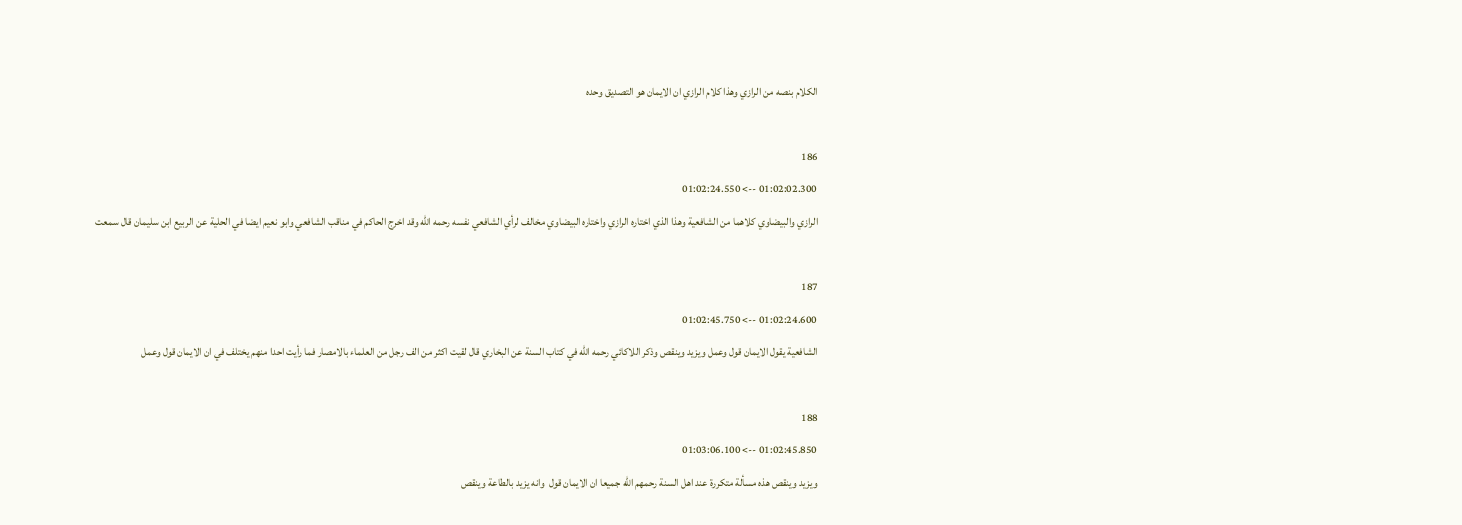الكلام بنصه من الرازي وهذا كلام الرازي ان الايمان هو التصديق وحده

186
01:02:02.300 --> 01:02:24.550
الرازي والبيضاوي كلاهما من الشافعية وهذا الذي اختاره الرازي واختاره البيضاوي مخالف لرأي الشافعي نفسه رحمه الله وقد اخرج الحاكم في مناقب الشافعي وابو نعيم ايضا في الحلية عن الربيع ابن سليمان قال سمعت

187
01:02:24.600 --> 01:02:45.750
الشافعية يقول الايمان قول وعمل ويزيد وينقص وذكر اللاكائي رحمه الله في كتاب السنة عن البخاري قال لقيت اكثر من الف رجل من العلماء بالامصار فما رأيت احدا منهم يختلف في ان الايمان قول وعمل

188
01:02:45.850 --> 01:03:06.100
ويزيد وينقص هذه مسألة متكررة عند اهل السنة رحمهم الله جميعا ان الايمان قول  وانه يزيد بالطاعة وينقص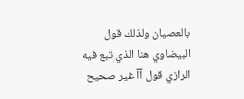بالعصيان ولذلك قول البيضاوي هنا الذي تبع فيه الرازي قول آآ غير صحيح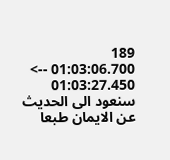189
01:03:06.700 --> 01:03:27.450
سنعود الى الحديث عن الايمان طبعا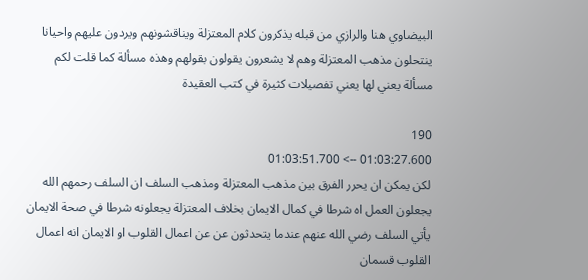البيضاوي هنا والرازي من قبله يذكرون كلام المعتزلة ويناقشونهم ويردون عليهم واحيانا ينتحلون مذهب المعتزلة وهم لا يشعرون يقولون بقولهم وهذه مسألة كما قلت لكم مسألة يعني لها يعني تفصيلات كثيرة في كتب العقيدة

190
01:03:27.600 --> 01:03:51.700
لكن يمكن ان يحرر الفرق بين مذهب المعتزلة ومذهب السلف ان السلف رحمهم الله يجعلون العمل اه شرطا في كمال الايمان بخلاف المعتزلة يجعلونه شرطا في صحة الايمان  يأتي السلف رضي الله عنهم عندما يتحدثون عن عن اعمال القلوب او الايمان انه اعمال القلوب قسمان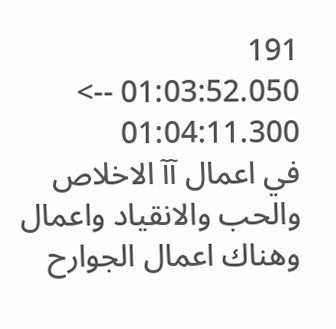191
01:03:52.050 --> 01:04:11.300
في اعمال آآ الاخلاص والحب والانقياد واعمال وهناك اعمال الجوارح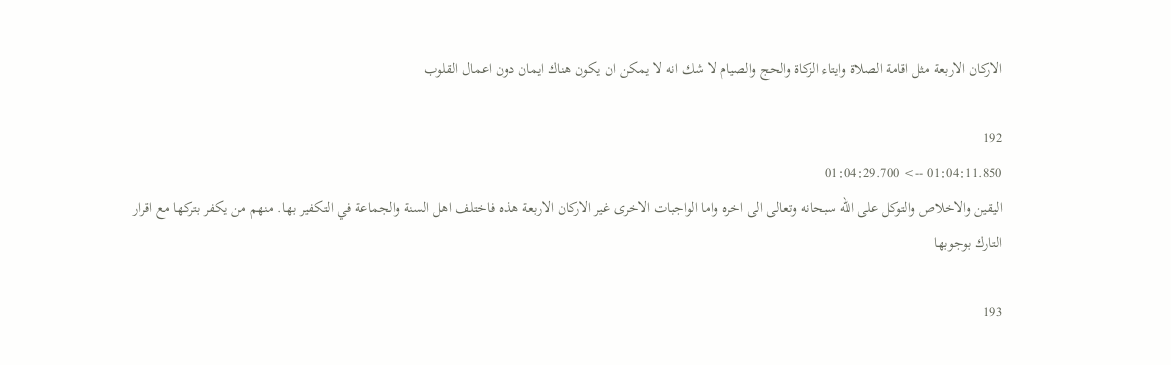الاركان الاربعة مثل اقامة الصلاة وايتاء الزكاة والحج والصيام لا شك انه لا يمكن ان يكون هناك ايمان دون اعمال القلوب

192
01:04:11.850 --> 01:04:29.700
اليقين والاخلاص والتوكل على الله سبحانه وتعالى الى اخره واما الواجبات الاخرى غير الاركان الاربعة هذه فاختلف اهل السنة والجماعة في التكفير بها. منهم من يكفر بتركها مع اقرار التارك بوجوبها

193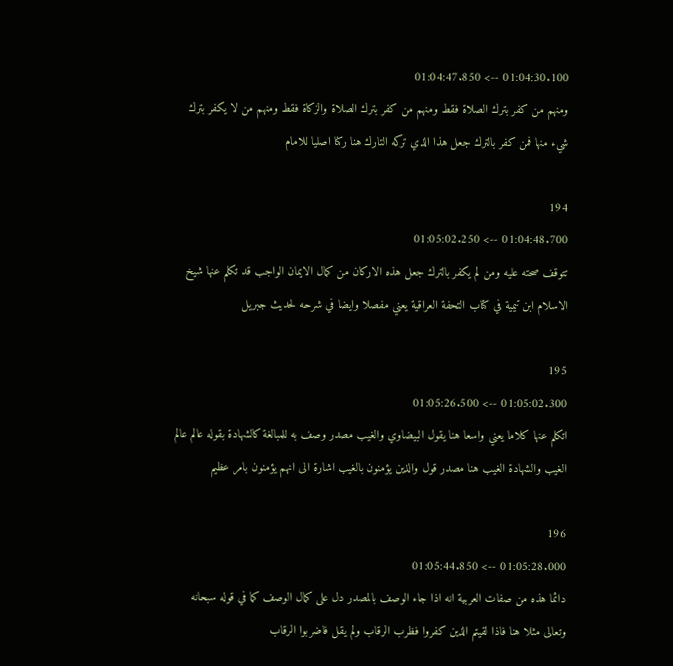01:04:30.100 --> 01:04:47.850
ومنهم من كفر بترك الصلاة فقط ومنهم من كفر بترك الصلاة والزكاة فقط ومنهم من لا يكفر بترك شيء منها فمن كفر بالترك جعل هذا الذي تركه التارك هنا ركنا اصليا للامام

194
01:04:48.700 --> 01:05:02.250
تتوقف صحته عليه ومن لم يكفر بالترك جعل هذه الاركان من كمال الايمان الواجب قد تكلم عنها شيخ الاسلام ابن تيمية في كتاب التحفة العراقية يعني مفصلا وايضا في شرحه لحديث جبريل

195
01:05:02.300 --> 01:05:26.500
اتكلم عنها كلاما يعني واسعا هنا يقول البيضاوي والغيب مصدر وصف به للمبالغة كالشهادة بقوله عالم عالم الغيب والشهادة الغيب هنا مصدر قول والذين يؤمنون بالغيب اشارة الى انهم يؤمنون بامر عظيم

196
01:05:28.000 --> 01:05:44.850
دائما هذه من صفات العربية انه اذا جاء الوصف بالمصدر دل على كمال الوصف كما في قوله سبحانه وتعالى مثلا هنا فاذا لقيتم الذين كفروا فظرب الرقاب ولم يقل فاضربوا الرقاب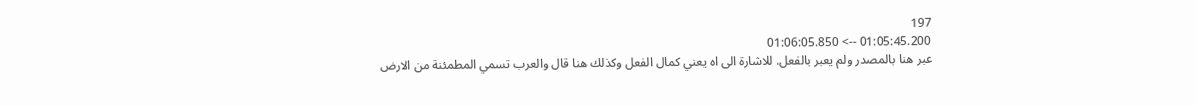197
01:05:45.200 --> 01:06:05.850
عبر هنا بالمصدر ولم يعبر بالفعل. للاشارة الى اه يعني كمال الفعل وكذلك هنا قال والعرب تسمي المطمئنة من الارض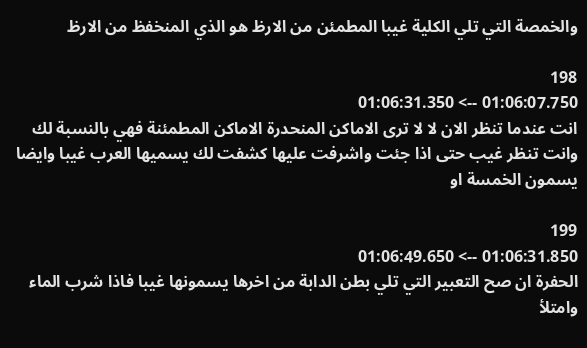والخمصة التي تلي الكلية غيبا المطمئن من الارظ هو الذي المنخفظ من الارظ

198
01:06:07.750 --> 01:06:31.350
انت عندما تنظر الان لا لا ترى الاماكن المنحدرة الاماكن المطمئنة فهي بالنسبة لك وانت تنظر غيب حتى اذا جئت واشرفت عليها كشفت لك يسميها العرب غيبا وايضا يسمون الخمسة او

199
01:06:31.850 --> 01:06:49.650
الحفرة ان صح التعبير التي تلي بطن الدابة من اخرها يسمونها غيبا فاذا شرب الماء وامتلأ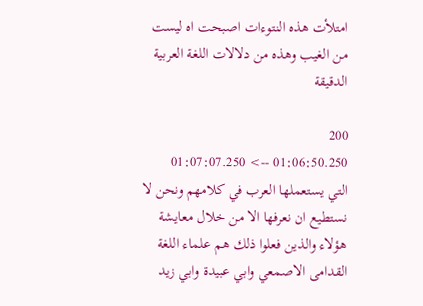امتلأت هذه النتوءات اصبحت اه ليست من الغيب وهذه من دلالات اللغة العربية الدقيقة

200
01:06:50.250 --> 01:07:07.250
التي يستعملها العرب في كلامهم ونحن لا نستطيع ان نعرفها الا من خلال معايشة هؤلاء والذين فعلوا ذلك هم علماء اللغة القدامى الاصمعي وابي عبيدة وابي زيد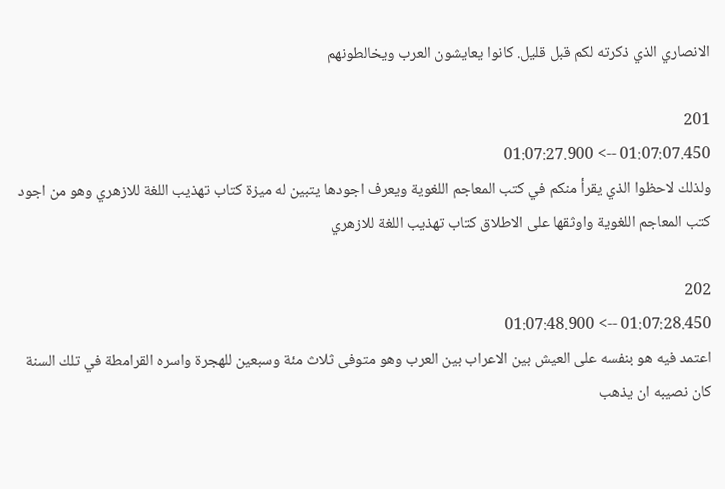الانصاري الذي ذكرته لكم قبل قليل. كانوا يعايشون العرب ويخالطونهم

201
01:07:07.450 --> 01:07:27.900
ولذلك لاحظوا الذي يقرأ منكم في كتب المعاجم اللغوية ويعرف اجودها يتبين له ميزة كتاب تهذيب اللغة للازهري وهو من اجود كتب المعاجم اللغوية واوثقها على الاطلاق كتاب تهذيب اللغة للازهري

202
01:07:28.450 --> 01:07:48.900
اعتمد فيه هو بنفسه على العيش بين الاعراب بين العرب وهو متوفى ثلاث مئة وسبعين للهجرة واسره القرامطة في تلك السنة كان نصيبه ان يذهب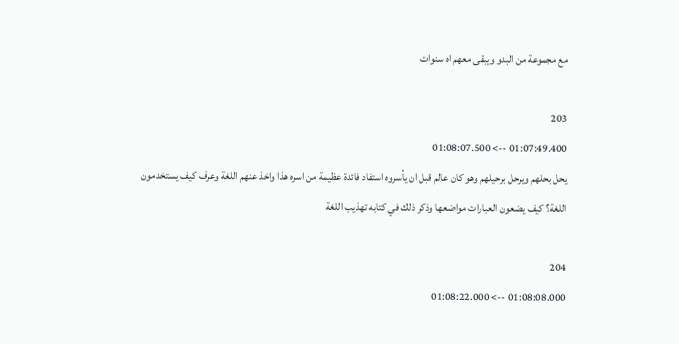مع مجموعة من البدو ويبقى معهم اه سنوات

203
01:07:49.400 --> 01:08:07.500
يحل بحلهم ويرحل برحيلهم وهو كان عالم قبل ان يأسروه استفاد فائدة عظيمة من اسره هذا واخذ عنهم اللغة وعرف كيف يستخدمون اللغة؟ كيف يضعون العبارات مواضعها وذكر ذلك في كتابه تهذيب اللغة

204
01:08:08.000 --> 01:08:22.000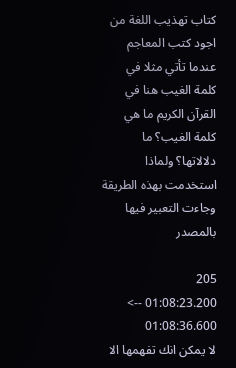كتاب تهذيب اللغة من اجود كتب المعاجم عندما تأتي مثلا في كلمة الغيب هنا في القرآن الكريم ما هي كلمة الغيب؟ ما دلالاتها؟ ولماذا استخدمت بهذه الطريقة وجاءت التعبير فيها بالمصدر

205
01:08:23.200 --> 01:08:36.600
لا يمكن انك تفهمها الا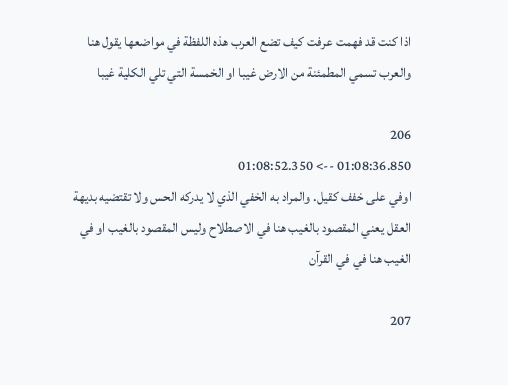اذا كنت قد فهمت عرفت كيف تضع العرب هذه اللفظة في مواضعها يقول هنا والعرب تسمي المطمئنة من الارض غيبا او الخمسة التي تلي الكلية غيبا

206
01:08:36.850 --> 01:08:52.350
اوفي على خفف كقيل. والمراد به الخفي الذي لا يدركه الحس ولا تقتضيه بديهة العقل يعني المقصود بالغيب هنا في الاصطلاح وليس المقصود بالغيب او في الغيب هنا في في القرآن

207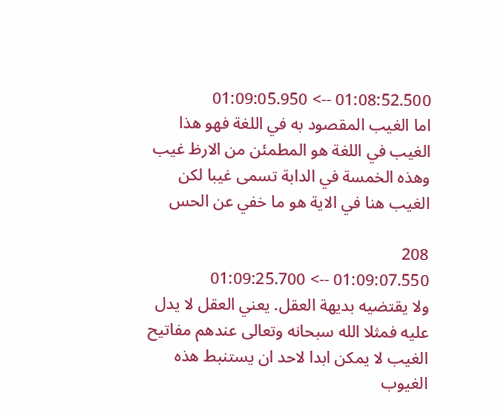01:08:52.500 --> 01:09:05.950
اما الغيب المقصود به في اللغة فهو هذا الغيب في اللغة هو المطمئن من الارظ غيب وهذه الخمسة في الدابة تسمى غيبا لكن الغيب هنا في الاية هو ما خفي عن الحس

208
01:09:07.550 --> 01:09:25.700
ولا يقتضيه بديهة العقل. يعني العقل لا يدل عليه فمثلا الله سبحانه وتعالى عندهم مفاتيح الغيب لا يمكن ابدا لاحد ان يستنبط هذه الغيوب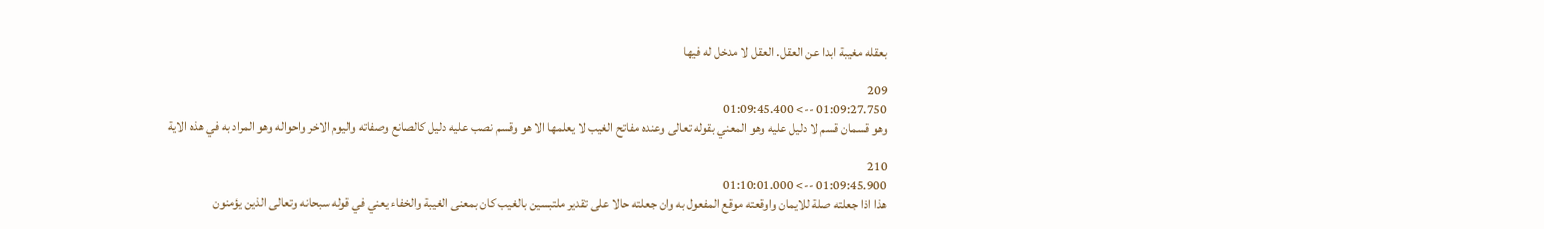بعقله مغيبة ابدا عن العقل. العقل لا مدخل له فيها

209
01:09:27.750 --> 01:09:45.400
وهو قسمان قسم لا دليل عليه وهو المعني بقوله تعالى وعنده مفاتح الغيب لا يعلمها الا هو وقسم نصب عليه دليل كالصانع وصفاته واليوم الاخر واحواله وهو المراد به في هذه الاية

210
01:09:45.900 --> 01:10:01.000
هذا اذا جعلته صلة للايمان واوقعته موقع المفعول به وان جعلته حالا على تقدير ملتبسين بالغيب كان بمعنى الغيبة والخفاء يعني في قوله سبحانه وتعالى الذين يؤمنون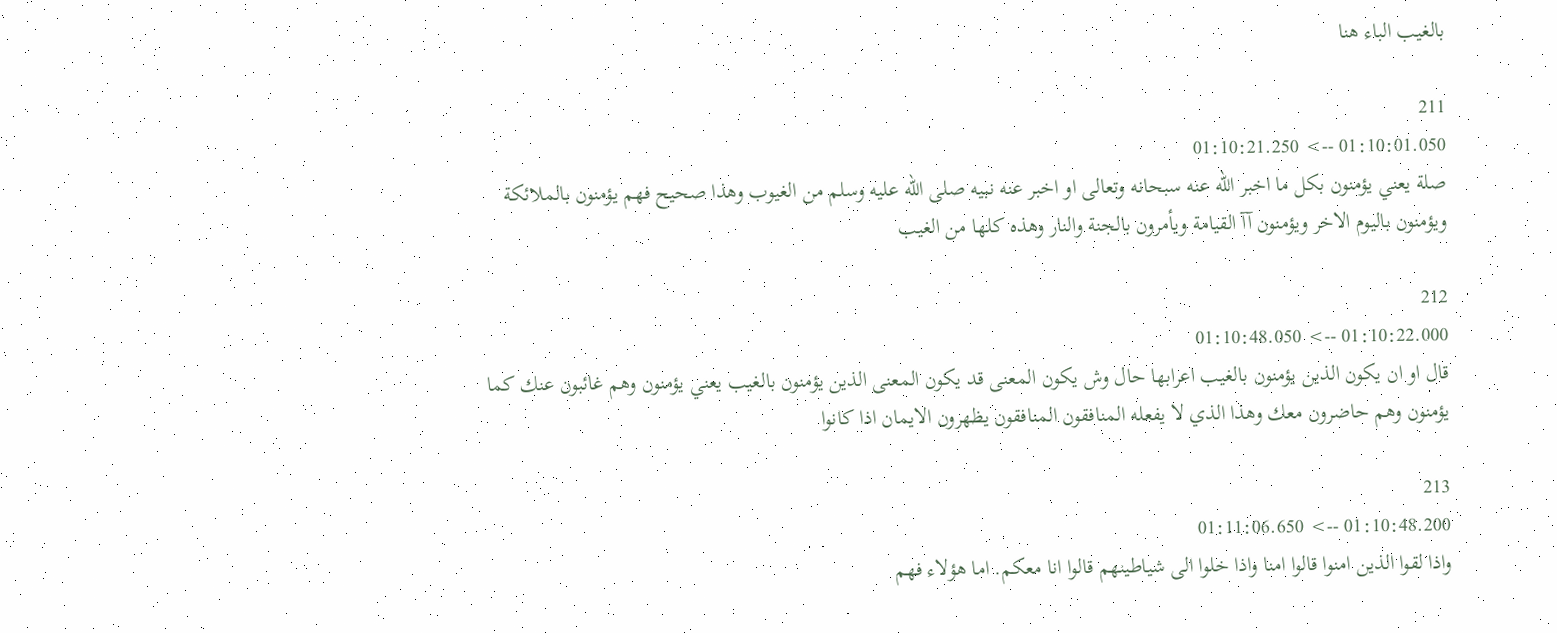بالغيب الباء هنا

211
01:10:01.050 --> 01:10:21.250
صلة يعني يؤمنون بكل ما اخبر الله عنه سبحانه وتعالى او اخبر عنه نبيه صلى الله عليه وسلم من الغيوب وهذا صحيح فهم يؤمنون بالملائكة ويؤمنون باليوم الاخر ويؤمنون آآ القيامة ويأمرون بالجنة والنار وهذه كلها من الغيب

212
01:10:22.000 --> 01:10:48.050
قال او ان يكون الذين يؤمنون بالغيب اعرابها حال وش يكون المعنى قد يكون المعنى الذين يؤمنون بالغيب يعني يؤمنون وهم غائبون عنك كما يؤمنون وهم حاضرون معك وهذا الذي لا يفعله المنافقون المنافقون يظهرون الايمان اذا كانوا

213
01:10:48.200 --> 01:11:06.650
واذا لقوا الذين امنوا قالوا امنا واذا خلوا الى شياطينهم قالوا انا معكم. اما هؤلاء فهم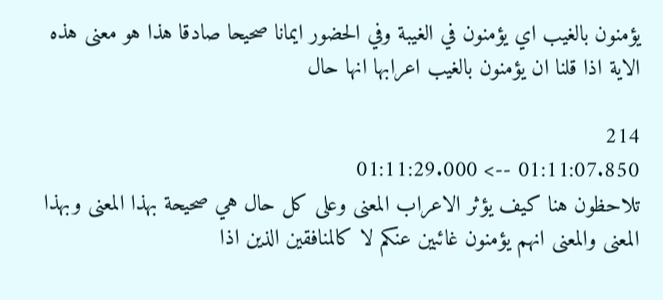يؤمنون بالغيب اي يؤمنون في الغيبة وفي الحضور ايمانا صحيحا صادقا هذا هو معنى هذه الاية اذا قلنا ان يؤمنون بالغيب اعرابها انها حال

214
01:11:07.850 --> 01:11:29.000
تلاحظون هنا كيف يؤثر الاعراب المعنى وعلى كل حال هي صحيحة بهذا المعنى وبهذا المعنى والمعنى انهم يؤمنون غائبين عنكم لا كالمنافقين الذين اذا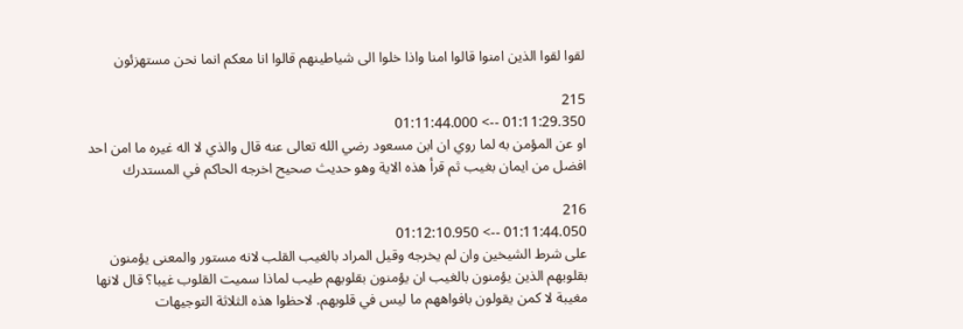لقوا لقوا الذين امنوا قالوا امنا واذا خلوا الى شياطينهم قالوا انا معكم انما نحن مستهزئون

215
01:11:29.350 --> 01:11:44.000
او عن المؤمن به لما روي ان ابن مسعود رضي الله تعالى عنه قال والذي لا اله غيره ما امن احد افضل من ايمان بغيب ثم قرأ هذه الاية وهو حديث صحيح اخرجه الحاكم في المستدرك

216
01:11:44.050 --> 01:12:10.950
على شرط الشيخين وان لم يخرجه وقيل المراد بالغيب القلب لانه مستور والمعنى يؤمنون بقلوبهم الذين يؤمنون بالغيب ان يؤمنون بقلوبهم طيب لماذا سميت القلوب غيبا؟ قال لانها مغيبة لا كمن يقولون بافواههم ما ليس في قلوبهم. لاحظوا هذه الثلاثة التوجيهات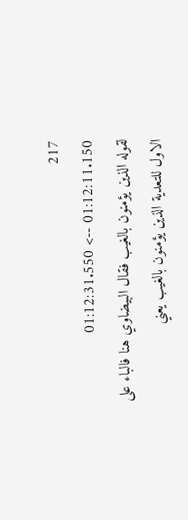217
01:12:11.150 --> 01:12:31.550
لقوله الذين يؤمنون بالغيب فقال البيضاوي هنا فالباء على الاول للتعدية الذين يؤمنون بالغيب يعني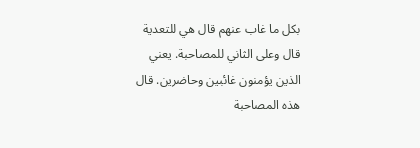بكل ما غاب عنهم قال هي للتعدية قال وعلى الثاني للمصاحبة. يعني الذين يؤمنون غائبين وحاضرين. قال هذه المصاحبة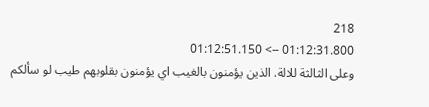218
01:12:31.800 --> 01:12:51.150
وعلى الثالثة للالة. الذين يؤمنون بالغيب اي يؤمنون بقلوبهم طيب لو سألكم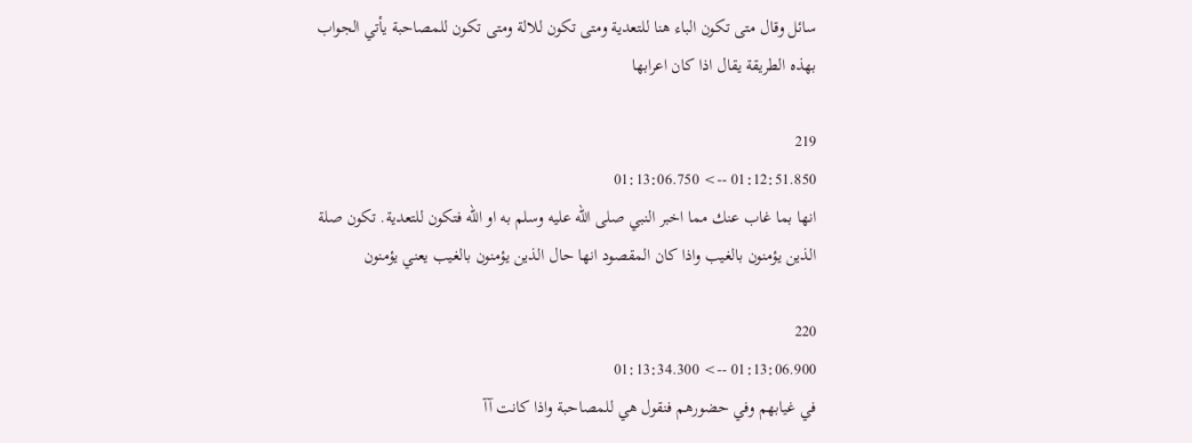سائل وقال متى تكون الباء هنا للتعدية ومتى تكون للالة ومتى تكون للمصاحبة يأتي الجواب بهذه الطريقة يقال اذا كان اعرابها

219
01:12:51.850 --> 01:13:06.750
انها بما غاب عنك مما اخبر النبي صلى الله عليه وسلم به او الله فتكون للتعدية. تكون صلة الذين يؤمنون بالغيب واذا كان المقصود انها حال الذين يؤمنون بالغيب يعني يؤمنون

220
01:13:06.900 --> 01:13:34.300
في غيابهم وفي حضورهم فنقول هي للمصاحبة واذا كانت آآ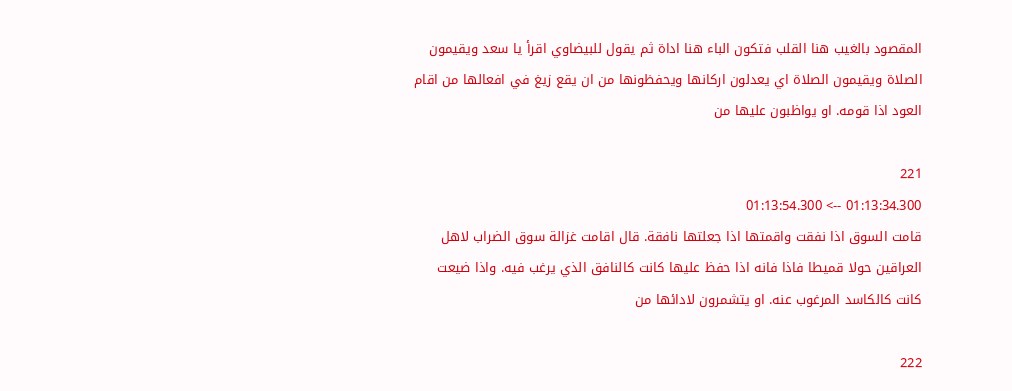المقصود بالغيب هنا القلب فتكون الباء هنا اداة ثم يقول للبيضاوي اقرأ يا سعد ويقيمون الصلاة ويقيمون الصلاة اي يعدلون اركانها ويحفظونها من ان يقع زيغ في افعالها من اقام العود اذا قومه. او يواظبون عليها من

221
01:13:34.300 --> 01:13:54.300
قامت السوق اذا نفقت واقمتها اذا جعلتها نافقة. قال اقامت غزالة سوق الضراب لاهل العراقين حولا قميطا فاذا فانه اذا حفظ عليها كانت كالنافق الذي يرغب فيه. واذا ضيعت كانت كالكاسد المرغوب عنه. او يتشمرون لادائها من

222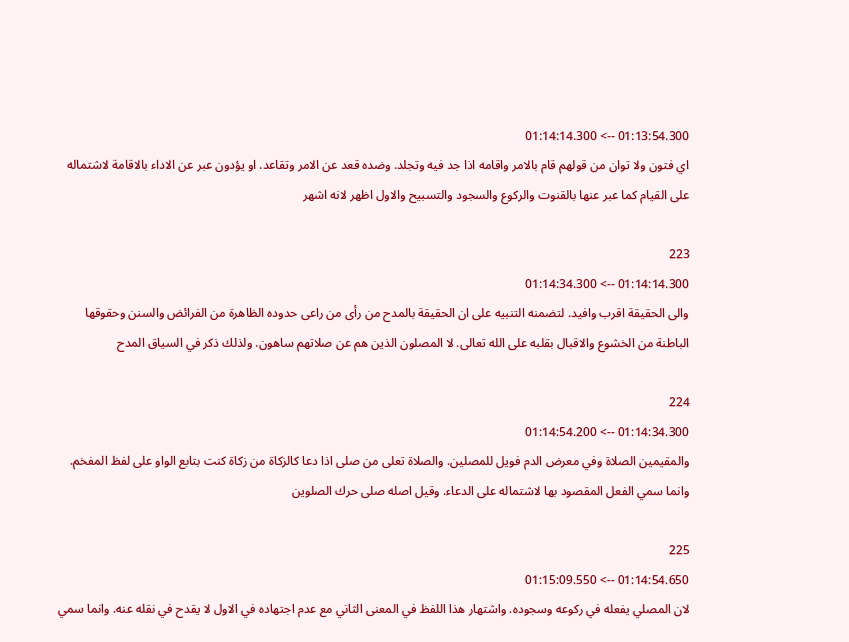01:13:54.300 --> 01:14:14.300
اي فتون ولا توان من قولهم قام بالامر واقامه اذا جد فيه وتجلد. وضده قعد عن الامر وتقاعد. او يؤدون عبر عن الاداء بالاقامة لاشتماله على القيام كما عبر عنها بالقنوت والركوع والسجود والتسبيح والاول اظهر لانه اشهر

223
01:14:14.300 --> 01:14:34.300
والى الحقيقة اقرب وافيد. لتضمنه التنبيه على ان الحقيقة بالمدح من رأى من راعى حدوده الظاهرة من الفرائض والسنن وحقوقها الباطنة من الخشوع والاقبال بقلبه على الله تعالى. لا المصلون الذين هم عن صلاتهم ساهون. ولذلك ذكر في السياق المدح

224
01:14:34.300 --> 01:14:54.200
والمقيمين الصلاة وفي معرض الدم فويل للمصلين. والصلاة تعلى من صلى اذا دعا كالزكاة من زكاة كنت بتابع الواو على لفظ المفخم. وانما سمي الفعل المقصود بها لاشتماله على الدعاء. وقيل اصله صلى حرك الصلوين

225
01:14:54.650 --> 01:15:09.550
لان المصلي يفعله في ركوعه وسجوده. واشتهار هذا اللفظ في المعنى الثاني مع عدم اجتهاده في الاول لا يقدح في نقله عنه. وانما سمي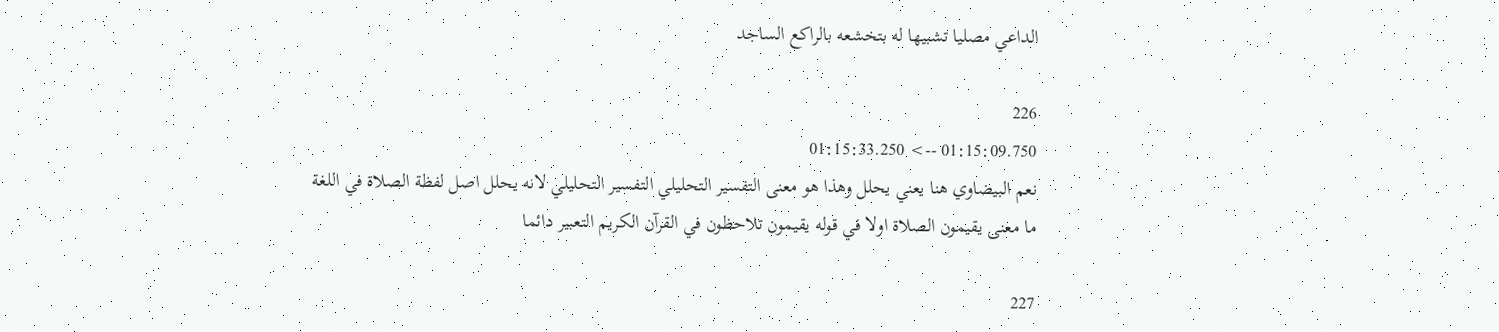الداعي مصليا تشبيها له بتخشعه بالراكع الساجد

226
01:15:09.750 --> 01:15:33.250
نعم البيضاوي هنا يعني يحلل وهذا هو معنى التفسير التحليلي التفسير التحليلي لانه يحلل اصل لفظة الصلاة في اللغة ما معنى يقيمون الصلاة اولا في قوله يقيمون تلاحظون في القرآن الكريم التعبير دائما

227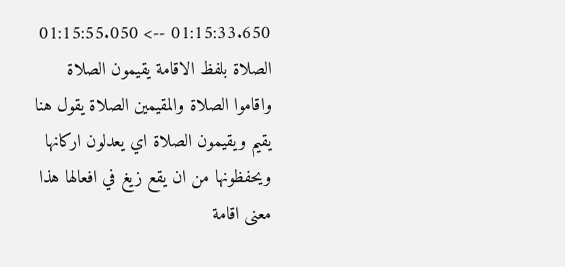01:15:33.650 --> 01:15:55.050
الصلاة بلفظ الاقامة يقيمون الصلاة واقاموا الصلاة والمقيمين الصلاة يقول هنا يقيم ويقيمون الصلاة اي يعدلون اركانها ويحفظونها من ان يقع زيغ في افعالها هذا معنى اقامة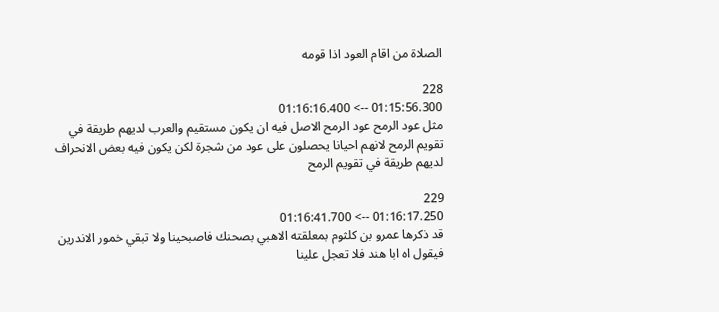الصلاة من اقام العود اذا قومه

228
01:15:56.300 --> 01:16:16.400
مثل عود الرمح عود الرمح الاصل فيه ان يكون مستقيم والعرب لديهم طريقة في تقويم الرمح لانهم احيانا يحصلون على عود من شجرة لكن يكون فيه بعض الانحراف لديهم طريقة في تقويم الرمح

229
01:16:17.250 --> 01:16:41.700
قد ذكرها عمرو بن كلثوم بمعلقته الاهبي بصحنك فاصبحينا ولا تبقي خمور الاندرين فيقول اه ابا هند فلا تعجل علينا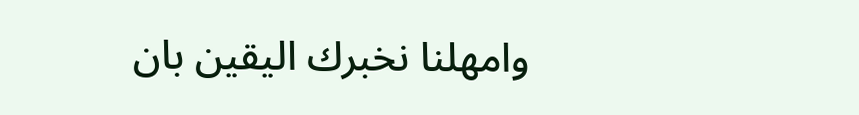وامهلنا نخبرك اليقين بان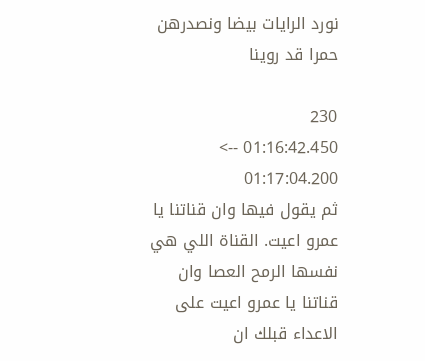نورد الرايات بيضا ونصدرهن حمرا قد روينا

230
01:16:42.450 --> 01:17:04.200
ثم يقول فيها وان قناتنا يا عمرو اعيت. القناة اللي هي نفسها الرمح العصا وان قناتنا يا عمرو اعيت على الاعداء قبلك ان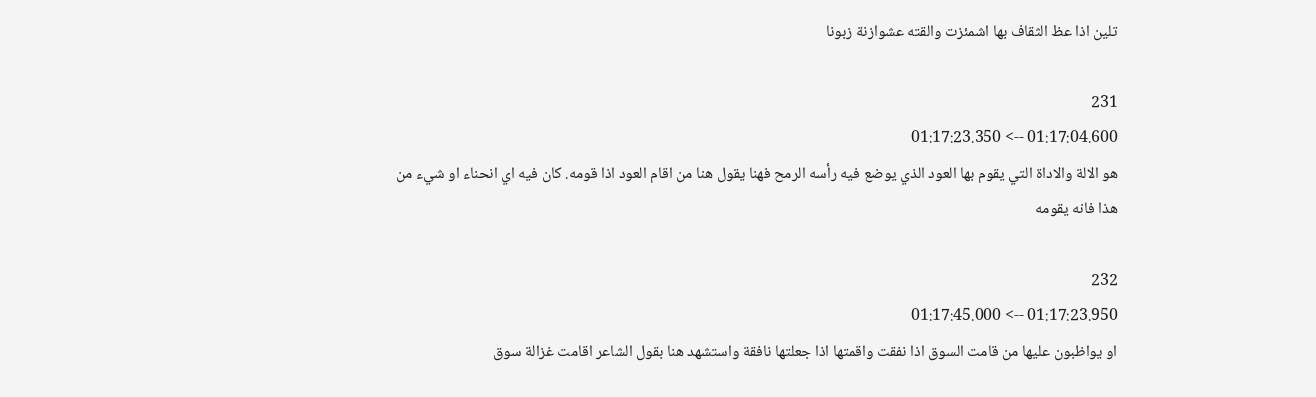تلين اذا عظ الثقاف بها اشمئزت والقته عشوازنة زبونا

231
01:17:04.600 --> 01:17:23.350
هو الالة والاداة التي يقوم بها العود الذي يوضع فيه رأسه الرمح فهنا يقول هنا من اقام العود اذا قومه. كان فيه اي انحناء او شيء من هذا فانه يقومه

232
01:17:23.950 --> 01:17:45.000
او يواظبون عليها من قامت السوق اذا نفقت واقمتها اذا جعلتها نافقة واستشهد هنا بقول الشاعر اقامت غزالة سوق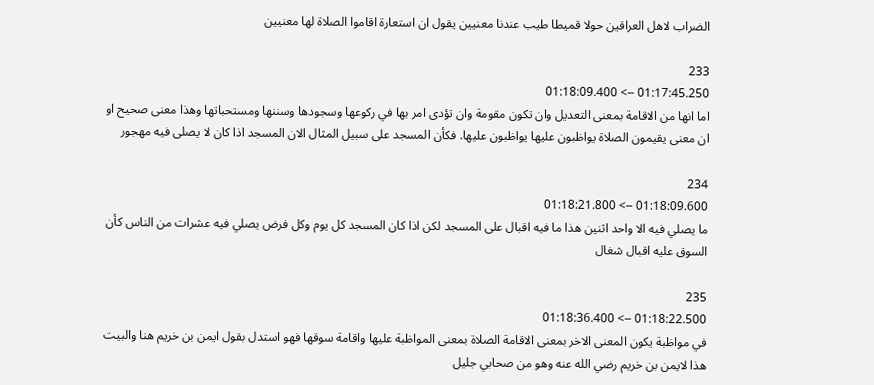الضراب لاهل العراقين حولا قميطا طيب عندنا معنيين يقول ان استعارة اقاموا الصلاة لها معنيين

233
01:17:45.250 --> 01:18:09.400
اما انها من الاقامة بمعنى التعديل وان تكون مقومة وان تؤدى امر بها في ركوعها وسجودها وسننها ومستحباتها وهذا معنى صحيح او ان معنى يقيمون الصلاة يواظبون عليها يواظبون عليها. فكأن المسجد على سبيل المثال الان المسجد اذا كان لا يصلى فيه مهجور

234
01:18:09.600 --> 01:18:21.800
ما يصلي فيه الا واحد اثنين هذا ما فيه اقبال على المسجد لكن اذا كان المسجد كل يوم وكل فرض يصلي فيه عشرات من الناس كأن السوق عليه اقبال شغال

235
01:18:22.500 --> 01:18:36.400
في مواظبة يكون المعنى الاخر بمعنى الاقامة الصلاة بمعنى المواظبة عليها واقامة سوقها فهو استدل بقول ايمن بن خريم هنا والبيت هذا لايمن بن خريم رضي الله عنه وهو من صحابي جليل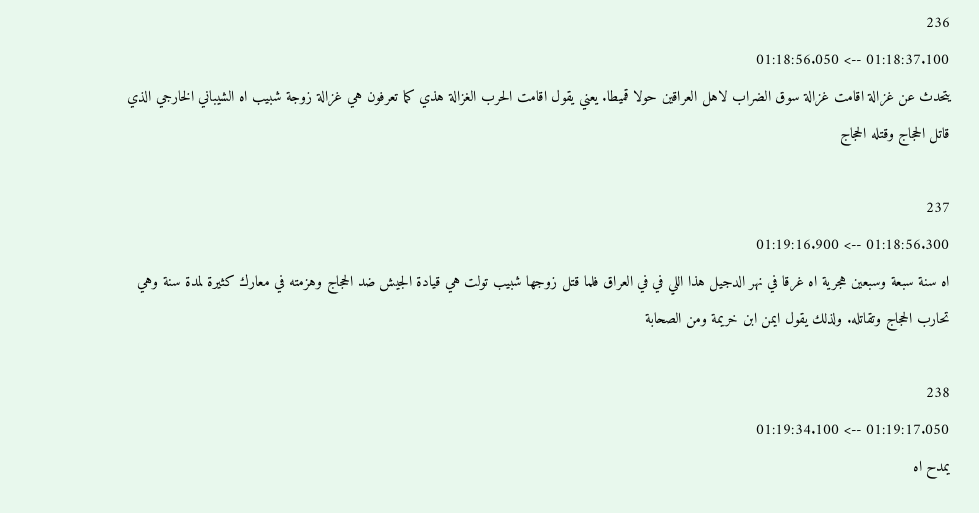236
01:18:37.100 --> 01:18:56.050
يتحدث عن غزالة اقامت غزالة سوق الضراب لاهل العراقين حولا قميطا. يعني يقول اقامت الحرب الغزالة هذي كما تعرفون هي غزالة زوجة شبيب اه الشيباني الخارجي الذي قاتل الحجاج وقتله الحجاج

237
01:18:56.300 --> 01:19:16.900
اه سنة سبعة وسبعين هجرية اه غرقا في نهر الدجيل هذا اللي في في العراق فلما قتل زوجها شبيب تولت هي قيادة الجيش ضد الحجاج وهزمته في معارك كثيرة لمدة سنة وهي تحارب الحجاج وتقاتله. ولذلك يقول ايمن ابن خريمة ومن الصحابة

238
01:19:17.050 --> 01:19:34.100
يمدح اه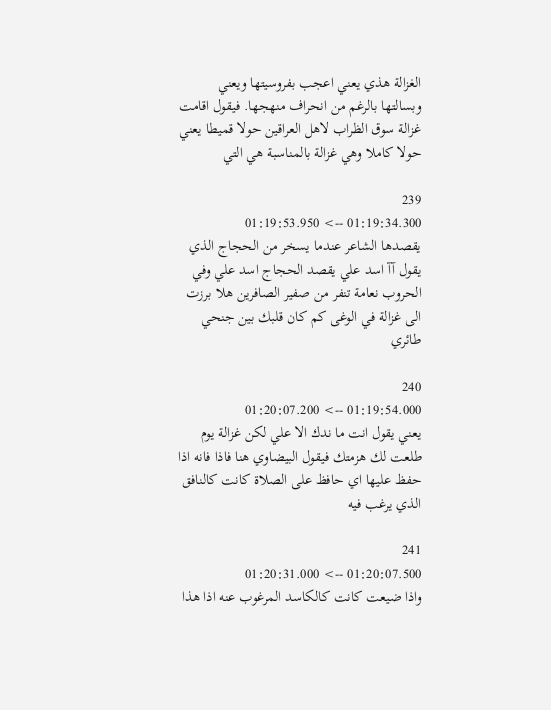الغزالة هذي يعني اعجب بفروسيتها ويعني وبسالتها بالرغم من انحراف منهجها. فيقول اقامت غزالة سوق الظراب لاهل العراقين حولا قميطا يعني حولا كاملا وهي غزالة بالمناسبة هي التي

239
01:19:34.300 --> 01:19:53.950
يقصدها الشاعر عندما يسخر من الحجاج الذي يقول آآ اسد علي يقصد الحجاج اسد علي وفي الحروب نعامة تنفر من صفير الصافرين هلا برزت الى غزالة في الوغى كم كان قلبك بين جنحي طائري

240
01:19:54.000 --> 01:20:07.200
يعني يقول انت ما ندك الا علي لكن غزالة يوم طلعت لك هزمتك فيقول البيضاوي هنا فاذا فانه اذا حفظ عليها اي حافظ على الصلاة كانت كالنافق الذي يرغب فيه

241
01:20:07.500 --> 01:20:31.000
واذا ضيعت كانت كالكاسد المرغوب عنه اذا هذا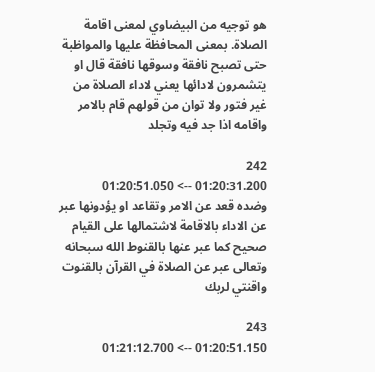هو توجيه من البيضاوي لمعنى اقامة الصلاة. بمعنى المحافظة عليها والمواظبة حتى تصبح نافقة وسوقها نافقة قال او يتشمرون لادائها يعني لاداء الصلاة من غير فتور ولا توان من قولهم قام بالامر واقامه اذا جد فيه وتجلد

242
01:20:31.200 --> 01:20:51.050
وضده قعد عن الامر وتقاعد او يؤدونها عبر عن الاداء بالاقامة لاشتمالها على القيام صحيح كما عبر عنها بالقنوط الله سبحانه وتعالى عبر عن الصلاة في القرآن بالقنوت واقنتي لربك

243
01:20:51.150 --> 01:21:12.700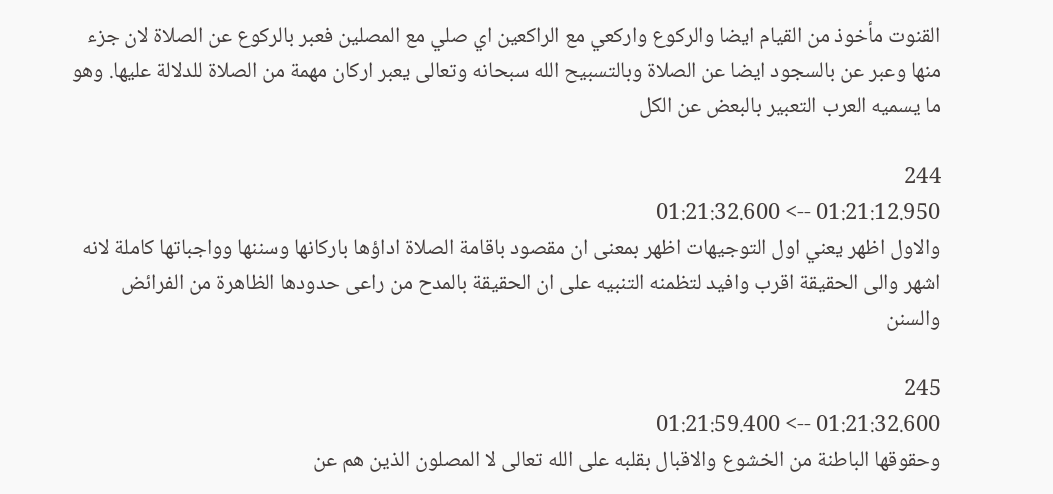القنوت مأخوذ من القيام ايضا والركوع واركعي مع الراكعين اي صلي مع المصلين فعبر بالركوع عن الصلاة لان جزء منها وعبر عن بالسجود ايضا عن الصلاة وبالتسبيح الله سبحانه وتعالى يعبر اركان مهمة من الصلاة للدلالة عليها. وهو ما يسميه العرب التعبير بالبعض عن الكل

244
01:21:12.950 --> 01:21:32.600
والاول اظهر يعني اول التوجيهات اظهر بمعنى ان مقصود باقامة الصلاة اداؤها باركانها وسننها وواجباتها كاملة لانه اشهر والى الحقيقة اقرب وافيد لتظمنه التنبيه على ان الحقيقة بالمدح من راعى حدودها الظاهرة من الفرائض والسنن

245
01:21:32.600 --> 01:21:59.400
وحقوقها الباطنة من الخشوع والاقبال بقلبه على الله تعالى لا المصلون الذين هم عن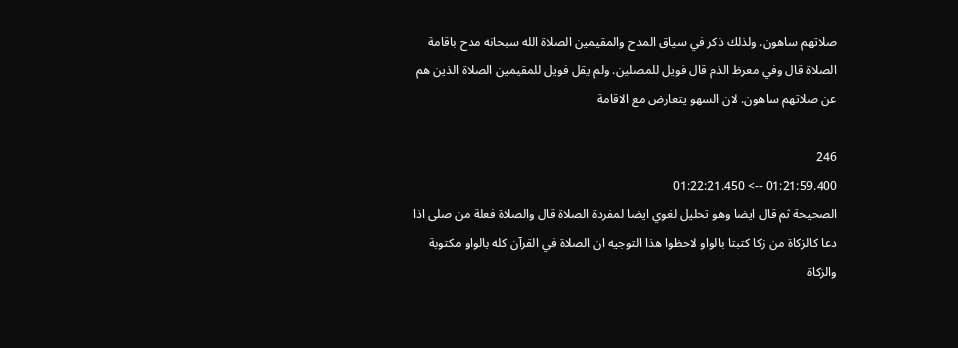صلاتهم ساهون. ولذلك ذكر في سياق المدح والمقيمين الصلاة الله سبحانه مدح باقامة الصلاة قال وفي معرظ الذم قال فويل للمصلين. ولم يقل فويل للمقيمين الصلاة الذين هم عن صلاتهم ساهون. لان السهو يتعارض مع الاقامة

246
01:21:59.400 --> 01:22:21.450
الصحيحة ثم قال ايضا وهو تحليل لغوي ايضا لمفردة الصلاة قال والصلاة فعلة من صلى اذا دعا كالزكاة من زكا كتبتا بالواو لاحظوا هذا التوجيه ان الصلاة في القرآن كله بالواو مكتوبة والزكاة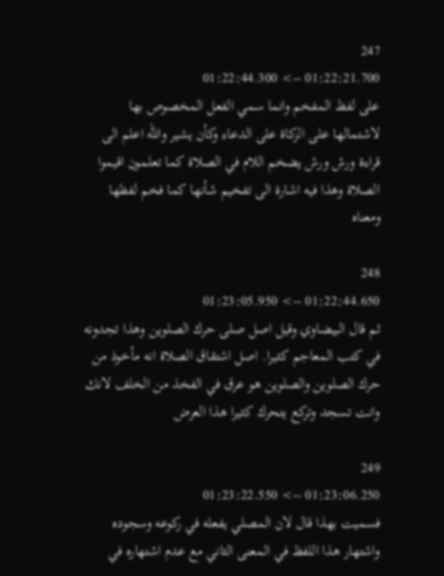247
01:22:21.700 --> 01:22:44.300
على لفظ المفخم وانما سمي الفعل المخصوص بها لاشتمالها على الزكاة على الدعاء وكأن يشير والله اعلم الى قراءة ورش ورش يضخم اللام في الصلاة كما تعلمون اقيموا الصلاة وهذا فيه اشارة الى تفخيم شأنها كما فخم لفظها ومعناه

248
01:22:44.650 --> 01:23:05.950
ثم قال البيضاوي وقيل اصل صلى حرك الصلوين وهذا تجدونه في كتب المعاجم كثيرا. اصل اشتقاق الصلاة انه مأخوذ من حرك الصلوين والصلوين هو عرق في الفخذ من الخلف لانك وانت تسجد وتركع يتحرك كثيرا هذا العرض

249
01:23:06.250 --> 01:23:22.550
فسميت بهذا قال لان المصلي يفعله في ركوعه وسجوده واشتهار هذا اللفظ في المعنى الثاني مع عدم اشتهاره في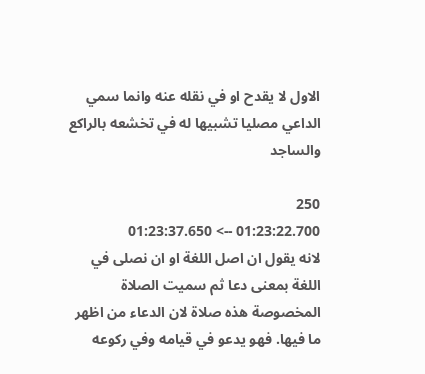الاول لا يقدح او في نقله عنه وانما سمي الداعي مصليا تشبيها له في تخشعه بالراكع والساجد

250
01:23:22.700 --> 01:23:37.650
لانه يقول ان اصل اللغة او ان نصلى في اللغة بمعنى دعا ثم سميت الصلاة المخصوصة هذه صلاة لان الدعاء من اظهر ما فيها. فهو يدعو في قيامه وفي ركوعه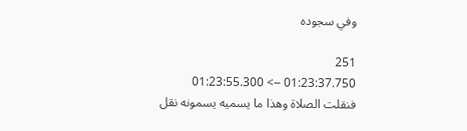وفي سجوده

251
01:23:37.750 --> 01:23:55.300
فنقلت الصلاة وهذا ما يسميه يسمونه نقل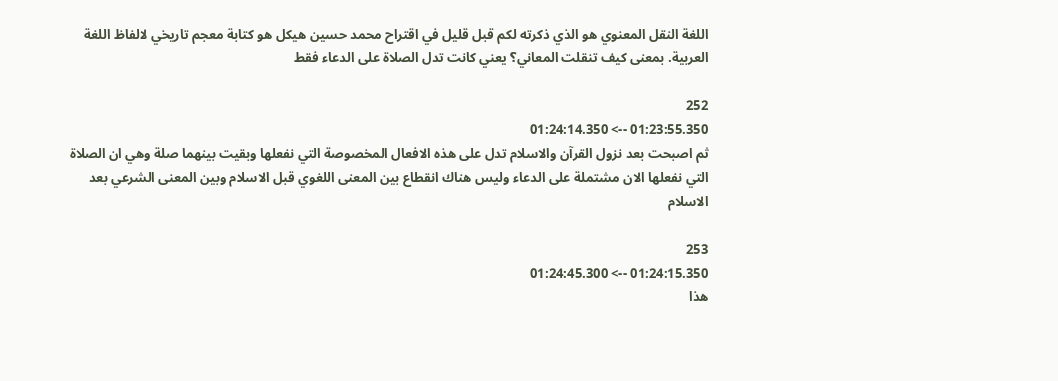اللغة النقل المعنوي هو الذي ذكرته لكم قبل قليل في اقتراح محمد حسين هيكل هو كتابة معجم تاريخي لالفاظ اللغة العربية. بمعنى كيف تنقلت المعاني؟ يعني كانت تدل الصلاة على الدعاء فقط

252
01:23:55.350 --> 01:24:14.350
ثم اصبحت بعد نزول القرآن والاسلام تدل على هذه الافعال المخصوصة التي نفعلها وبقيت بينهما صلة وهي ان الصلاة التي نفعلها الان مشتملة على الدعاء وليس هناك انقطاع بين المعنى اللغوي قبل الاسلام وبين المعنى الشرعي بعد الاسلام

253
01:24:15.350 --> 01:24:45.300
هذا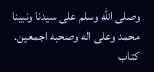وصلى الله وسلم على سيدنا ونبينا محمد وعلى اله وصحبه اجمعين. كتاب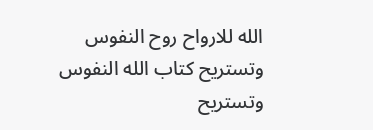الله للارواح روح النفوس وتستريح كتاب الله النفوس وتستريح